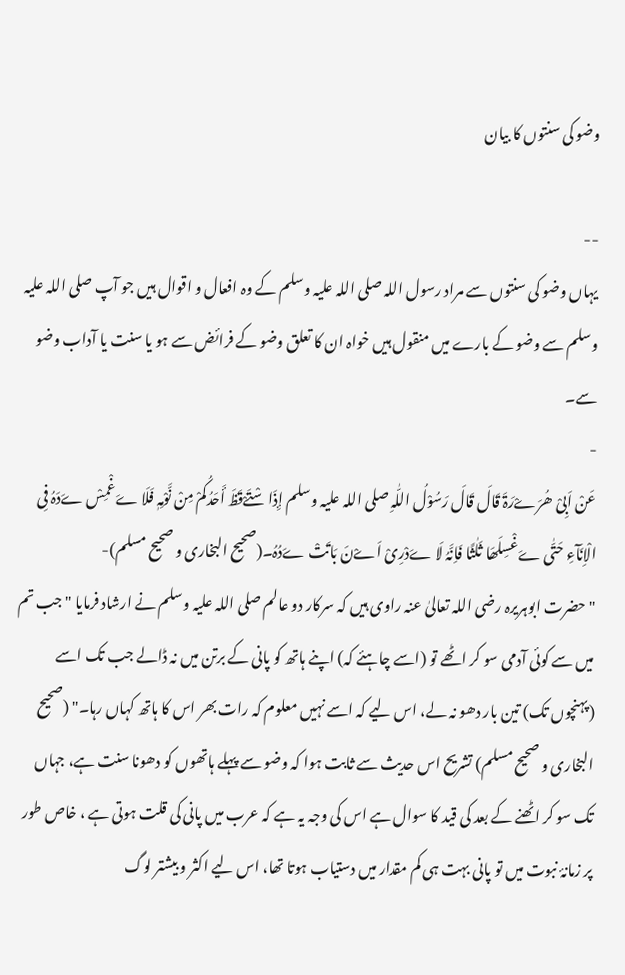وضو کی سنتوں کا بیان

--
یہاں وضو کی سنتوں سے مراد رسول اللہ صلی اللہ علیہ وسلم کے وہ افعال و اقوال ہیں جو آپ صلی اللہ علیہ وسلم سے وضو کے بارے میں منقول ہیں خواہ ان کا تعلق وضو کے فرائض سے ہو یا سنت یا آداب وضو سے۔
-
عَنْ اَبِیْ ھُرَےْرَۃَ قَالَ قَالَ رَسُوْلُ اللّٰہِ صلی اللہ علیہ وسلم إِذَا سْتَےْقَظَ أَحَدُکُمْ مِنْ نَّوْمِہٖ فَلَا ےَغْمِسْ ےَدَہُ فِی الْاِنَآءِ حَتّٰی ےَغْسِلَھَا ثَلٰثًا فَاِنَّہُ لَا ےَدْرِیْ اَےْنَ بَاتَتْ ےَدُہُ۔(صحیح البخاری و صحیح مسلم)-
" حضرت ابوہریرہ رضی اللہ تعالیٰ عنہ راوی ہیں کہ سرکار دو عالم صلی اللہ علیہ وسلم نے ارشاد فرمایا " جب تم میں سے کوئی آدمی سو کر اٹھے تو (اسے چاہئے کہ) اپنے ہاتھ کو پانی کے برتن میں نہ ڈالے جب تک اسے (پہنچوں تک) تین بار دھو نہ لے، اس لیے کہ اسے نہیں معلوم کہ رات بھر اس کا ہاتھ کہاں رہا۔" (صحیح البخاری و صحیح مسلم) تشریح اس حدیث سے ثابت ہوا کہ وضو سے پہلے ہاتھوں کو دھونا سنت ہے، جہاں تک سو کر اٹھنے کے بعد کی قید کا سوال ہے اس کی وجہ یہ ہے کہ عرب میں پانی کی قلت ہوتی ہے ، خاص طور پر زمانۂ نبوت میں تو پانی بہت ہی کم مقدار میں دستیاب ہوتا تھا، اس لیے اکثر و بیشتر لوگ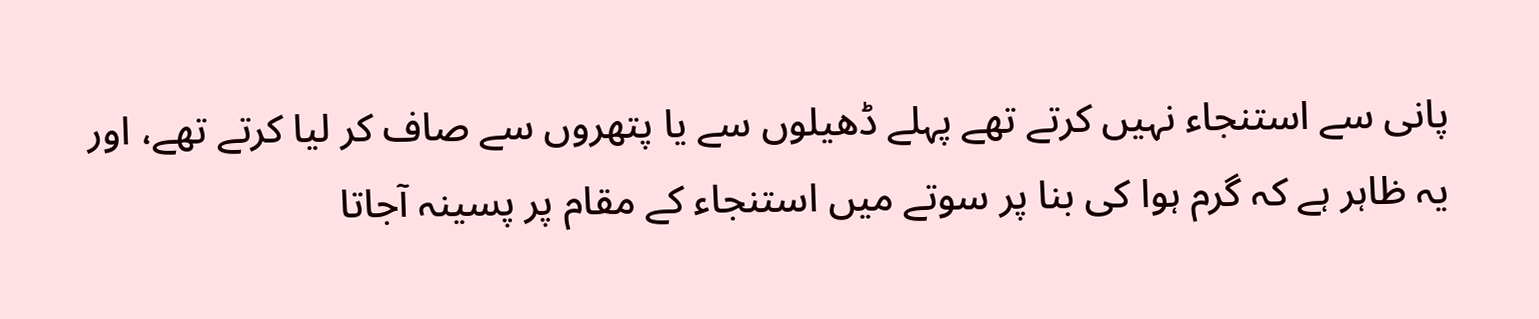پانی سے استنجاء نہیں کرتے تھے پہلے ڈھیلوں سے یا پتھروں سے صاف کر لیا کرتے تھے، اور یہ ظاہر ہے کہ گرم ہوا کی بنا پر سوتے میں استنجاء کے مقام پر پسینہ آجاتا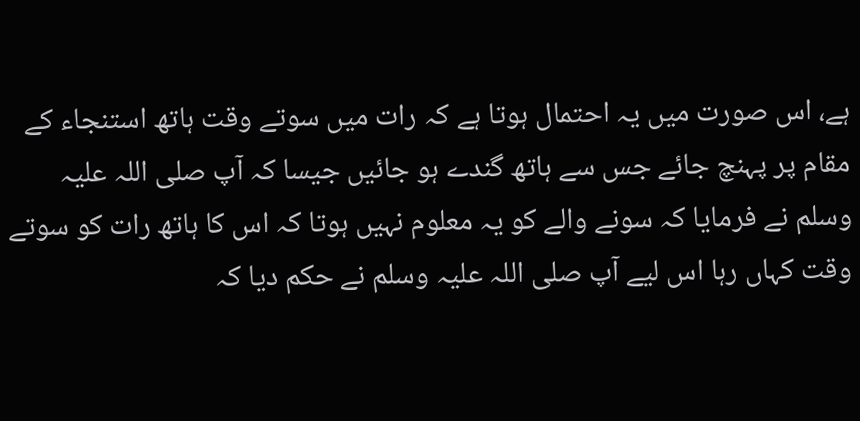ہے، اس صورت میں یہ احتمال ہوتا ہے کہ رات میں سوتے وقت ہاتھ استنجاء کے مقام پر پہنچ جائے جس سے ہاتھ گندے ہو جائیں جیسا کہ آپ صلی اللہ علیہ وسلم نے فرمایا کہ سونے والے کو یہ معلوم نہیں ہوتا کہ اس کا ہاتھ رات کو سوتے وقت کہاں رہا اس لیے آپ صلی اللہ علیہ وسلم نے حکم دیا کہ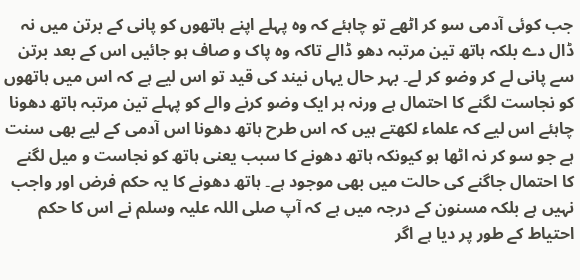جب کوئی آدمی سو کر اٹھے تو چاہئے کہ وہ پہلے اپنے ہاتھوں کو پانی کے برتن میں نہ ڈال دے بلکہ ہاتھ تین مرتبہ دھو ڈالے تاکہ وہ پاک و صاف ہو جائیں اس کے بعد برتن سے پانی لے کر وضو کر لے۔ بہر حال یہاں نیند کی قید تو اس لیے ہے کہ اس میں ہاتھوں کو نجاست لگنے کا احتمال ہے ورنہ ہر ایک وضو کرنے والے کو پہلے تین مرتبہ ہاتھ دھونا چاہئے اس لیے کہ علماء لکھتے ہیں کہ اس طرح ہاتھ دھونا اس آدمی کے لیے بھی سنت ہے جو سو کر نہ اٹھا ہو کیونکہ ہاتھ دھونے کا سبب یعنی ہاتھ کو نجاست و میل لگنے کا احتمال جاگنے کی حالت میں بھی موجود ہے۔ ہاتھ دھونے کا یہ حکم فرض اور واجب نہیں ہے بلکہ مسنون کے درجہ میں ہے کہ آپ صلی اللہ علیہ وسلم نے اس کا حکم احتیاط کے طور پر دیا ہے اگر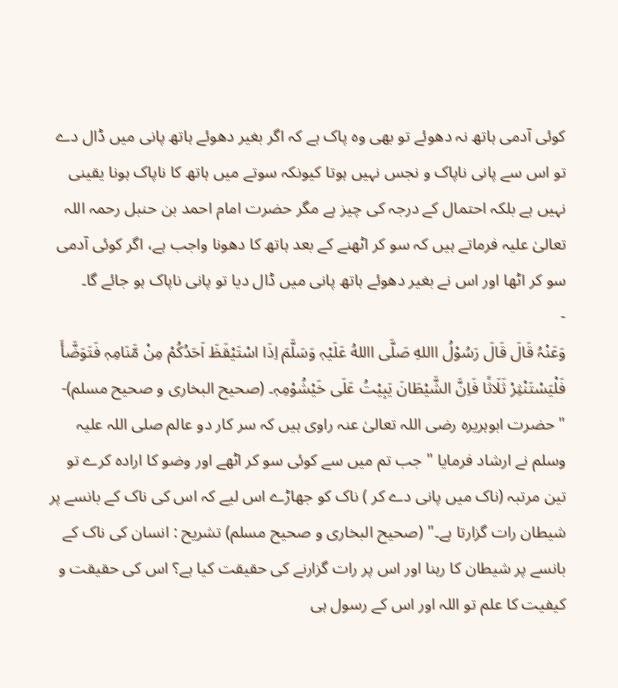کوئی آدمی ہاتھ نہ دھوئے تو بھی وہ پاک ہے کہ اگر بغیر دھوئے ہاتھ پانی میں ڈال دے تو اس سے پانی ناپاک و نجس نہیں ہوتا کیونکہ سوتے میں ہاتھ کا ناپاک ہونا یقینی نہیں ہے بلکہ احتمال کے درجہ کی چیز ہے مگر حضرت امام احمد بن حنبل رحمہ اللہ تعالیٰ علیہ فرماتے ہیں کہ سو کر اٹھنے کے بعد ہاتھ کا دھونا واجب ہے، اگر کوئی آدمی سو کر اٹھا اور اس نے بغیر دھوئے ہاتھ پانی میں ڈال دیا تو پانی ناپاک ہو جائے گا۔
-
وَعَنْہُ قَالَ قَالَ رَسُوْلُ االلهِ صَلَّی االلهُ عَلَیْہٖ وَسَلَّمَ اِذَا اسْتَیْقَظَ اَحَدُکُمْ مِنْ مَّنَامِہٖ فَتَوَضَّأَ فَلْیَسْتَنْثِرْ ثَلَاثًا فَاِنَّ الشَّیْطَانَ یَبِیْتُ عَلَی خَیْشُوْمِہٖ۔ (صحیح البخاری و صحیح مسلم)-
" حضرت ابوہریرہ رضی اللہ تعالیٰ عنہ راوی ہیں کہ سر کار دو عالم صلی اللہ علیہ وسلم نے ارشاد فرمایا " جب تم میں سے کوئی سو کر اٹھے اور وضو کا ارادہ کرے تو تین مرتبہ (ناک میں پانی دے کر ) ناک کو جھاڑے اس لیے کہ اس کی ناک کے بانسے پر شیطان رات گزارتا ہے۔" (صحیح البخاری و صحیح مسلم) تشریح : انسان کی ناک کے بانسے پر شیطان کا رہنا اور اس پر رات گزارنے کی حقیقت کیا ہے؟ اس کی حقیقت و کیفیت کا علم تو اللہ اور اس کے رسول ہی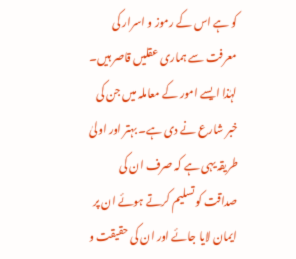کو ہے اس کے رموز و اسرار کی معرفت سے ہماری عقلیں قاصر ہیں۔ لہٰذا ایسے امور کے معاملہ میں جن کی خبر شارع نے دی ہے۔ بہتر اور اولیٰ طریقہ یہی ہے کہ صرف ان کی صداقت کو تسلیم کرتے ہوئے ان پر ایمان لایا جائے اور ان کی حقیقت و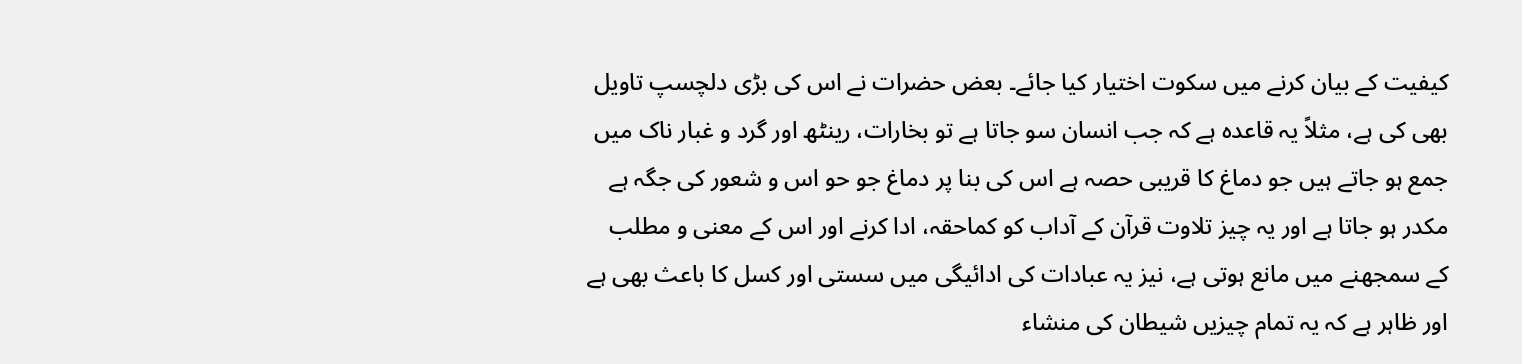کیفیت کے بیان کرنے میں سکوت اختیار کیا جائے۔ بعض حضرات نے اس کی بڑی دلچسپ تاویل بھی کی ہے، مثلاً یہ قاعدہ ہے کہ جب انسان سو جاتا ہے تو بخارات، رینٹھ اور گرد و غبار ناک میں جمع ہو جاتے ہیں جو دماغ کا قریبی حصہ ہے اس کی بنا پر دماغ جو حو اس و شعور کی جگہ ہے مکدر ہو جاتا ہے اور یہ چیز تلاوت قرآن کے آداب کو کماحقہ، ادا کرنے اور اس کے معنی و مطلب کے سمجھنے میں مانع ہوتی ہے، نیز یہ عبادات کی ادائیگی میں سستی اور کسل کا باعث بھی ہے اور ظاہر ہے کہ یہ تمام چیزیں شیطان کی منشاء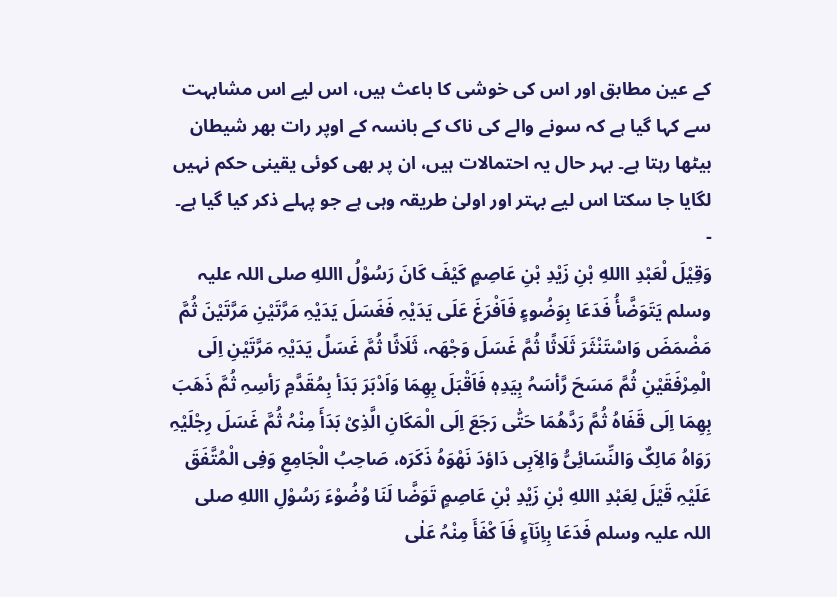کے عین مطابق اور اس کی خوشی کا باعث ہیں، اس لیے اس مشابہت سے کہا گیا ہے کہ سونے والے کی ناک کے بانسہ کے اوپر رات بھر شیطان بیٹھا رہتا ہے۔ بہر حال یہ احتمالات ہیں، ان پر بھی کوئی یقینی حکم نہیں لگایا جا سکتا اس لیے بہتر اور اولیٰ طریقہ وہی ہے جو پہلے ذکر کیا گیا ہے۔
-
وَقِیْلَ لْعَبْدِ االلهِ بْنِ زَیْدِ بْنِ عَاصِمٍ کَیْفَ کَانَ رَسُوْلُ االلهِ صلی اللہ علیہ وسلم یَتَوَضَّأُ فَدَعَا بِوَضُوءٍ فَاَفْرَغَ عَلَی یَدَیْہِ فَغَسَلَ یَدَیْہِ مَرَّتَیْنِ مَرَّتَیْنَ ثُمَّ مَضْمَضَ وَاسْتَنْثَرَ ثَلَاثًا ثُمَّ غَسَلَ وَجْھَہ، ثَلَاثًا ثُمَّ غَسَلً یَدَیْہِ مَرَّتَیْنِ اِلَی الْمِرْفَقَیْنِ ثُمَّ مَسَحَ رَّأسَہُ بِیَدِہٖ فَاَقْبَلَ بِھِمَا وَاَدْبَرَ بَدَأ بِمُقَدَّمِ رَأسِہِ ثُمَّ ذَھَبَ بِھِمَا اِلَی قَفَاہُ ثُمَّ رَدَّھُمَا حَتّٰی رَجَعَ اِلَی الْمَکَانِ الَّذِیْ بَدَأَ مِنْہُ ثُمَّ غَسَلَ رِجْلَیْہِ رَوَاہُ مَالِکٌ وَالنِّسَائِیُّ وَالِاَبِی دَاؤدَ نَھْوَہُ ذَکَرَہ، صَاحِبُ الْجَامِعِ وَفِی الْمُتَّفَقَ عَلَیْہِ قَیْلَ لِعَبْدِ االلهِ بْنِ زَیْدِ بْنِ عَاصِمٍ تَوَضَّا لَنَا وُضُوْءَ رَسُوْلِ االلهِ صلی اللہ علیہ وسلم فَدَعَا بِاِنَآءٍ فَاَ کْفَأَ مِنْہُ عَلٰی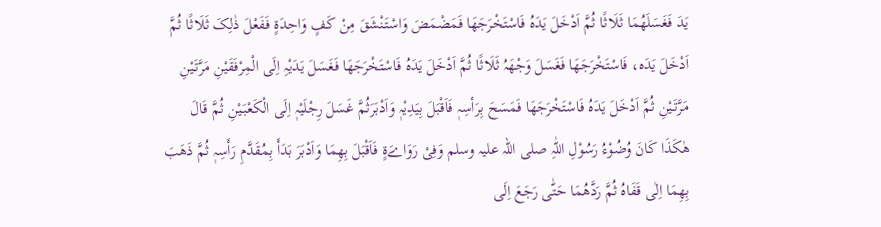یَدَ فَغَسَلَھُمَا ثَلَاثًا ثُمَّ اَدْخَلَ یَدَہُ فَاسْتَخْرَجَھَا فَمَضْمَضَ وَاسْتَنْشَقَ مِنْ کَفٍ وَاحِدَۃٍ فَفَعْلَ ذٰلِکَ ثَلَاثًا ثُمَّ اَدْخَلَ یَدَہ، فَاسْتَخْرَجَھَا فَغَسَلَ وَجْھَہُ ثَلَاثًا ثُمَّ اَدْخَلَ یَدَہُ فَاسْتَخْرَجَھَا فَغَسَلَ یَدَیْہِ اِلَی الْمِرْفَقَیْنِ مَرَّتَیْنِ مَرَّتَیْنِ ثُمَّ اَدْخَلَ یَدَہُ فَاسْتَخْرَجَھَا فَمَسَحَ بِرَأسِہٖ فَاَقْبَلَ بِیَدِیْہٖ وَاَدْبَرَثُمَّ غَسَلَ رِجْلَیْہٖ اِلَی الْکَعْبَیْنِ ثُمَّ قَالَ ھٰکَذَا کَانَ وُضُوْءُ رَسُوْلِ اللّٰہِ صلی اللہ علیہ وسلم وَفِیْ رَوَاےَۃٍ فَاَقْبَلَ بِھِمَا وَاَدْبَرَ بَدَأَ بِمُقَدَّمِ رَأَسِہٖ ثُمَّ ذَھَبَ بِھِمَا اِلٰی قَفَاہُ ثُمَّ رَدَّھُمَا حَتّٰی رَجَعَ اِلَی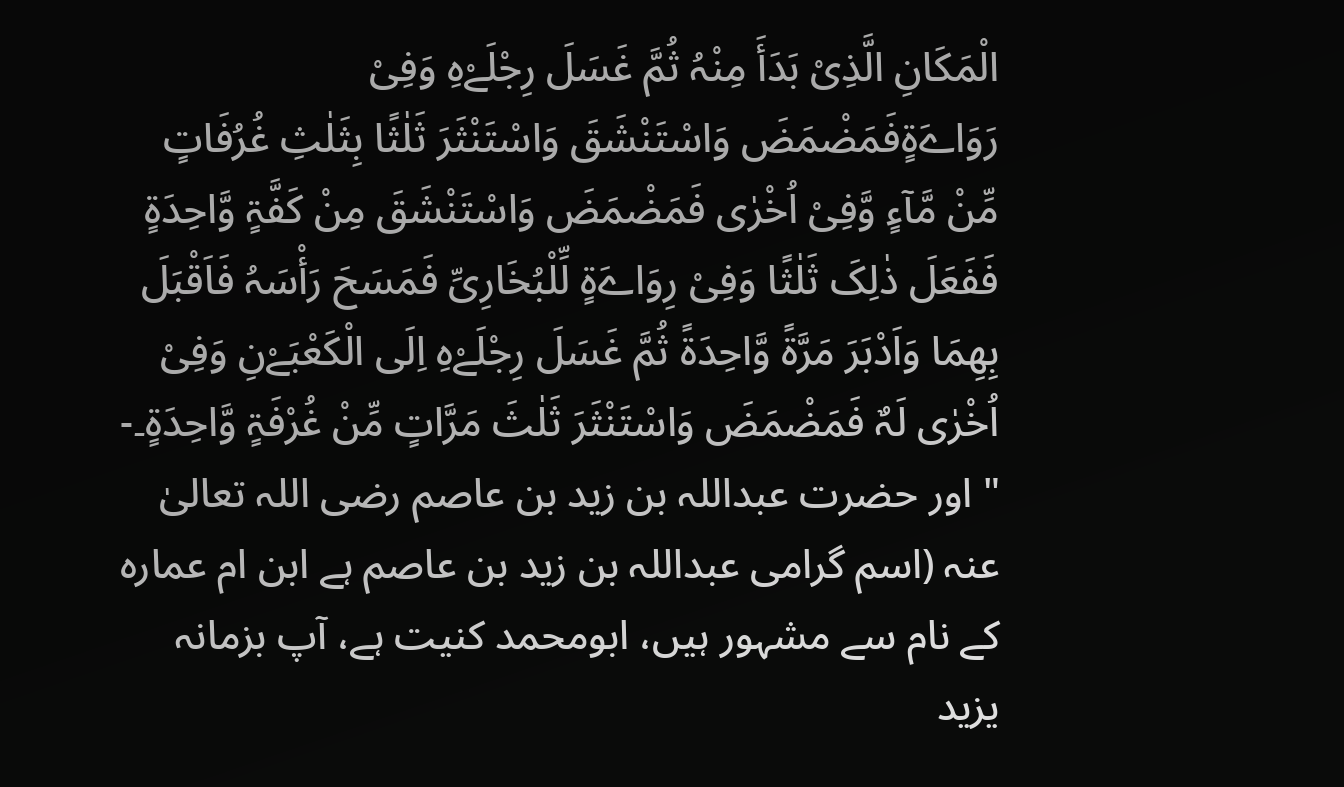الْمَکَانِ الَّذِیْ بَدَأَ مِنْہُ ثُمَّ غَسَلَ رِجْلَےْہِ وَفِیْ رَوَاےَۃٍفَمَضْمَضَ وَاسْتَنْشَقَ وَاسْتَنْثَرَ ثَلٰثًا بِثَلٰثِ غُرُفَاتٍ مِّنْ مَّآءٍ وَّفِیْ اُخْرٰی فَمَضْمَضَ وَاسْتَنْشَقَ مِنْ کَفَّۃٍ وَّاحِدَۃٍ فَفَعَلَ ذٰلِکَ ثَلٰثًا وَفِیْ رِوَاےَۃٍ لِّلْبُخَارِیِّ فَمَسَحَ رَأْسَہُ فَاَقْبَلَ بِھِمَا وَاَدْبَرَ مَرَّۃً وَّاحِدَۃً ثُمَّ غَسَلَ رِجْلَےْہِ اِلَی الْکَعْبَےْنِ وَفِیْ اُخْرٰی لَہٌ فَمَضْمَضَ وَاسْتَنْثَرَ ثَلٰثَ مَرَّاتٍ مِّنْ غُرْفَۃٍ وَّاحِدَۃٍ۔-
" اور حضرت عبداللہ بن زید بن عاصم رضی اللہ تعالیٰ عنہ (اسم گرامی عبداللہ بن زید بن عاصم ہے ابن ام عمارہ کے نام سے مشہور ہیں، ابومحمد کنیت ہے، آپ بزمانہ یزید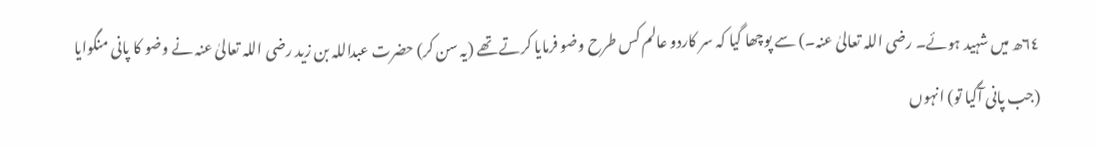٦٤ھ میں شہید ہوئے۔ رضی اللہ تعالیٰ عنہ۔) سے پوچھا گیا کہ سر کاردو عالم کس طرح وضو فرمایا کرتے تھے (یہ سن کر) حضرت عبداللہ بن زید رضی اللہ تعالیٰ عنہ نے وضو کا پانی منگوایا (جب پانی آگیا تو) انہوں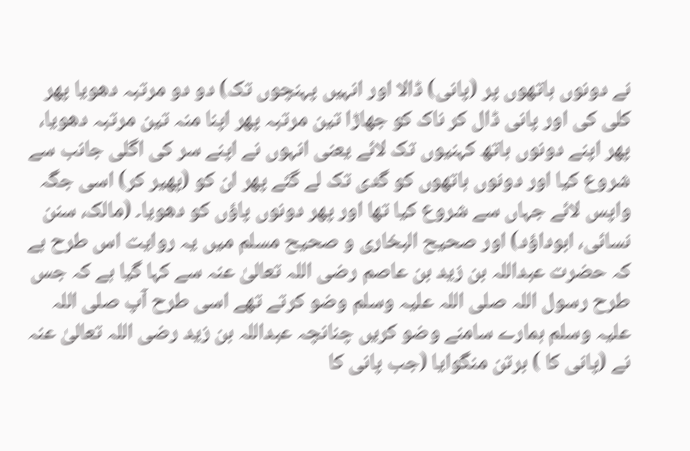نے دونوں ہاتھوں پر (پانی) ڈالا اور انہیں پہنچوں تک) دو دو مرتبہ دھویا پھر کلی کی اور پانی ڈال کر ناک کو جھاڑا تین مرتبہ پھر اپنا منہ تین مرتبہ دھویا، پھر اپنے دونوں ہاتھ کہنیوں تک لائے یعنی انہوں نے اپنے سر کی اگلی جانب سے شروع کیا اور دونوں ہاتھوں کو گدی تک لے گئے پھر ان کو (پھیر کر) اسی جگہ واپس لائے جہاں سے شروع کیا تھا اور پھر دونوں پاؤں کو دھویا۔ (مالک، سنن نسائی، ابوداؤد) اور صحیح البخاری و صحیح مسلم میں یہ روایت اس طرح ہے کہ حضرت عبداللہ بن زید بن عاصم رضی اللہ تعالیٰ عنہ سے کہا گیا ہے کہ جس طرح رسول اللہ صلی اللہ علیہ وسلم وضو کرتے تھے اسی طرح آپ صلی اللہ علیہ وسلم ہمارے سامنے وضو کریں چنانچہ عبداللہ بن زید رضی اللہ تعالیٰ عنہ نے (پانی کا ) برتن منگوایا (جب پانی کا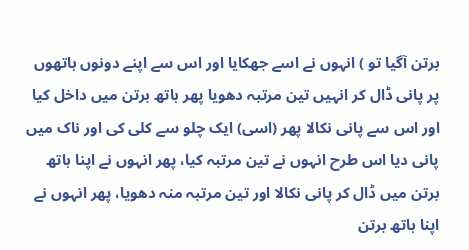برتن آگیا تو ) انہوں نے اسے جھکایا اور اس سے اپنے دونوں ہاتھوں پر پانی ڈال کر انہیں تین مرتبہ دھویا پھر ہاتھ برتن میں داخل کیا اور اس سے پانی نکالا پھر (اسی) ایک چلو سے کلی کی اور ناک میں پانی دیا اس طرح انہوں نے تین مرتبہ کیا، پھر انہوں نے اپنا ہاتھ برتن میں ڈال کر پانی نکالا اور تین مرتبہ منہ دھویا، پھر انہوں نے اپنا ہاتھ برتن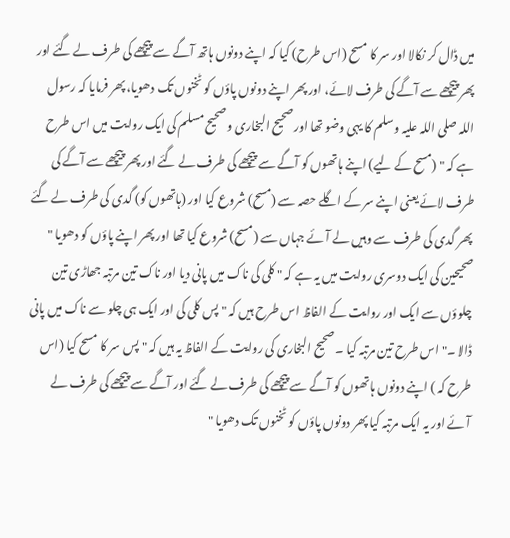میں ڈال کر نکالا اور سر کا مسح (اس طرح) کیا کہ اپنے دونوں ہاتھ آگے سے پیچھے کی طرف لے گئے اور پھر پیچھے سے آگے کی طرف لائے، اور پھر اپنے دونوں پاؤں کو ٹخنوں تک دھویا، پھر فرمایا کہ رسول اللہ صلی اللہ علیہ وسلم کا یہی وضو تھا اور صحیح البخاری و صحیح مسلم کی ایک روایت میں اس طرح ہے کہ " (مسح کے لیے) اپنے ہاتھوں کو آگے سے پیچھے کی طرف لے گئے اور پھر پیچھے سے آگے کی طرف لائے یعنی اپنے سر کے اگلے حصہ سے (مسح) شروع کیا اور (ہاتھوں کو) گدی کی طرف لے گئے پھر گدی کی طرف سے وہیں لے آئے جہاں سے (مسح) شروع کیا تھا اور پھر اپنے پاؤں کو دھویا " صحیحین کی ایک دوسری روایت میں یہ ہے کہ " کلی کی ناک میں پانی دیا اور ناک تین مرتبہ جھاڑی تین چلوؤں سے ایک اور روایت کے الفاظ اس طرح ہیں کہ " پس کلی کی اور ایک ہی چلو سے ناک میں پانی ڈالا ۔" اس طرح تین مرتبہ کیا ۔صحیح البخاری کی روایت کے الفاظ یہ ہیں کہ " پس سر کا مسح کیا (اس طرح کہ ) اپنے دونوں ہاتھوں کو آگے سے پیچھے کی طرف لے گئے اور آگے سے پیچھے کی طرف لے آئے اور یہ ایک مرتبہ کیا پھر دونوں پاؤں کو ٹخنوں تک دھویا "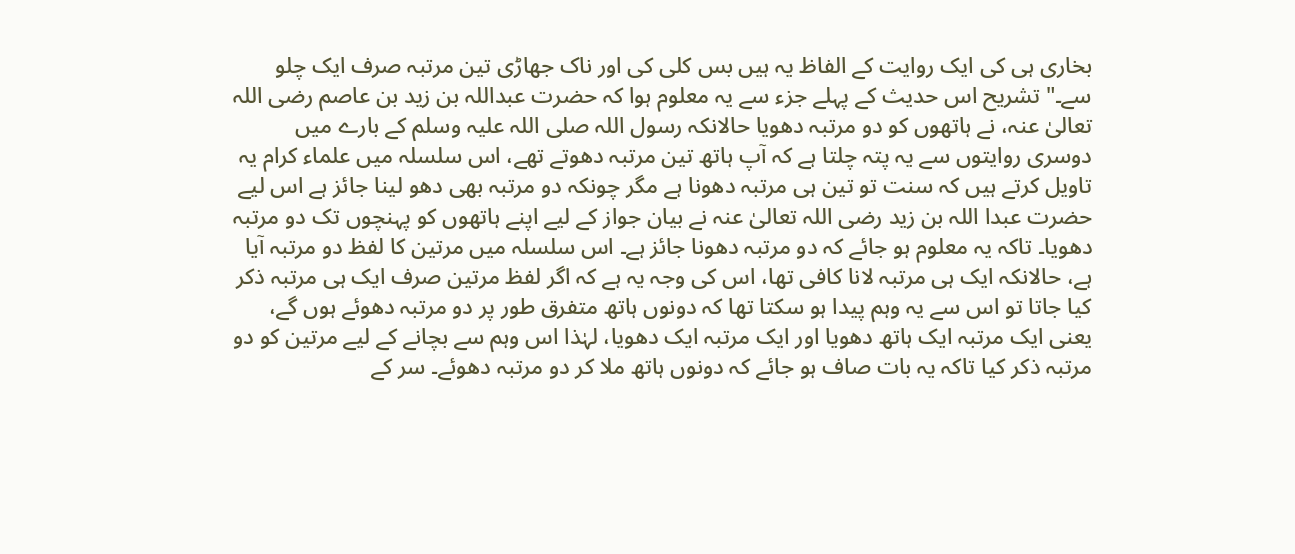بخاری ہی کی ایک روایت کے الفاظ یہ ہیں بس کلی کی اور ناک جھاڑی تین مرتبہ صرف ایک چلو سے۔" تشریح اس حدیث کے پہلے جزء سے یہ معلوم ہوا کہ حضرت عبداللہ بن زید بن عاصم رضی اللہ تعالیٰ عنہ، نے ہاتھوں کو دو مرتبہ دھویا حالانکہ رسول اللہ صلی اللہ علیہ وسلم کے بارے میں دوسری روایتوں سے یہ پتہ چلتا ہے کہ آپ ہاتھ تین مرتبہ دھوتے تھے، اس سلسلہ میں علماء کرام یہ تاویل کرتے ہیں کہ سنت تو تین ہی مرتبہ دھونا ہے مگر چونکہ دو مرتبہ بھی دھو لینا جائز ہے اس لیے حضرت عبدا اللہ بن زید رضی اللہ تعالیٰ عنہ نے بیان جواز کے لیے اپنے ہاتھوں کو پہنچوں تک دو مرتبہ دھویا۔ تاکہ یہ معلوم ہو جائے کہ دو مرتبہ دھونا جائز ہے۔ اس سلسلہ میں مرتین کا لفظ دو مرتبہ آیا ہے، حالانکہ ایک ہی مرتبہ لانا کافی تھا، اس کی وجہ یہ ہے کہ اگر لفظ مرتین صرف ایک ہی مرتبہ ذکر کیا جاتا تو اس سے یہ وہم پیدا ہو سکتا تھا کہ دونوں ہاتھ متفرق طور پر دو مرتبہ دھوئے ہوں گے، یعنی ایک مرتبہ ایک ہاتھ دھویا اور ایک مرتبہ ایک دھویا، لہٰذا اس وہم سے بچانے کے لیے مرتین کو دو مرتبہ ذکر کیا تاکہ یہ بات صاف ہو جائے کہ دونوں ہاتھ ملا کر دو مرتبہ دھوئے۔ سر کے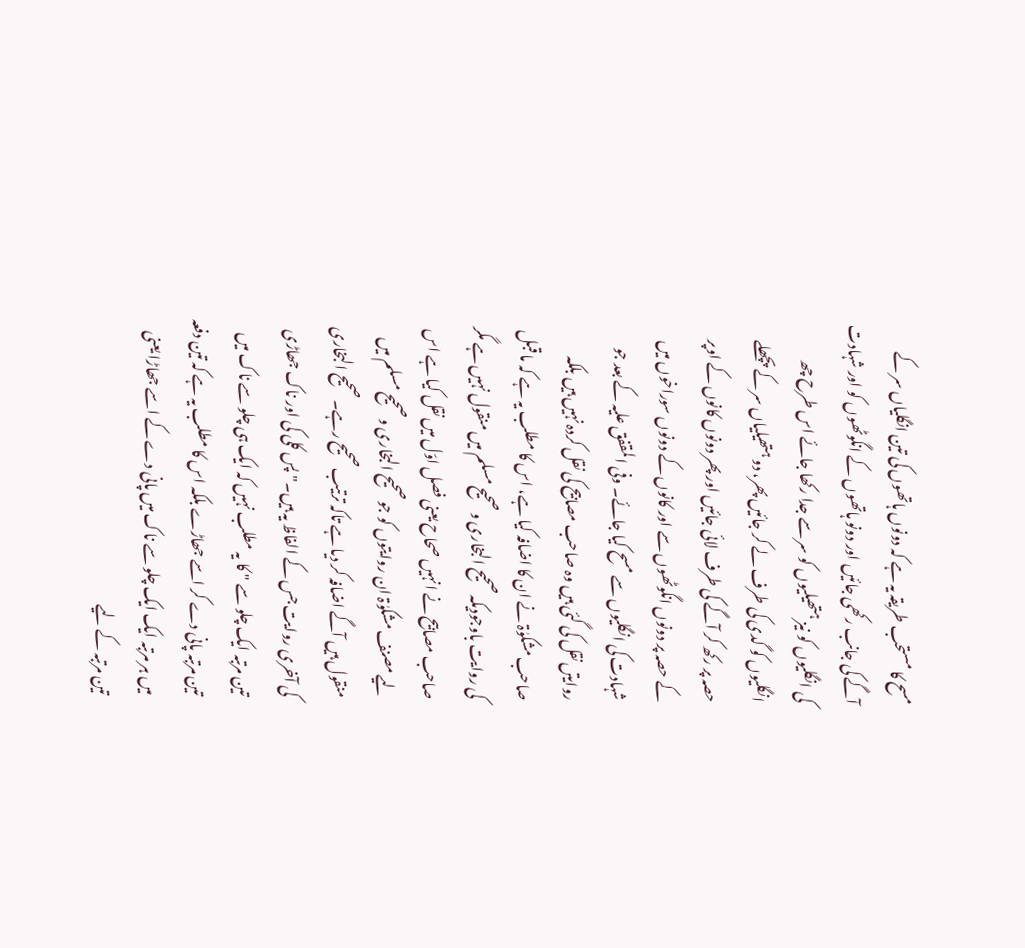مسح کا مستحب طریقہ یہ ہے کہ دونوں ہاتھوں کی تین انگلیاں سر کے آگے کی جانب رکھی جائیں اور دونو ہاتھوں کے انگوٹھوں کو اور شہادت کی انگلیوں کو نیز ہتھیلیوں کو سر سے جدا رکھا جائے اس طرح چھ انگلیوں کو گدی کی طرف لے کر جائیں پھر، دو ہتھیلیاں سر کے پچھلے حصہ پر رکھ کر آگے کی طرف لائی جائیں اور پھر دونوں کانوں کے اوپر کے حصہ پر دونوں انگوٹھوں سے اور کانوں کے دونوں سوراخوں میں شہادت کی انگلیوں سے مسح کیا جائے۔ وفی المقفق علیہ کے بعد جو روایتں نقل کی گئی ہیں وہ صاحب مصابیح کی نقل کردہ نہیں ہیں بلکہ صاحب مشکوٰۃ نے ان کا اضافہ کیا ہے، اس کا مطلب یہ ہے کہ ما قبل کی روایت باوجودیکہ صحیح البخاری و صحیح مسلم میں منقول نہیں ہے مگر صاحب مصابیح نے انہیں صحاح یعنی فصل اوّل میں نقل کیا ہے اس لیے مصنف مشکوٰۃ ان روایتوں کو جو صحیح البخاری و صحیح مسلم میں منقول ہیں آگے اضافہ کر دیا ہے تاکہ ترتیب صحیح رہے۔ صحیح البخاری کی آخری روایت جس کے الفاظ یہ ہیں۔" پس کلی کی اور ناک جھاڑی تین مرتبہ ایک چلو سے " کا یہ مطلب نہیں کہ ایک ہی چلو سے ناک میں تین مرتبہ پانی دے کر اسے جھاڑے بلکہ اس کا مطلب یہ ہے کہ تین دفعہ میں ہر مرتبہ ایک ایک چلو سے ناک میں پانی دے کے اسے جھاڑا یعنی تین مرتبہ کے لیے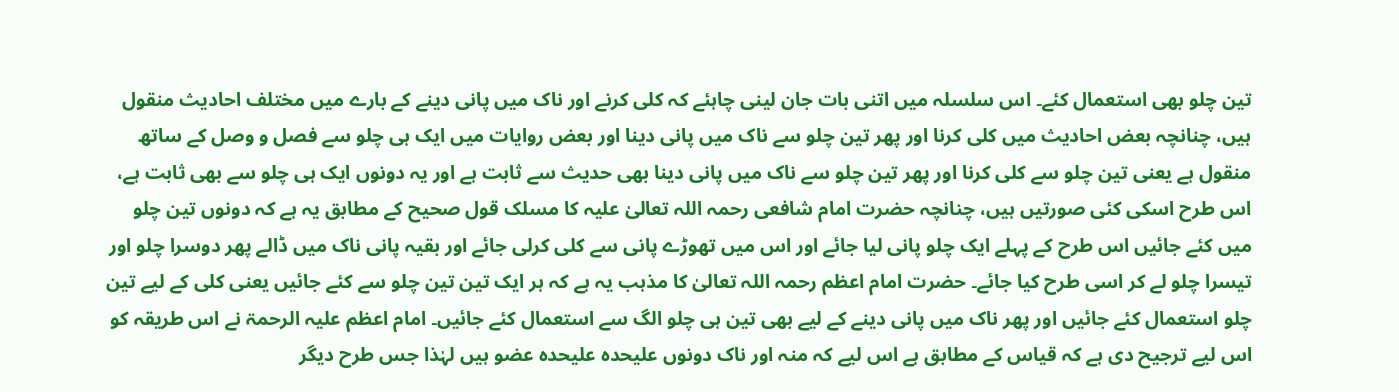تین چلو بھی استعمال کئے۔ اس سلسلہ میں اتنی بات جان لینی چاہئے کہ کلی کرنے اور ناک میں پانی دینے کے بارے میں مختلف احادیث منقول ہیں، چنانچہ بعض احادیث میں کلی کرنا اور پھر تین چلو سے ناک میں پانی دینا اور بعض روایات میں ایک ہی چلو سے فصل و وصل کے ساتھ منقول ہے یعنی تین چلو سے کلی کرنا اور پھر تین چلو سے ناک میں پانی دینا بھی حدیث سے ثابت ہے اور یہ دونوں ایک ہی چلو سے بھی ثابت ہے، اس طرح اسکی کئی صورتیں ہیں، چنانچہ حضرت امام شافعی رحمہ اللہ تعالیٰ علیہ کا مسلک قول صحیح کے مطابق یہ ہے کہ دونوں تین چلو میں کئے جائیں اس طرح کے پہلے ایک چلو پانی لیا جائے اور اس میں تھوڑے پانی سے کلی کرلی جائے اور بقیہ پانی ناک میں ڈالے پھر دوسرا چلو اور تیسرا چلو لے کر اسی طرح کیا جائے۔ حضرت امام اعظم رحمہ اللہ تعالیٰ کا مذہب یہ ہے کہ ہر ایک تین تین چلو سے کئے جائیں یعنی کلی کے لیے تین چلو استعمال کئے جائیں اور پھر ناک میں پانی دینے کے لیے بھی تین ہی چلو الگ سے استعمال کئے جائیں۔ امام اعظم علیہ الرحمۃ نے اس طریقہ کو اس لیے ترجیح دی ہے کہ قیاس کے مطابق ہے اس لیے کہ منہ اور ناک دونوں علیحدہ علیحدہ عضو ہیں لہٰذا جس طرح دیگر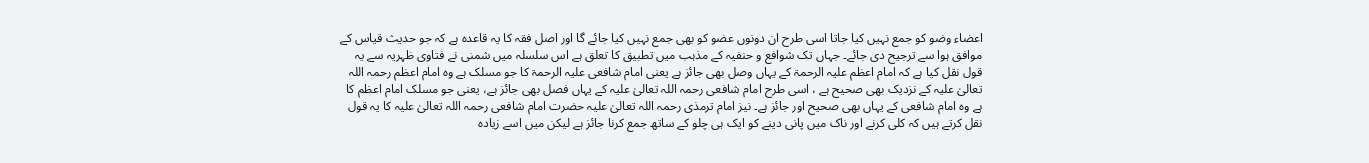اعضاء وضو کو جمع نہیں کیا جاتا اسی طرح ان دونوں عضو کو بھی جمع نہیں کیا جائے گا اور اصل فقہ کا یہ قاعدہ ہے کہ جو حدیث قیاس کے موافق ہوا سے ترجیح دی جائے۔ جہاں تک شوافع و حنفیہ کے مذہب میں تطبیق کا تعلق ہے اس سلسلہ میں شمنی نے فتاوی ظہریہ سے یہ قول نقل کیا ہے کہ امام اعظم علیہ الرحمۃ کے یہاں وصل بھی جائز ہے یعنی امام شافعی علیہ الرحمۃ کا جو مسلک ہے وہ امام اعظم رحمہ اللہ تعالیٰ علیہ کے نزدیک بھی صحیح ہے ، اسی طرح امام شافعی رحمہ اللہ تعالیٰ علیہ کے یہاں فصل بھی جائز ہے، یعنی جو مسلک امام اعظم کا ہے وہ امام شافعی کے یہاں بھی صحیح اور جائز ہے۔ نیز امام ترمذی رحمہ اللہ تعالیٰ علیہ حضرت امام شافعی رحمہ اللہ تعالیٰ علیہ کا یہ قول نقل کرتے ہیں کہ کلی کرنے اور ناک میں پانی دینے کو ایک ہی چلو کے ساتھ جمع کرنا جائز ہے لیکن میں اسے زیادہ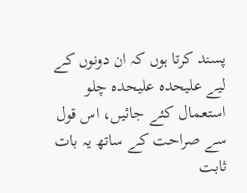پسند کرتا ہوں کہ ان دونوں کے لیے علیحدہ علیحدہ چلو استعمال کئے جائیں، اس قول سے صراحت کے ساتھ یہ بات ثابت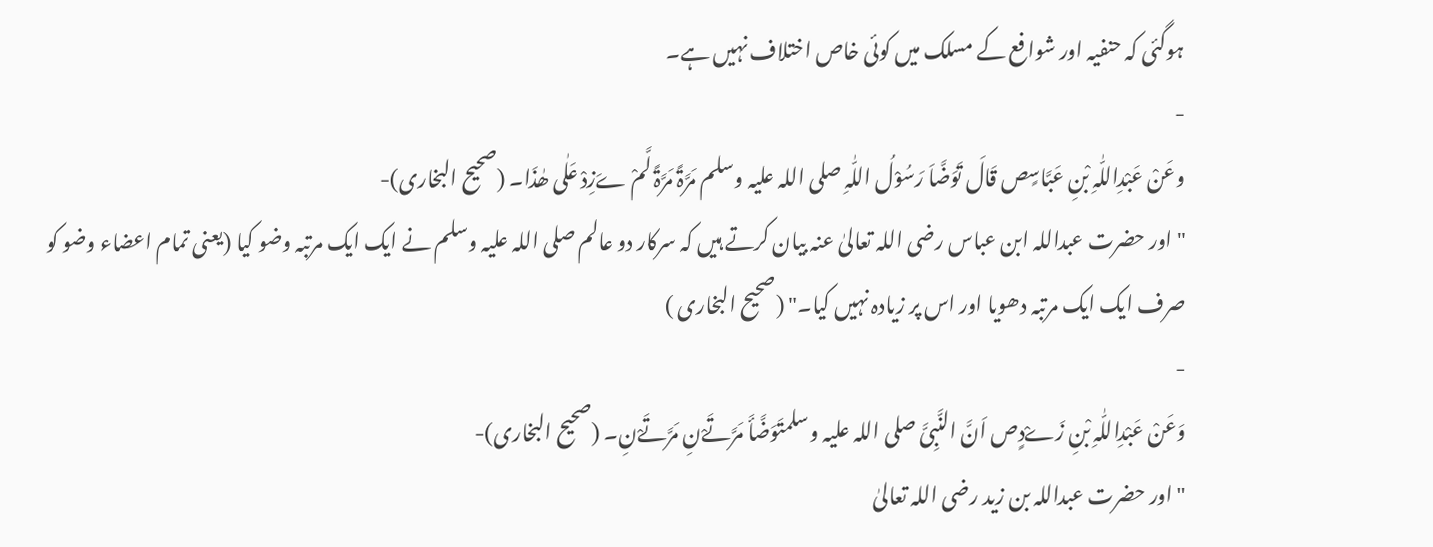ہوگئی کہ حنفیہ اور شوافع کے مسلک میں کوئی خاص اختلاف نہیں ہے۔
-
وعَنْ عَبْدِاللّٰہِ بْنِ عَبَّاسٍص قَالَ تَوَضَّاَ رَسُوْلُ اللّٰہِ صلی اللہ علیہ وسلم مَرَّۃً مَرَّۃً لَّمْ ےَزِدْ عَلٰی ھٰذَا۔ (صحیح البخاری)-
" اور حضرت عبداللہ ابن عباس رضی اللہ تعالیٰ عنہ بیان کرتے ہیں کہ سرکار دو عالم صلی اللہ علیہ وسلم نے ایک ایک مرتبہ وضو کیا (یعنی تمام اعضاء وضو کو صرف ایک ایک مرتبہ دھویا اور اس پر زیادہ نہیں کیا۔" (صحیح البخاری )
-
وَعَنْ عَبْدِاللّٰہِ بْنِ زَےْدٍص اَنَّ النَّبِیَّ صلی اللہ علیہ وسلمتَوَضَّأَ مَرَّتَےْنِ مَرَّتَےْنِ۔ (صحیح البخاری)-
" اور حضرت عبداللہ بن زید رضی اللہ تعالیٰ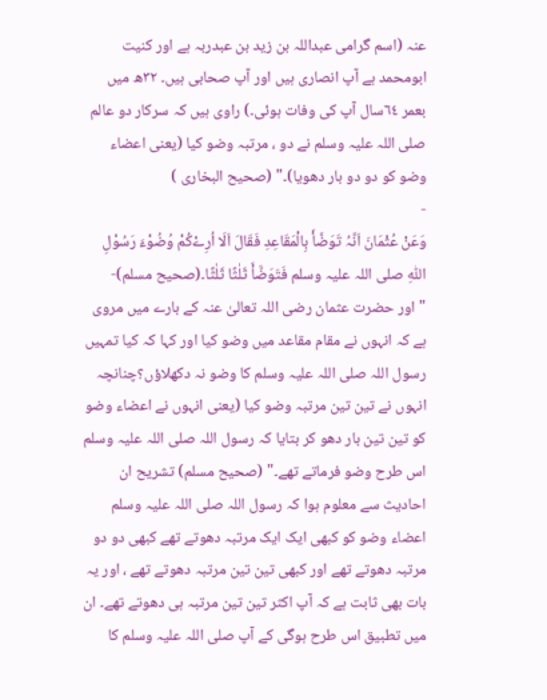عنہ (اسم گرامی عبداللہ بن زید بن عبدربہ ہے اور کنیت ابومحمد ہے آپ انصاری ہیں اور آپ صحابی ہیں۔ ٣٢ھ میں بعمر ٦٤سال آپ کی وفات ہوئی۔) راوی ہیں کہ سرکار دو عالم صلی اللہ علیہ وسلم نے دو ، مرتبہ وضو کیا (یعنی اعضاء وضو کو دو دو بار دھویا)۔" (صحیح البخاری )
-
وَعَنْ عُثْمَانَ اَنَّہُ تَوَضَّأَ بِالْمَقَاعِدِ فَقَالَ اَلَا اُرِےْکُمْ وُضُوْءَ رَسُوْلِ اللّٰہِ صلی اللہ علیہ وسلم فَتَوَضَّأَ ثَلٰثًا ثَلٰثًا۔(صحیح مسلم)-
" اور حضرت عثمان رضی اللہ تعالیٰ عنہ کے بارے میں مروی ہے کہ انہوں نے مقام مقاعد میں وضو کیا اور کہا کہ کیا تمہیں رسول اللہ صلی اللہ علیہ وسلم کا وضو نہ دکھلاؤں؟چنانچہ انہوں نے تین تین مرتبہ وضو کیا (یعنی انہوں نے اعضاء وضو کو تین تین بار دھو کر بتایا کہ رسول اللہ صلی اللہ علیہ وسلم اس طرح وضو فرماتے تھے۔" (صحیح مسلم) تشریح ان احادیث سے معلوم ہوا کہ رسول اللہ صلی اللہ علیہ وسلم اعضاء وضو کو کبھی ایک ایک مرتبہ دھوتے تھے کبھی دو دو مرتبہ دھوتے تھے اور کبھی تین تین مرتبہ دھوتے تھے ، اور یہ بات بھی ثابت ہے کہ آپ اکثر تین تین مرتبہ ہی دھوتے تھے۔ ان میں تطبیق اس طرح ہوگی کے آپ صلی اللہ علیہ وسلم کا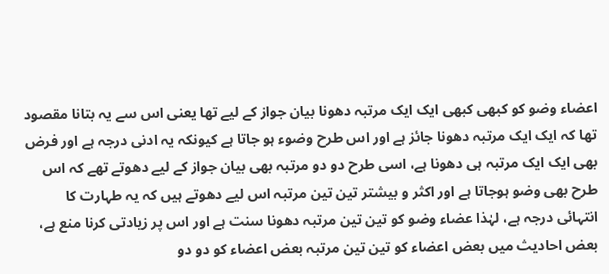اعضاء وضو کو کبھی کبھی ایک ایک مرتبہ دھونا بیان جواز کے لیے تھا یعنی اس سے یہ بتانا مقصود تھا کہ ایک ایک مرتبہ دھونا جائز ہے اور اس طرح وضوء ہو جاتا ہے کیونکہ یہ ادنی درجہ ہے اور فرض بھی ایک ایک مرتبہ ہی دھونا ہے، اسی طرح دو دو مرتبہ بھی بیان جواز کے لیے دھوتے تھے کہ اس طرح بھی وضو ہوجاتا ہے اور اکثر و بیشتر تین تین مرتبہ اس لیے دھوتے ہیں کہ یہ طہارت کا انتہائی درجہ ہے، لہٰذا عضاء وضو کو تین تین مرتبہ دھونا سنت ہے اور اس پر زیادتی کرنا منع ہے، بعض احادیث میں بعض اعضاء کو تین تین مرتبہ بعض اعضاء کو دو دو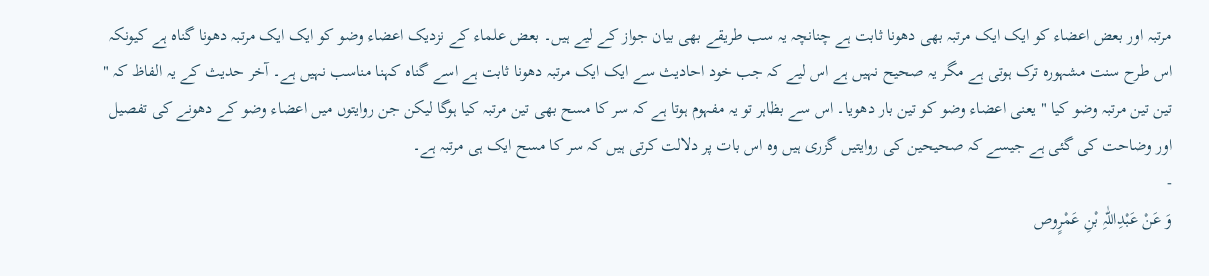مرتبہ اور بعض اعضاء کو ایک ایک مرتبہ بھی دھونا ثابت ہے چنانچہ یہ سب طریقے بھی بیان جواز کے لیے ہیں۔ بعض علماء کے نزدیک اعضاء وضو کو ایک ایک مرتبہ دھونا گناہ ہے کیونکہ اس طرح سنت مشہورہ ترک ہوتی ہے مگر یہ صحیح نہیں ہے اس لیے کہ جب خود احادیث سے ایک ایک مرتبہ دھونا ثابت ہے اسے گناہ کہنا مناسب نہیں ہے۔ آخر حدیث کے یہ الفاظ کہ " تین تین مرتبہ وضو کیا " یعنی اعضاء وضو کو تین بار دھویا۔ اس سے بظاہر تو یہ مفہوم ہوتا ہے کہ سر کا مسح بھی تین مرتبہ کیا ہوگا لیکن جن روایتوں میں اعضاء وضو کے دھونے کی تفصیل اور وضاحت کی گئی ہے جیسے کہ صحیحین کی روایتیں گزری ہیں وہ اس بات پر دلالت کرتی ہیں کہ سر کا مسح ایک ہی مرتبہ ہے۔
-
وَ عَنْ عَبْدِاللّٰہِ بْنِ عَمْرٍوص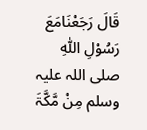قَالَ رَجَعْنَامَعَ رَسُوْلِ اللّٰہِ صلی اللہ علیہ وسلم مِنْ مَّکَّۃَ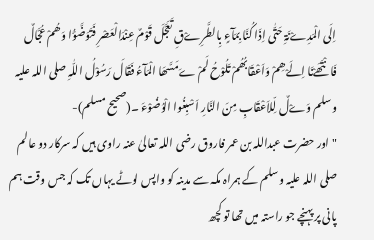اِلَی الْمَدِےْنَۃِ حَتّٰی اِذَا کُنَّا بِمَآءٍ بِالطَّرِےْقِ تَعَجَّلَ قَوْمٌ عِنْدَالْعَصْرِ فَتَوَضَّؤُا وَھُمْ عُجَّالٌ فَانْتَھَےْنَا اِلَےْھِمْ وَاَعْقَابُھُمْ تَلُوْحُ لَمْ ےَمَسَّھَا الْمَآءُ فَقَالَ رَسُوْلُ اللّٰہِ صلی اللہ علیہ وسلم وَےْلٌ لِّلاَعْقَابِ مِنَ النَّارِ اَسْبِغُوا الْوُضُوْءَ ۔(صحیح مسلم)-
" اور حضرت عبداللہ بن عمر فاروق رضی اللہ تعالیٰ عنہ راوی ہیں کہ سرکار دو عالم صلی اللہ علیہ وسلم کے ہمراہ مکہ سے مدینہ کو واپس لوٹے یہاں تک کہ جس وقت ہم پانی پر پہنچے جو راستہ میں تھا تو کچھ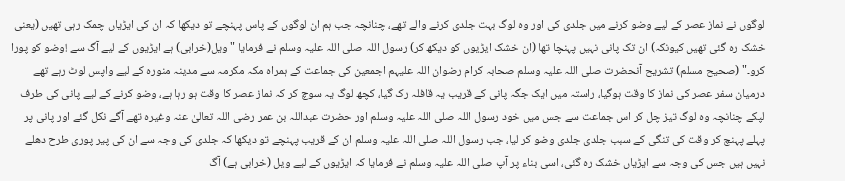لوگوں نے نماز عصر کے لیے وضو کرنے میں جلدی کی اور وہ لوگ بہت جلدی کرنے والے تھے، چنانچہ جب ہم ان لوگوں کے پاس پہنچے تو دیکھا کہ ان کی ایڑیاں چمک رہی تھیں (یعنی خشک رہ گئی تھیں کیونکہ) ان تک پانی نہیں پہنچا تھا (ان خشک ایڑیوں کو دیکھ کر) رسول اللہ صلی اللہ علیہ وسلم نے فرمایا " ویل(خرابی) ہے ایڑیوں کے لیے آگ سے !وضو کو پورا کرو۔" (صحیح مسلم) تشریح آنحضرت صلی اللہ علیہ وسلم صحابہ کرام رضوان اللہ علیہم اجمعین کی جماعت کے ہمراہ مکہ مکرمہ سے مدینہ منورہ کے لیے واپس لوٹ رہے تھے درمیان سفر عصر کی نماز کا وقت ہوگیا، راستہ میں ایک جگہ پانی کے قریب یہ قافلہ رک گیا، کچھ لوگ یہ سوچ کر کہ نماز عصر کا وقت ہو رہا ہے، وضو کرنے کے لیے پانی کی طرف لپکے چنانچہ وہ لوگ تیز چل کر اس جماعت سے جس میں خود رسول اللہ صلی اللہ علیہ وسلم اور حضرت عبداللہ بن عمر رضی اللہ تعالیٰ عنہ وغیرہ تھے آگے نکل گئے اور پانی پر پہلے پہنچ کر وقت کی تنگی کے سبب جلدی جلدی وضو کر لیا، جب رسول اللہ صلی اللہ علیہ وسلم ان کے قریب پہنچے تو دیکھا کہ جلدی کی وجہ سے ان کی پیر پوری طرح دھلے نہیں ہیں جس کی وجہ سے ایڑیاں خشک رہ گئی، اسی بناء پر آپ صلی اللہ علیہ وسلم نے فرمایا کہ ایڑیوں کے لیے ویل (خرابی ہے) آگ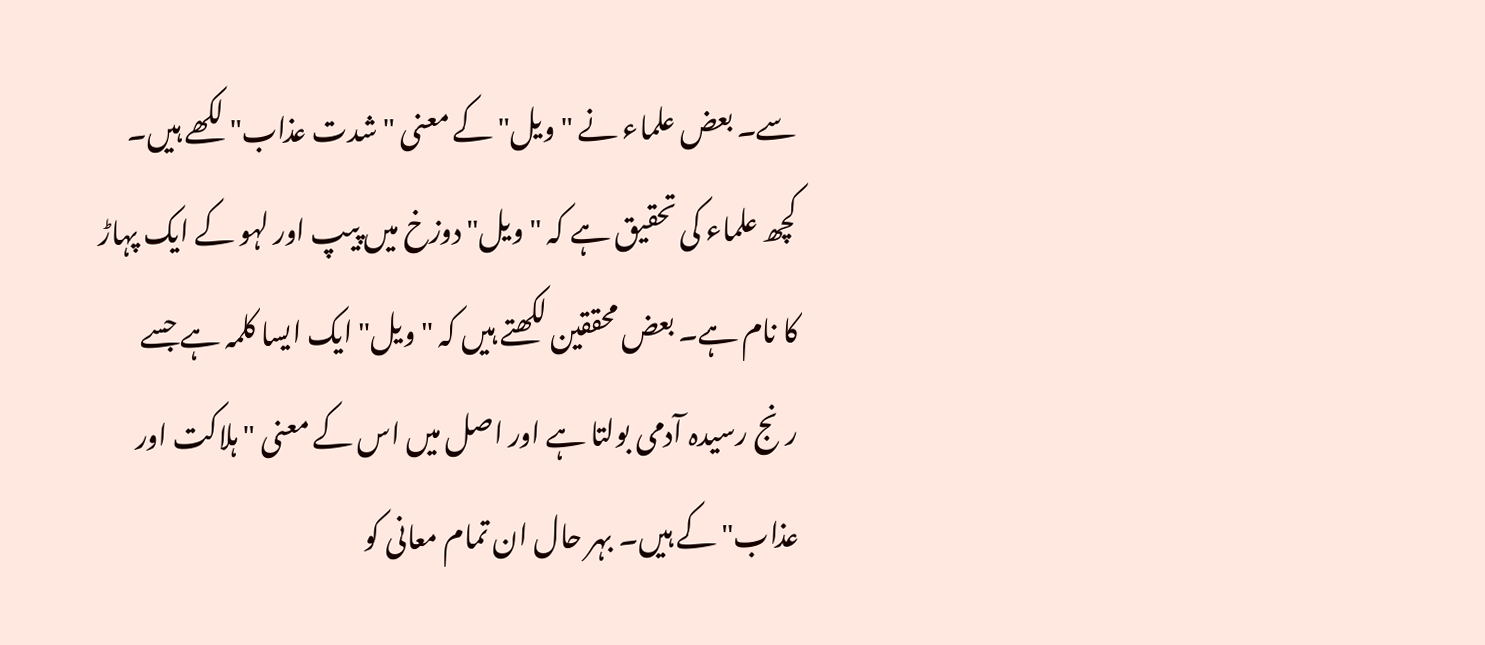سے۔ بعض علماء نے " ویل" کے معنی " شدت عذاب" لکھے ہیں۔ کچھ علماء کی تحقیق ہے کہ " ویل" دوزخ میں پیپ اور لہو کے ایک پہاڑ کا نام ہے۔ بعض محققین لکھتے ہیں کہ " ویل" ایک ایسا کلمہ ہے جسے رنج رسیدہ آدمی بولتا ہے اور اصل میں اس کے معنی " ہلاکت اور عذاب" کے ہیں۔ بہر حال ان تمام معانی کو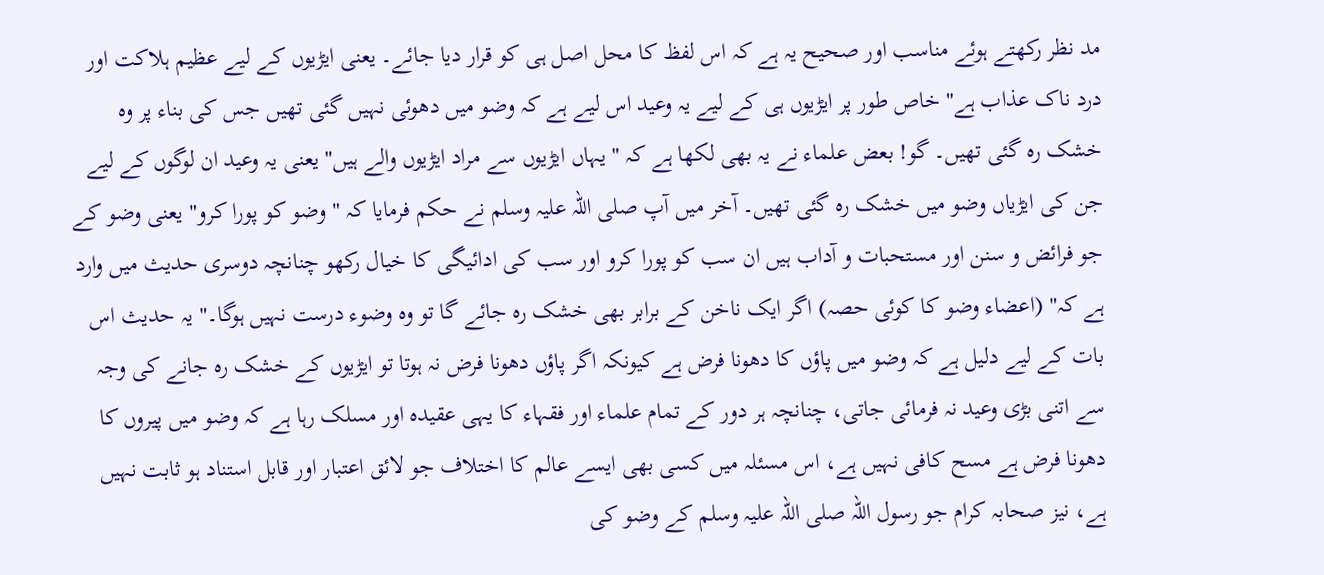مد نظر رکھتے ہوئے مناسب اور صحیح یہ ہے کہ اس لفظ کا محل اصل ہی کو قرار دیا جائے۔ یعنی ایڑیوں کے لیے عظیم ہلاکت اور درد ناک عذاب ہے" خاص طور پر ایڑیوں ہی کے لیے یہ وعید اس لیے ہے کہ وضو میں دھوئی نہیں گئی تھیں جس کی بناء پر وہ خشک رہ گئی تھیں۔ گو! بعض علماء نے یہ بھی لکھا ہے کہ " یہاں ایڑیوں سے مراد ایڑیوں والے ہیں" یعنی یہ وعید ان لوگوں کے لیے جن کی ایڑیاں وضو میں خشک رہ گئی تھیں۔ آخر میں آپ صلی اللہ علیہ وسلم نے حکم فرمایا کہ " وضو کو پورا کرو" یعنی وضو کے جو فرائض و سنن اور مستحبات و آداب ہیں ان سب کو پورا کرو اور سب کی ادائیگی کا خیال رکھو چنانچہ دوسری حدیث میں وارد ہے کہ" (اعضاء وضو کا کوئی حصہ) اگر ایک ناخن کے برابر بھی خشک رہ جائے گا تو وہ وضوء درست نہیں ہوگا۔" یہ حدیث اس بات کے لیے دلیل ہے کہ وضو میں پاؤں کا دھونا فرض ہے کیونکہ اگر پاؤں دھونا فرض نہ ہوتا تو ایڑیوں کے خشک رہ جانے کی وجہ سے اتنی بڑی وعید نہ فرمائی جاتی، چنانچہ ہر دور کے تمام علماء اور فقہاء کا یہی عقیدہ اور مسلک رہا ہے کہ وضو میں پیروں کا دھونا فرض ہے مسح کافی نہیں ہے، اس مسئلہ میں کسی بھی ایسے عالم کا اختلاف جو لائق اعتبار اور قابل استناد ہو ثابت نہیں ہے، نیز صحابہ کرام جو رسول اللہ صلی اللہ علیہ وسلم کے وضو کی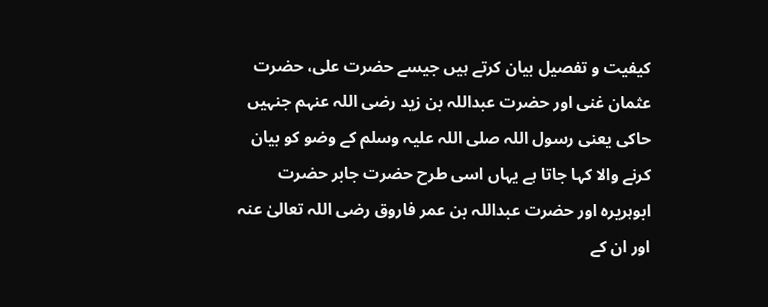کیفیت و تفصیل بیان کرتے ہیں جیسے حضرت علی، حضرت عثمان غنی اور حضرت عبداللہ بن زید رضی اللہ عنہم جنہیں حاکی یعنی رسول اللہ صلی اللہ علیہ وسلم کے وضو کو بیان کرنے والا کہا جاتا ہے یہاں اسی طرح حضرت جابر حضرت ابوہریرہ اور حضرت عبداللہ بن عمر فاروق رضی اللہ تعالیٰ عنہ اور ان کے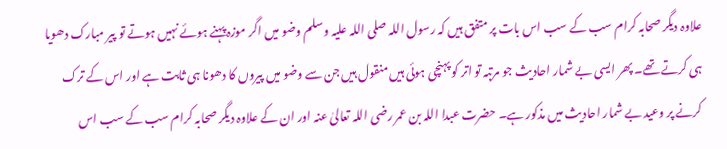علاوہ دیگر صحابہ کرام سب کے سب اس بات پر متفق ہیں کہ رسول اللہ صلی اللہ علیہ وسلم وضو میں اگر موزہ پہنے ہوئے نہیں ہوتے تو پیر مبارک دھویا ہی کرتے تھے۔ پھر ایسی بے شمار احادیث جو مرتبہ تو اتر کو پہنچی ہوئی ہیں منقول ہیں جن سے وضو میں پیروں کا دھونا ہی ثابت ہے اور اس کے ترک کرنے پر وعید بے شمار احادیث میں مذکور ہے۔ حضرت عبدا اللہ بن عمر رضی اللہ تعالیٰ عنہ اور ان کے علاوہ دیگر صحابہ کرام سب کے سب اس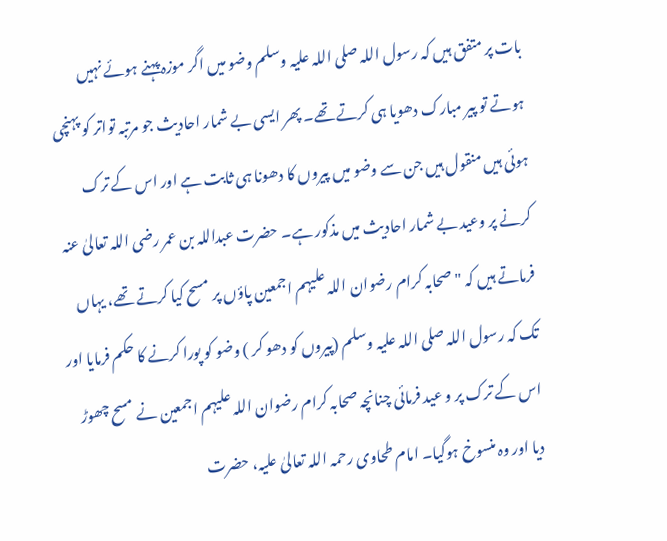بات پر متفق ہیں کہ رسول اللہ صلی اللہ علیہ وسلم وضو میں اگر موزہ پہنے ہوئے نہیں ہوتے تو پیر مبارک دھویا ہی کرتے تھے۔ پھر ایسی بے شمار احادیث جو مرتبہ تواتر کو پہنچی ہوئی ہیں منقول ہیں جن سے وضو میں پیروں کا دھونا ہی ثابت ہے اور اس کے ترک کرنے پر وعید بے شمار احادیث میں مذکور ہے۔ حضرت عبداللہ بن عمر رضی اللہ تعالیٰ عنہ فرماتے ہیں کہ " صحابہ کرام رضوان اللہ علیہم اجمعین پاؤں پر مسح کیا کرتے تھے، یہاں تک کہ رسول اللہ صلی اللہ علیہ وسلم (پیروں کو دھو کر ) وضو کو پورا کرنے کا حکم فرمایا اور اس کے ترک پر و عید فرمائی چنانچہ صحابہ کرام رضوان اللہ علیہم اجمعین نے مسح چھوڑ دیا اور وہ منسوخ ہوگیا۔ امام طحاوی رحمہ اللہ تعالیٰ علیہ، حضرت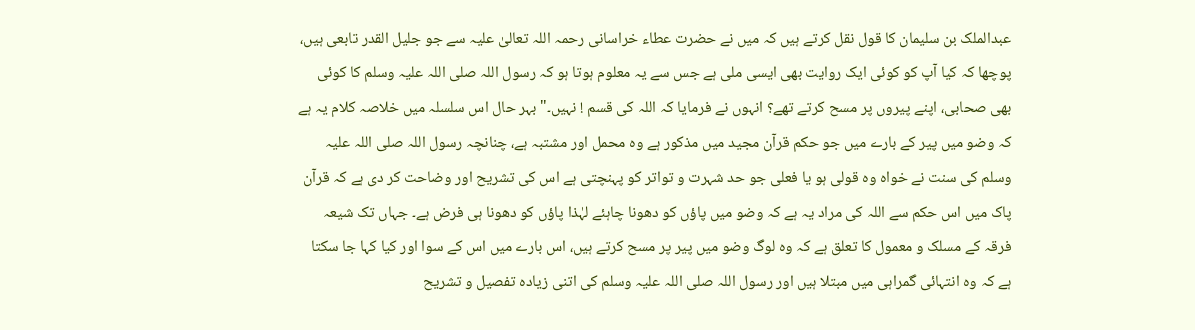عبدالملک بن سلیمان کا قول نقل کرتے ہیں کہ میں نے حضرت عطاء خراسانی رحمہ اللہ تعالیٰ علیہ سے جو جلیل القدر تابعی ہیں، پوچھا کہ کیا آپ کو کوئی ایک روایت بھی ایسی ملی ہے جس سے یہ معلوم ہوتا ہو کہ رسول اللہ صلی اللہ علیہ وسلم کا کوئی بھی صحابی، اپنے پیروں پر مسح کرتے تھے؟ انہوں نے فرمایا کہ اللہ کی قسم ! نہیں۔" بہر حال اس سلسلہ میں خلاصہ کلام یہ ہے کہ وضو میں پیر کے بارے میں جو حکم قرآن مجید میں مذکور ہے وہ محمل اور مشتبہ ہے، چنانچہ رسول اللہ صلی اللہ علیہ وسلم کی سنت نے خواہ وہ قولی ہو یا فعلی جو حد شہرت و تواتر کو پہنچتی ہے اس کی تشریح اور وضاحت کر دی ہے کہ قرآن پاک میں اس حکم سے اللہ کی مراد یہ ہے کہ وضو میں پاؤں کو دھونا چاہئے لہٰذا پاؤں کو دھونا ہی فرض ہے۔ جہاں تک شیعہ فرقہ کے مسلک و معمول کا تعلق ہے کہ وہ لوگ وضو میں پیر پر مسح کرتے ہیں، اس بارے میں اس کے سوا اور کیا کہا جا سکتا ہے کہ وہ انتہائی گمراہی میں مبتلا ہیں اور رسول اللہ صلی اللہ علیہ وسلم کی اتنی زیادہ تفصیل و تشریح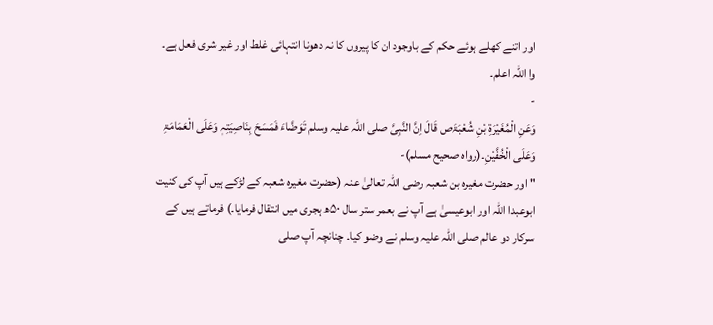اور اتنے کھلے ہوئے حکم کے باوجود ان کا پیروں کا نہ دھونا انتہائی غلط اور غیر شری فعل ہے۔ وا اللہ اعلم۔
-
وَعَنِ الْمُغَیْرَۃِ بْنِ شُعْبَۃَص قَالَ اِنَّ النَّبِیَّ صلی اللہ علیہ وسلم تَوَضَّاءَ فَمَسَحَ بِنَاصِیَتِہٖ وَعَلَی الْعَمَامَۃِ وَعَلَی الْخُفَّیْنِ۔(رواہ صحیح مسلم)-
" اور حضرت مغیرہ بن شعبہ رضی اللہ تعالیٰ عنہ (حضرت مغیرہ شعبہ کے لڑکے ہیں آپ کی کنیت ابوعبدا اللہ اور ابوعیسیٰ ہے آپ نے بعمر ستر سال ۵۰ھ ہجری میں انتقال فرمایا۔) فرماتے ہیں کے سرکار دو عالم صلی اللہ علیہ وسلم نے وضو کیا۔ چنانچہ آپ صلی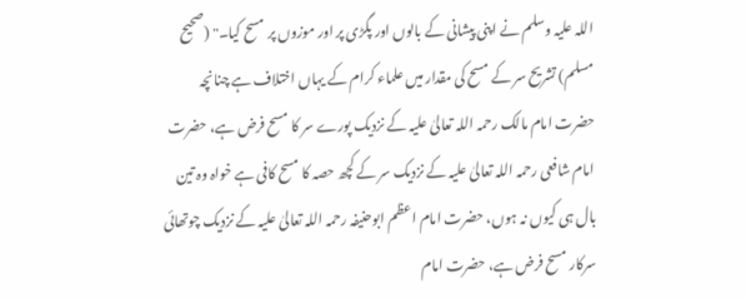اللہ علیہ وسلم نے اپنی پیشانی کے بالوں اور پگڑی پر اور موزوں پر مسح کیا۔" (صحیح مسلم) تشریح سر کے مسح کی مقدار میں علماء کرام کے یہاں اختلاف ہے چنانچہ حضرت امام مالک رحمہ اللہ تعالیٰ علیہ کے نزدیک پورے سر کا مسح فرض ہے، حضرت امام شافعی رحمہ اللہ تعالیٰ علیہ کے نزدیک سر کے کچھ حصہ کا مسح کافی ہے خواہ وہ تین بال ہی کیوں نہ ہوں، حضرت امام اعظم ابوحنیفہ رحمہ اللہ تعالیٰ علیہ کے نزدیک چوتھائی سرکار مسح فرض ہے، حضرت امام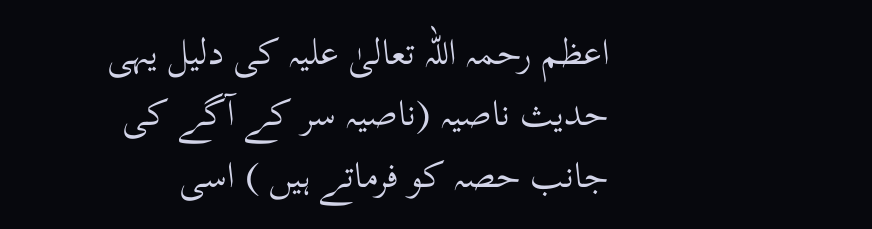اعظم رحمہ اللہ تعالیٰ علیہ کی دلیل یہی حدیث ناصیہ (ناصیہ سر کے آگے کی جانب حصہ کو فرماتے ہیں ) اسی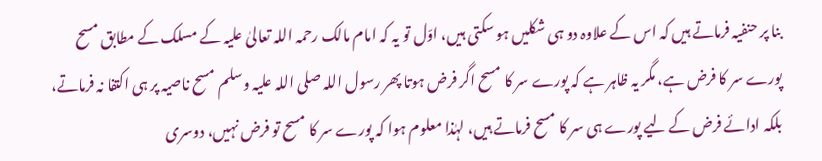بنا پر حنفیہ فرماتے ہیں کہ اس کے علاوہ دو ہی شکلیں ہو سکتی ہیں، اوّل تو یہ کہ امام مالک رحمہ اللہ تعالیٰ علیہ کے مسلک کے مطابق مسح پورے سر کا فرض ہے، مگر یہ ظاہر ہے کہ پورے سر کا مسح اگر فرض ہوتا پھر رسول اللہ صلی اللہ علیہ وسلم مسح ناصیہ پر ہی اکتفا نہ فرماتے، بلکہ ادائے فرض کے لیے پورے ہی سر کا مسح فرماتے ہیں، لہٰذا معلوم ہوا کہ پورے سر کا مسح تو فرض نہیں، دوسری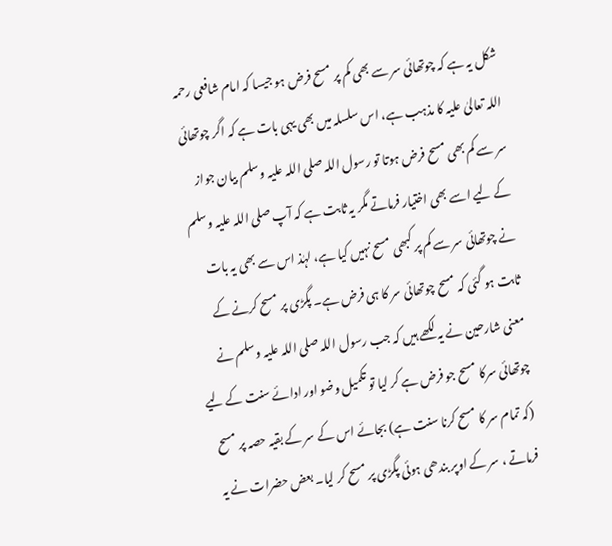شکل یہ ہے کہ چوتھائی سر سے بھی کم پر مسح فرض ہو جیسا کہ امام شافعی رحمہ اللہ تعالیٰ علیہ کا مذہب ہے، اس سلسلہ میں بھی یہی بات ہے کہ اگر چوتھائی سر سے کم بھی مسح فرض ہوتا تو رسول اللہ صلی اللہ علیہ وسلم بیان جواز کے لیے اسے بھی اختیار فرماتے مگر یہ ثابت ہے کہ آپ صلی اللہ علیہ وسلم نے چوتھائی سر سے کم پر کبھی مسح نہیں کیا ہے، لہٰذ اس سے بھی یہ بات ثابت ہو گئی کہ مسح چوتھائی سر کا ہی فرض ہے۔ پگڑی پر مسح کرنے کے معنی شارحین نے یہ لکھے ہیں کہ جب رسول اللہ صلی اللہ علیہ وسلم نے چوتھائی سرکا مسح جو فرض ہے کر لیا تو تکمیل وضو اور ادائے سنت کے لیے (کہ تمام سر کا مسح کرنا سنت ہے) بجائے اس کے سر کے بقیہ حصہ پر مسح فرماتے ، سر کے اوپر بندھی ہوئی پگڑی پر مسح کر لیا۔ بعض حضرات نے یہ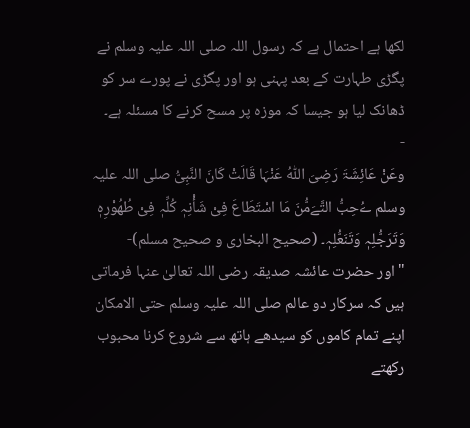لکھا ہے احتمال ہے کہ رسول اللہ صلی اللہ علیہ وسلم نے پگڑی طہارت کے بعد پہنی ہو اور پگڑی نے پورے سر کو ڈھانک لیا ہو جیسا کہ موزہ پر مسح کرنے کا مسئلہ ہے۔
-
وعَنْ عَائِشَۃَ رَضِیَ اللّٰہُ عَنْہَا قَالَتْ کَانَ النَّبِیُّ صلی اللہ علیہ وسلم ےُحِبُّ التَّےَمُّنَ مَا اسْتَطَاعَ فِیْ شَأْنِہٖ کُلِّہٖ فِیْ طُھُوْرِہٖ وَتَرَجُّلِہٖ وَتَنَعُّلِہٖ۔ (صحیح البخاری و صحیح مسلم)-
" اور حضرت عائشہ صدیقہ رضی اللہ تعالیٰ عنہا فرماتی ہیں کہ سرکار دو عالم صلی اللہ علیہ وسلم حتی الامکان اپنے تمام کاموں کو سیدھے ہاتھ سے شروع کرنا محبوب رکھتے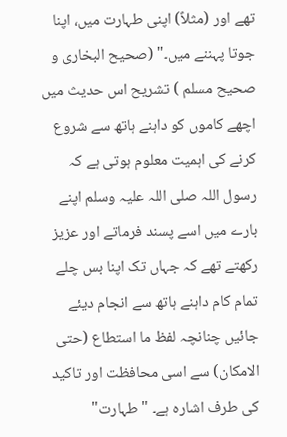تھے اور (مثلاً) اپنی طہارت میں، اپنا جوتا پہننے میں۔" (صحیح البخاری و صحیح مسلم ) تشریح اس حدیث میں اچھے کاموں کو داہنے ہاتھ سے شروع کرنے کی اہمیت معلوم ہوتی ہے کہ رسول اللہ صلی اللہ علیہ وسلم اپنے بارے میں اسے پسند فرماتے اور عزیز رکھتے تھے کہ جہاں تک اپنا بس چلے تمام کام داہنے ہاتھ سے انجام دیئے جائیں چنانچہ لفظ ما استطاع (حتی الامکان) سے اسی محافظت اور تاکید کی طرف اشارہ ہے۔ " طہارت"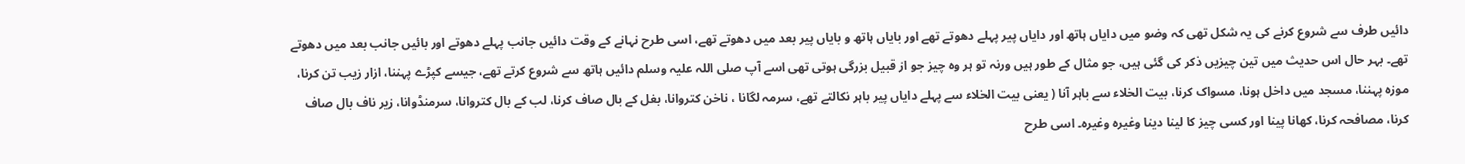دائیں طرف سے شروع کرنے کی یہ شکل تھی کہ وضو میں دایاں ہاتھ اور دایاں پیر پہلے دھوتے تھے اور بایاں ہاتھ و بایاں پیر بعد میں دھوتے تھے، اسی طرح نہانے کے وقت دائیں جانب پہلے دھوتے اور بائیں جانب بعد میں دھوتے تھے۔ بہر حال اس حدیث میں تین چیزیں ذکر کی گئی ہیں، جو مثال کے طور ہیں ورنہ تو ہر وہ چیز جو از قبیل بزرگی ہوتی تھی اسے آپ صلی اللہ علیہ وسلم دائیں ہاتھ سے شروع کرتے تھے، جیسے کپڑے پہننا، ازار زیب تن کرنا، موزہ پہننا، مسجد میں داخل ہونا، مسواک کرنا، بیت الخلاء سے باہر آنا ( یعنی بیت الخلاء سے پہلے دایاں پیر باہر نکالتے تھے، سرمہ لگانا ، ناخن کتروانا، بغل کے بال صاف کرنا، لب کے بال کتروانا، سرمنڈوانا، زیر ناف بال صاف کرنا، مصافحہ کرنا، کھانا پینا اور کسی چیز کا لینا دینا وغیرہ وغیرہ۔ اسی طرح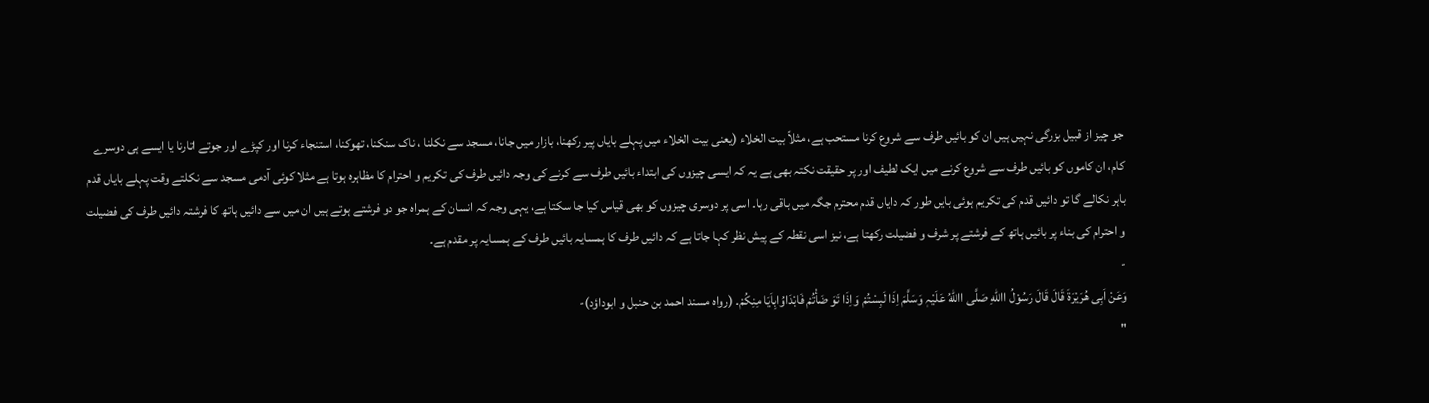جو چیز از قبیل بزرگی نہیں ہیں ان کو بائیں طرف سے شروع کرنا مستحب ہے، مثلاً بیت الخلاء (یعنی بیت الخلاء میں پہلے بایاں پیر رکھنا، بازار میں جانا، مسجد سے نکلنا ، ناک سنکنا، تھوکنا، استنجاء کرنا اور کپڑے اور جوتے اتارنا یا ایسے ہی دوسرے کام، ان کاموں کو بائیں طرف سے شروع کرنے میں ایک لطیف اور پر حقیقت نکتہ بھی ہے یہ کہ ایسی چیزوں کی ابتداء بائیں طرف سے کرنے کی وجہ دائیں طرف کی تکریم و احترام کا مظاہرہ ہوتا ہے مثلا کوئی آدمی مسجد سے نکلتے وقت پہلے بایاں قدم باہر نکالے گا تو دائیں قدم کی تکریم ہوئی بایں طور کہ دایاں قدم محترم جگہ میں باقی رہا۔ اسی پر دوسری چیزوں کو بھی قیاس کیا جا سکتا ہے، یہی وجہ کہ انسان کے ہمراہ جو دو فرشتے ہوتے ہیں ان میں سے دائیں ہاتھ کا فرشتہ دائیں طرف کی فضیلت و احترام کی بناء پر بائیں ہاتھ کے فرشتے پر شرف و فضیلت رکھتا ہے، نیز اسی نقطہ کے پیش نظر کہا جاتا ہے کہ دائیں طرف کا ہمسایہ بائیں طرف کے ہمسایہ پر مقدم ہے۔
-
وَعَنْ اَبِی ھُرَیْرَۃَ قَالَ قَالَ رَسُوْلُ االلهِ صَلَّی االلهُ عَلَیْہٖ وَسَلَّمَ اِذَا لَبِسْتُمْ وَاِذَا تَوَ ضَأْتُمْ فَابْدَاوُابِاَیَا مِنِکُمْ۔ (رواہ مسند احمد بن حنبل و ابوداؤد)-
"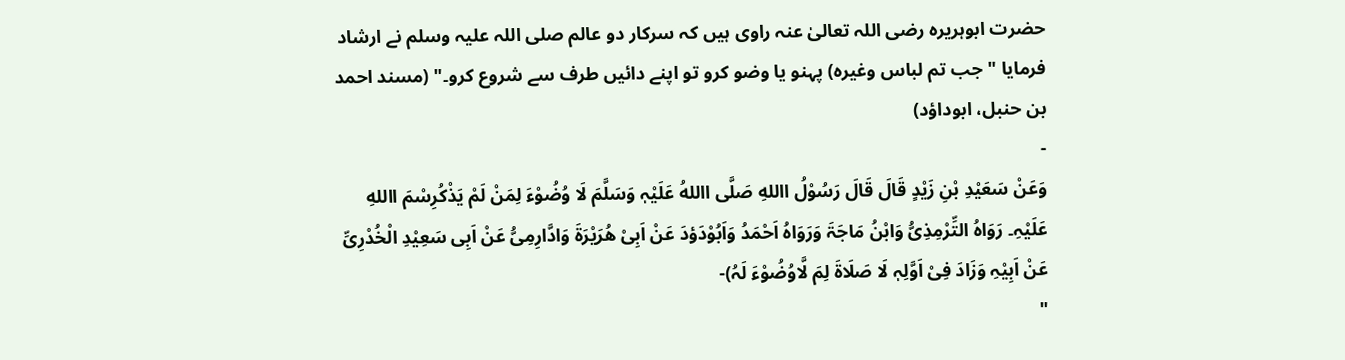حضرت ابوہریرہ رضی اللہ تعالیٰ عنہ راوی ہیں کہ سرکار دو عالم صلی اللہ علیہ وسلم نے ارشاد فرمایا " جب تم لباس وغیرہ) پہنو یا وضو کرو تو اپنے دائیں طرف سے شروع کرو۔" (مسند احمد بن حنبل، ابوداؤد)
-
وَعَنْ سَعَیْدِ بْنِ زَیْدٍ قَالَ قَالَ رَسُوْلُ االلهِ صَلَّی االلهُ عَلَیْہٖ وَسَلَّمَ لَا وُضُوْءَ لِمَنْ لَمْ یَذْکُرِسْمَ االلهِ عَلَیْہِ۔ رَوَاہُ التِّرْمِذِیُّ وَابْنُ مَاجَۃَ وَرَوَاہُ اَحْمَدُ وَاَبُوْدَؤدَ عَنْ اَبِیْ ھُرَیْرَۃَ وَادَّارِمِیُّ عَنْ اَبِی سَعِیْدِ الْخُدْرِیِّ عَنْ اَبِیْہِ وَزَادَ فِیْ اَوَّلِہٖ لَا صَلَاۃَ لِمَ لَّاوُضُوْءَ لَہُ)-
"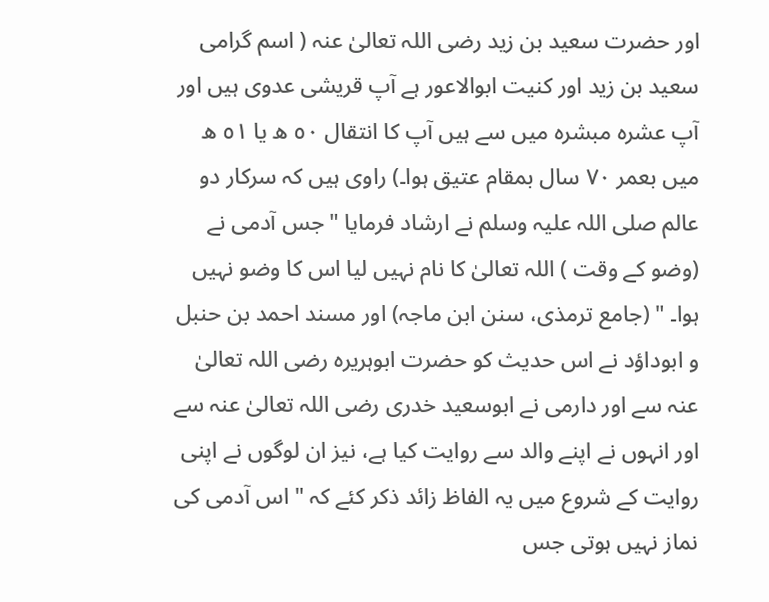اور حضرت سعید بن زید رضی اللہ تعالیٰ عنہ ( اسم گرامی سعید بن زید اور کنیت ابوالاعور ہے آپ قریشی عدوی ہیں اور آپ عشرہ مبشرہ میں سے ہیں آپ کا انتقال ٥٠ ھ یا ٥١ ھ میں بعمر ۷۰ سال بمقام عتیق ہوا۔) راوی ہیں کہ سرکار دو عالم صلی اللہ علیہ وسلم نے ارشاد فرمایا " جس آدمی نے (وضو کے وقت ) اللہ تعالیٰ کا نام نہیں لیا اس کا وضو نہیں ہوا۔ " (جامع ترمذی، سنن ابن ماجہ) اور مسند احمد بن حنبل و ابوداؤد نے اس حدیث کو حضرت ابوہریرہ رضی اللہ تعالیٰ عنہ سے اور دارمی نے ابوسعید خدری رضی اللہ تعالیٰ عنہ سے اور انہوں نے اپنے والد سے روایت کیا ہے، نیز ان لوگوں نے اپنی روایت کے شروع میں یہ الفاظ زائد ذکر کئے کہ " اس آدمی کی نماز نہیں ہوتی جس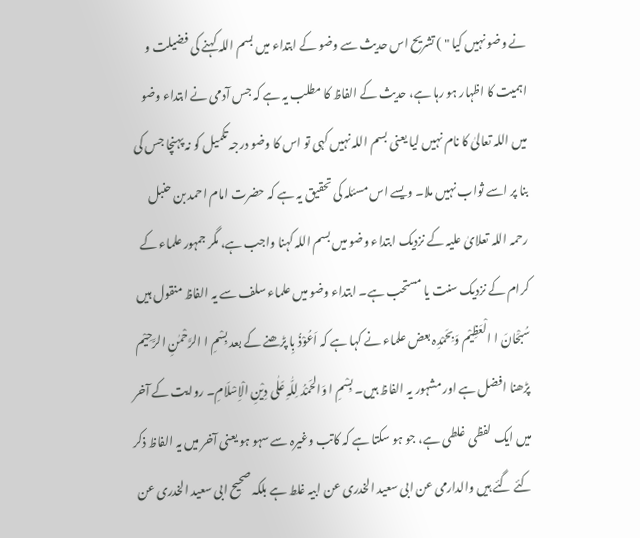نے وضو نہیں کیا " ) تشریح اس حدیث سے وضو کے ابتداء میں بسم اللہ کہنے کی فضیلت و اہمیت کا اظہار ہو رہا ہے، حدیث کے الفاظ کا مطلب یہ ہے کہ جس آدمی نے ابتداء وضو میں اللہ تعالیٰ کا نام نہیں لیا یعنی بسم اللہ نہیں کہی تو اس کا وضو درجہ تکمیل کو نہ پہنچا جس کی بنا پر اسے ثواب نہیں ملا۔ ویسے اس مسئلہ کی تحقیق یہ ہے کہ حضرت امام احمد بن حنبل رحمہ اللہ تعلایٰ علیہ کے نزدیک ابتداء وضو میں بسم اللہ کہنا واجب ہے، مگر جمہور علماء کے کرام کے نزدیک سنت یا مستحب ہے۔ ابتداء وضو میں علماء سلف سے یہ الفاظ منقول ہیں سُبْحَانَ ا الْعَظِیْم وَبِحَمْدِہ بعض علماء نے کہا ہے کہ اَعُوْذُ بِا پڑھنے کے بعد بِسْمِ ا الرَّحْمٰنِ الرَّحِیْم پڑھنا افضل ہے اور مشہور یہ الفاظ ہیں۔ بِسْمِ ا وَالحَمْدُ لِلّٰہِ عَلٰی دِیْنِ الْاِسْلَامِ۔ روایت کے آخر میں ایک لفظی غلطی ہے، جو ہو سکتا ہے کہ کاتب وغیرہ سے سہو ہو یعنی آخر میں یہ الفاظ ذکر کئے گئے ہیں والدارمی عن ابی سعید الخدری عن ابیہ غلط ہے بلکہ صحیح ابی سعید الخدری عن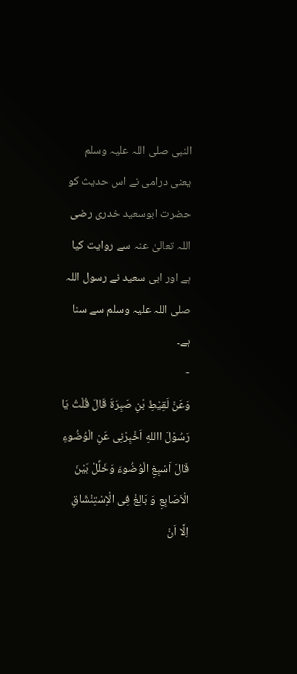النبی صلی اللہ علیہ وسلم یعنی درامی نے اس حدیث کو حضرت ابوسعید خدری رضی اللہ تعالیٰ عنہ سے روایت کیا ہے اور ابی سعید نے رسول اللہ صلی اللہ علیہ وسلم سے سنا ہے۔
-
وَعَنْ لَقِیْطِ بْنِ صَبِرَۃَ قَالَ قُلْتُ یَا رَسُوْلَ االلهِ اَخْبِرْنِی عَنِ الْوُضُوءِ قَالَ اَسْبِغِ الْوُضُوءَ وَخَلِّلْ بَیْنَ الْاَصَابِعِ وَ بَالِغْ فِی الْاِسْتِنْشَاقِ اِلَّا اَنْ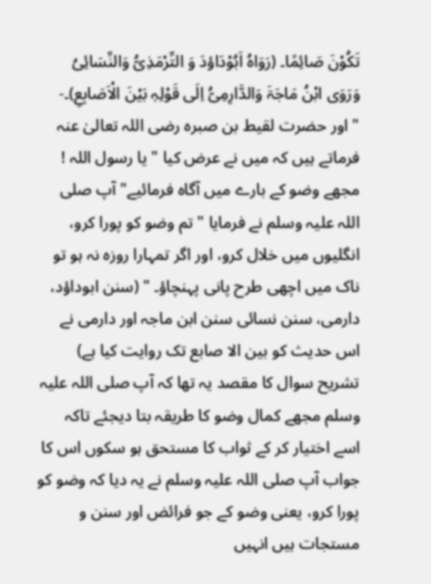تَکُوْنَ صَائِمًا۔ (رَوَاہُ اَبُوْدَاؤدَ وَ التِّرْمَذِیُّ وَالنِّسَائِیُ وَرَوَی ابْنُ مَاجَۃَ وَالدَّارِمِیُّ اِلَی قَوْلِہٖ بَیْنَ الْاَصَابِعِ)۔-
" اور حضرت لقیط بن صبرہ رضی اللہ تعالیٰ عنہ فرماتے ہیں کہ میں نے عرض کیا " یا رسول اللہ ! مجھے وضو کے بارے میں آگاہ فرمائیے" آپ صلی اللہ علیہ وسلم نے فرمایا " تم وضو کو پورا کرو، انگلیوں میں خلال کرو، اور اگر تمہارا روزہ نہ ہو تو ناک میں اچھی طرح پانی پہنچاؤ۔ " (سنن ابوداؤد، دارمی، سنن نسائی سنن ابن ماجہ اور دارمی نے اس حدیث کو بین الا صابع تک روایت کیا ہے) تشریح سوال کا مقصد یہ تھا کہ آپ صلی اللہ علیہ وسلم مجھے کمال وضو کا طریقہ بتا دیجئے تاکہ اسے اختیار کر کے ثواب کا مستحق ہو سکوں اس کا جواب آپ صلی اللہ علیہ وسلم نے یہ دیا کہ وضو کو پورا کرو، یعنی وضو کے جو فرائض اور سنن و مستجات ہیں انہیں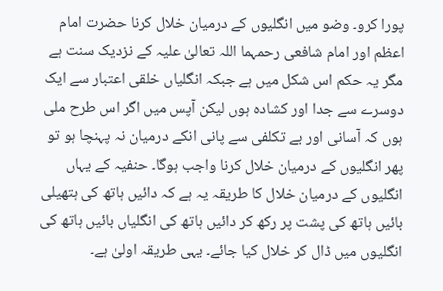پورا کرو۔ وضو میں انگلیوں کے درمیان خلال کرنا حضرت امام اعظم اور امام شافعی رحمہما اللہ تعالیٰ علیہ کے نزدیک سنت ہے مگر یہ حکم اس شکل میں ہے جبکہ انگلیاں خلقی اعتبار سے ایک دوسرے سے جدا اور کشادہ ہوں لیکن آپس میں اگر اس طرح ملی ہوں کہ آسانی اور بے تکلفی سے پانی انکے درمیان نہ پہنچا ہو تو پھر انگلیوں کے درمیان خلال کرنا واجب ہوگا۔ حنفیہ کے یہاں انگلیوں کے درمیان خلال کا طریقہ یہ ہے کہ دائیں ہاتھ کی ہتھیلی بائیں ہاتھ کی پشت پر رکھ کر دائیں ہاتھ کی انگلیاں بائیں ہاتھ کی انگلیوں میں ڈال کر خلال کیا جائے۔ یہی طریقہ اولیٰ ہے۔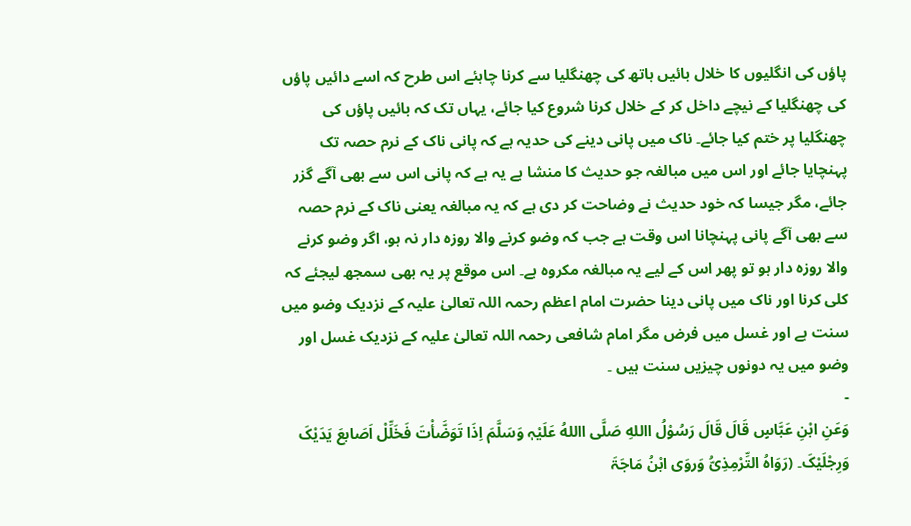پاؤں کی انگلیوں کا خلال بائیں ہاتھ کی چھنگلیا سے کرنا چاہئے اس طرح کہ اسے دائیں پاؤں کی چھنگلیا کے نیچے داخل کر کے خلال کرنا شروع کیا جائے، یہاں تک کہ بائیں پاؤں کی چھنگلیا پر ختم کیا جائے۔ ناک میں پانی دینے کی حدیہ ہے کہ پانی ناک کے نرم حصہ تک پہنچایا جائے اور اس میں مبالغہ جو حدیث کا منشا ہے یہ ہے کہ پانی اس سے بھی آگے گزر جائے، مگر جیسا کہ خود حدیث نے وضاحت کر دی ہے کہ یہ مبالغہ یعنی ناک کے نرم حصہ سے بھی آگے پانی پہنچانا اس وقت ہے جب کہ وضو کرنے والا روزہ دار نہ ہو، اگر وضو کرنے والا روزہ دار ہو تو پھر اس کے لیے یہ مبالغہ مکروہ ہے۔ اس موقع پر یہ بھی سمجھ لیجئے کہ کلی کرنا اور ناک میں پانی دینا حضرت امام اعظم رحمہ اللہ تعالیٰ علیہ کے نزدیک وضو میں سنت ہے اور غسل میں فرض مگر امام شافعی رحمہ اللہ تعالیٰ علیہ کے نزدیک غسل اور وضو میں یہ دونوں چیزیں سنت ہیں ۔
-
وَعَنِ ابْنِ عَبَّاسٍ قَالَ قَالَ رَسُوْلُ االلهِ صَلَّی االلهُ عَلَیْہٖ وَسَلَّمَ اِذَا تَوَضَّأْتَ فَخَلِّلْ اَصَابعَ یَدَیْکَ وَرِجْلَیْکَ۔ (رَوَاہُ التِّرْمِذِیُّ وَروَی ابْنُ مَاجَۃَ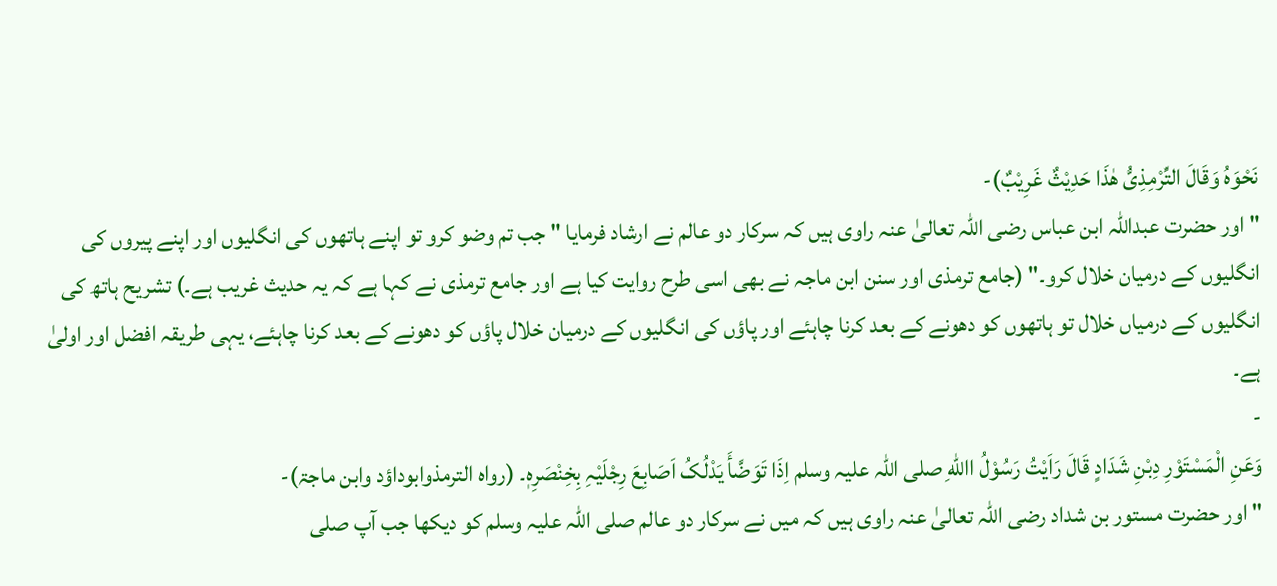نَحْوَہُ وَقَالَ التِّرْمِذِیُّ ھٰذَا حَدِیْثٌ غَرِیْبٌ)-
" اور حضرت عبداللہ ابن عباس رضی اللہ تعالیٰ عنہ راوی ہیں کہ سرکار دو عالم نے ارشاد فرمایا " جب تم وضو کرو تو اپنے ہاتھوں کی انگلیوں اور اپنے پیروں کی انگلیوں کے درمیان خلال کرو۔" (جامع ترمذی اور سنن ابن ماجہ نے بھی اسی طرح روایت کیا ہے اور جامع ترمذی نے کہا ہے کہ یہ حدیث غریب ہے۔) تشریح ہاتھ کی انگلیوں کے درمیاں خلال تو ہاتھوں کو دھونے کے بعد کرنا چاہئے اور پاؤں کی انگلیوں کے درمیان خلال پاؤں کو دھونے کے بعد کرنا چاہئے، یہی طریقہ افضل اور اولیٰ ہے۔
-
وَعَنِ الْمَسْتَوْرِ دِبْنِ شَدَادٍ قَالَ رَاَیْتُ رَسُوْلُ االلهِ صلی اللہ علیہ وسلم اِذَا تَوَضَّأَ یَدْلُکُ اَصَابِعَ رِجْلَیْہِ بِخِنْصَرِہٖ۔ (رواہ الترمذوابوداؤد وابن ماجۃ)-
" اور حضرت مستور بن شداد رضی اللہ تعالیٰ عنہ راوی ہیں کہ میں نے سرکار دو عالم صلی اللہ علیہ وسلم کو دیکھا جب آپ صلی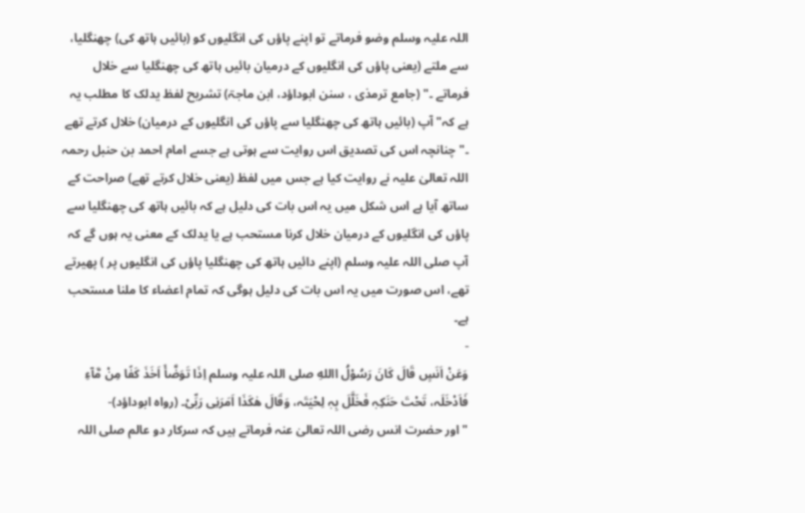اللہ علیہ وسلم وضو فرماتے تو اپنے پاؤں کی انگلیوں کو (بائیں ہاتھ کی) چھنگلیا، سے ملتے (یعنی پاؤں کی انگلیوں کے درمیان بائیں ہاتھ کی چھنگلیا سے خلال فرماتے ۔" (جامع ترمذی ، سنن ابوداؤد، ابن ماجۃ) تشریح لفظ یدلک کا مطلب یہ ہے کہ" آپ (بائیں ہاتھ کی چھنگلیا سے پاؤں کی انگلیوں کے درمیان) خلال کرتے تھے ۔" چنانچہ اس کی تصدیق اس روایت سے ہوتی ہے جسے امام احمد بن حنبل رحمہ اللہ تعالیٰ علیہ نے روایت کیا ہے جس میں لفظ (یعنی خلال کرتے تھے) صراحت کے ساتھ آیا ہے اس شکل میں یہ اس بات کی دلیل ہے کہ بائیں ہاتھ کی چھنگلیا سے پاؤں کی انگلیوں کے درمیان خلال کرنا مستحب ہے یا یدلک کے معنی یہ ہوں گے کہ آپ صلی اللہ علیہ وسلم (اپنے دائیں ہاتھ کی چھنگلیا پاؤں کی انگلیوں پر ) پھیرتے تھے، اس صورت میں یہ اس بات کی دلیل ہوگی کہ تمام اعضاء کا ملنا مستحب ہے۔
-
وَعَنْ اَنَسٍ قَالَ کَانَ رَسُوْلُ االلهِ صلی اللہ علیہ وسلم اِذَا تَوَضَّأَ اَخَذَ کَفًا مِنْ مَّآءِ فَاَدْخَلَہ، تَحْتَ حَنَکِہٖ فَخَلَّلَ بِہٖ لِحْیَتَہ، وَقَالَ ھٰکَذَا اَمَرَنِی رَبِّیْ۔ (رواہ ابوداؤد)-
" اور حضرت انس رضی اللہ تعالیٰ عنہ فرماتے ہیں کہ سرکار دو عالم صلی اللہ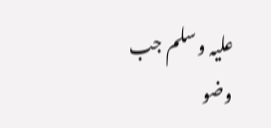علیہ وسلم جب وضو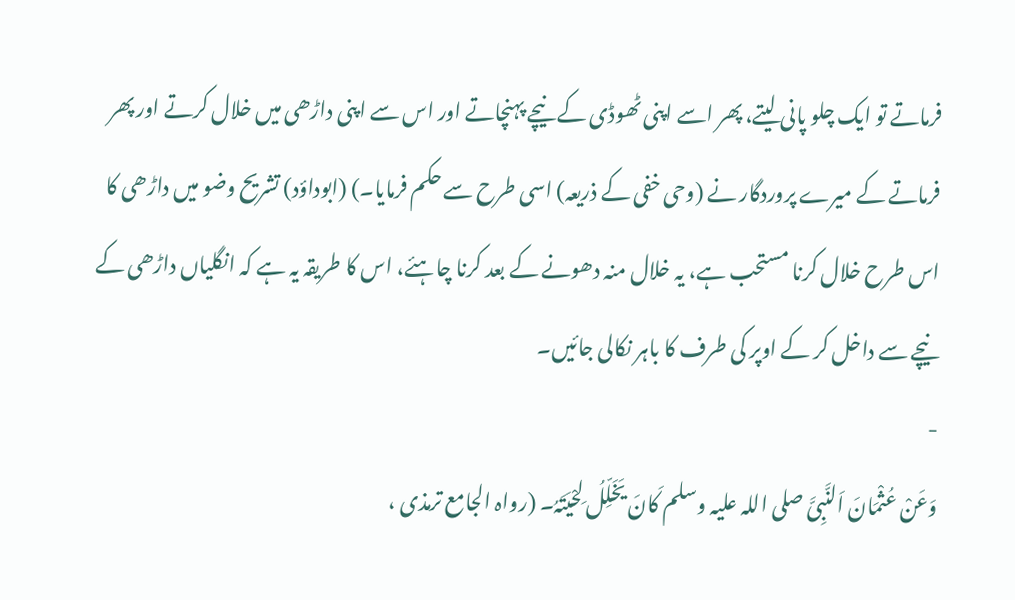فرماتے تو ایک چلو پانی لیتے، پھر اسے اپنی ٹھوڈی کے نیچے پہنچاتے اور اس سے اپنی داڑھی میں خلال کرتے اور پھر فرماتے کے میرے پروردگار نے (وحی خفی کے ذریعہ) اسی طرح سے حکم فرمایا۔) (ابوداؤد) تشریح وضو میں داڑھی کا اس طرح خلال کرنا مستحب ہے، یہ خلال منہ دھونے کے بعد کرنا چاہئے، اس کا طریقہ یہ ہے کہ انگلیاں داڑھی کے نیچے سے داخل کر کے اوپر کی طرف کا باہر نکالی جائیں۔
-
وَعَنْ عُثْمَانَ اَلنَّبِیَّ صلی اللہ علیہ وسلم کَانَ یَخَلِّلُ لِحْیَتَہُ۔ (رواہ الجامع ترمذی ،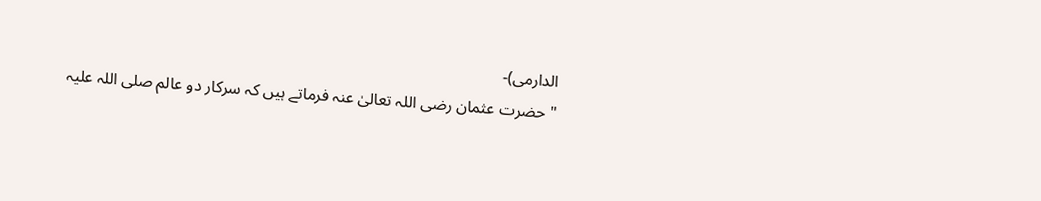الدارمی)-
" حضرت عثمان رضی اللہ تعالیٰ عنہ فرماتے ہیں کہ سرکار دو عالم صلی اللہ علیہ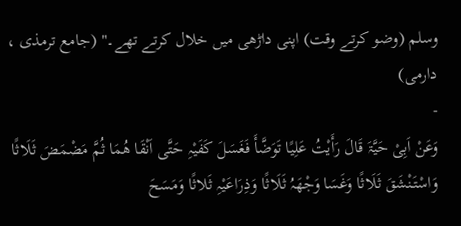وسلم (وضو کرتے وقت) اپنی داڑھی میں خلال کرتے تھے۔" (جامع ترمذی ، دارمی)
-
وَعَنْ اَبِیْ حَیَّۃَ قَالَ رَأَیْتُ عَلِیًا تَوَضَّأَ فَغَسَلَ کَفَیْہِ حَتَّی اَنْقَا ھُمَا ثُمَّ مَضْمَضَ ثَلَاثًا وَاسْتَنْشَقَ ثَلَاثًا وَغَسَا وَجْھَہُ ثَلَاثًا وَذِرَاعَیْہِ ثَلاثًا وَمَسَحَ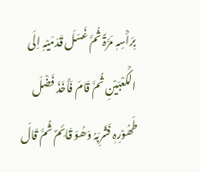بِرَأْسِہٖ مَرَّۃً ثُمَّ غَسَلَ قَدَمَیْہِ اِلَی الْکَعْبَیْنِ ثُمَّ قَامَ فَأَخَذَ فَضْلَ طَھُوْرِہٖ فَشَرِبَہُ وَھُوَ قَائِمٌ ثُمَّ قَالَ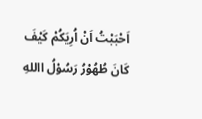اَحْبَبْتُ اَنْ اُرِیَکُمْ کَیْفَ کَانَ طُھُوْرُ رَسُوْلُ االلهِ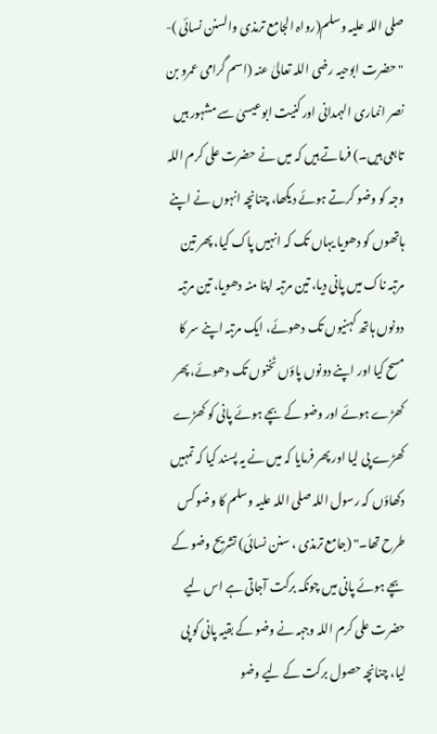صلی اللہ علیہ وسلم(رواہ الجامع ترمذی والسنن نسائی )-
" حضرت ابوحیہ رضی اللہ تعالیٰ عنہ (اسم گرامی عمرو بن نصر انماری الہمدانی اور کنیت ابوعیسیٰ سے مشہور ہیں تابعی ہیں۔) فرماتے ہیں کہ میں نے حضرت علی کرم اللہ وجہ کو وضو کرتے ہوئے دیکھا، چنانچہ انہوں نے اپنے ہاتھوں کو دھویا یہاں تک کہ انہیں پاک کیا، پھر تین مرتبہ ناک میں پانی دیا، تین مرتبہ اپنا منہ دھویا، تین مرتبہ دونوں ہاتھ کہنیوں تک دھوئے، ایک مرتبہ اپنے سر کا مسح کیا اور اپنے دونوں پاؤں ٹخنوں تک دھوئے، پھر کھڑے ہوئے اور وضو کے بچے ہوئے پانی کو کھڑے کھڑے پی لیا اور پھر فرمایا کہ میں نے یہ پسند کیا کہ تمہیں دکھاؤں کہ رسول اللہ صلی اللہ علیہ وسلم کا وضو کس طرح تھا۔" (جامع ترمذی ، سنن نسائی) تشریح وضو کے بچے ہوئے پانی میں چونکہ برکت آجاتی ہے اس لیے حضرت علی کرم اللہ وجہہ نے وضو کے بقیہ پانی کو پی لیا، چنانچہ حصول برکت کے لیے وضو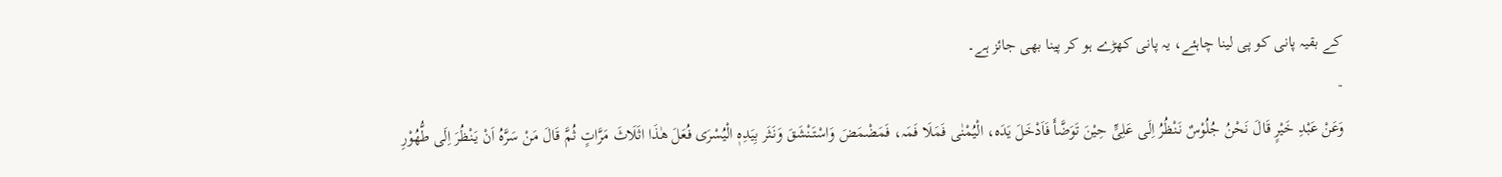کے بقیہ پانی کو پی لینا چاہئے، یہ پانی کھڑے ہو کر پینا بھی جائز ہے۔
-
وَعَنْ عَبْدِ خَیْرٍ قَالَ نَحْنُ جُلُوْسٌ نَنْظُرُ اِلَی عَلِیٍّ حِیْنَ تَوَضَّأَ فَاَدْخَلَ یَدَہ، الْیُمْنٰی فَمَلَا فَمَہ، فَمَضْمَضَ وَاسْتَنْشَقَ وَنَثَر بِیَدِہٖ الْیُسْرَی فُعَلَ ھٰذَا اثَلَاثَ مَرَّاتٍ ثُمَّ قَالَ مَنْ سَرَّہُ اَنْ یَنْظُرَ اِلَی طُّھُوْرِ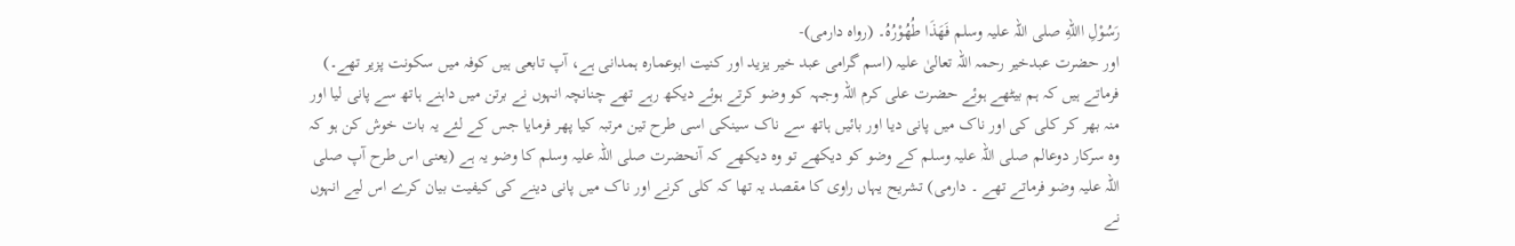رَسُوْلِ االلهِ صلی اللہ علیہ وسلم فَھَذَا طُھُوْرُہُ۔ (رواہ دارمی)-
اور حضرت عبدخیر رحمہ اللہ تعالیٰ علیہ (اسم گرامی عبد خیر یزید اور کنیت ابوعمارہ ہمدانی ہے، آپ تابعی ہیں کوفہ میں سکونت پزیر تھے۔) فرماتے ہیں کہ ہم بیٹھے ہوئے حضرت علی کرم اللہ وجہہ کو وضو کرتے ہوئے دیکھ رہے تھے چنانچہ انہوں نے برتن میں داہنے ہاتھ سے پانی لیا اور منہ بھر کر کلی کی اور ناک میں پانی دیا اور بائیں ہاتھ سے ناک سینکی اسی طرح تین مرتبہ کیا پھر فرمایا جس کے لئے یہ بات خوش کن ہو کہ وہ سرکار دوعالم صلی اللہ علیہ وسلم کے وضو کو دیکھے تو وہ دیکھے کہ آنحضرت صلی اللہ علیہ وسلم کا وضو یہ ہے (یعنی اس طرح آپ صلی اللہ علیہ وضو فرماتے تھے ۔ دارمی) تشریح یہاں راوی کا مقصد یہ تھا کہ کلی کرنے اور ناک میں پانی دینے کی کیفیت بیان کرے اس لیے انہوں نے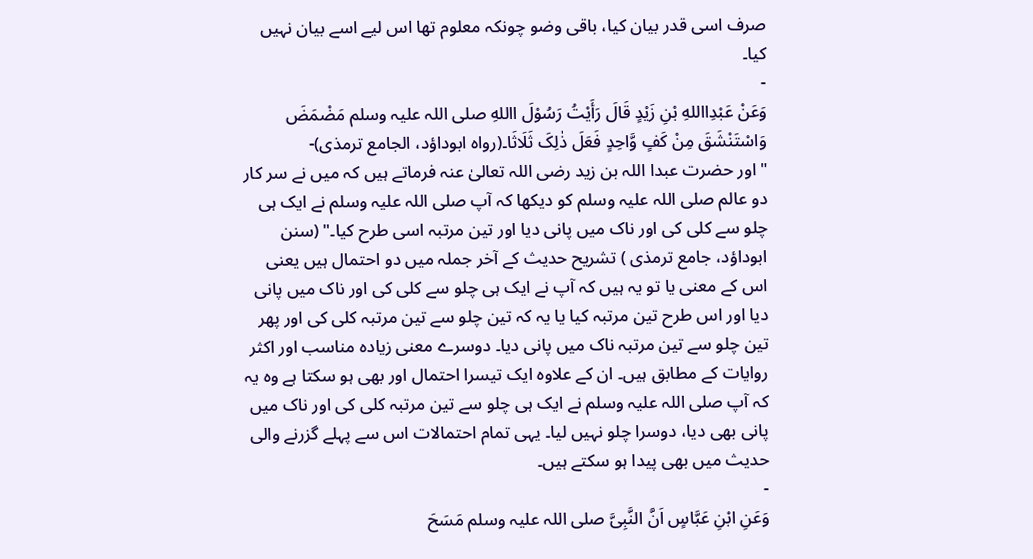صرف اسی قدر بیان کیا، باقی وضو چونکہ معلوم تھا اس لیے اسے بیان نہیں کیا۔
-
وَعَنْ عَبْدِااللهِ بْنِ زَیْدٍ قَالَ رَأَیْتُ رَسُوْلَ االلهِ صلی اللہ علیہ وسلم مَضْمَضَ وَاسْتَنْشَقَ مِنْ کَفٍ وَّاحِدٍ فَعَلَ ذٰلِکَ ثَلَاثَا۔(رواہ ابوداؤد، الجامع ترمذی)-
" اور حضرت عبدا اللہ بن زید رضی اللہ تعالیٰ عنہ فرماتے ہیں کہ میں نے سر کار دو عالم صلی اللہ علیہ وسلم کو دیکھا کہ آپ صلی اللہ علیہ وسلم نے ایک ہی چلو سے کلی کی اور ناک میں پانی دیا اور تین مرتبہ اسی طرح کیا۔" (سنن ابوداؤد، جامع ترمذی ) تشریح حدیث کے آخر جملہ میں دو احتمال ہیں یعنی اس کے معنی یا تو یہ ہیں کہ آپ نے ایک ہی چلو سے کلی کی اور ناک میں پانی دیا اور اس طرح تین مرتبہ کیا یا یہ کہ تین چلو سے تین مرتبہ کلی کی اور پھر تین چلو سے تین مرتبہ ناک میں پانی دیا۔ دوسرے معنی زیادہ مناسب اور اکثر روایات کے مطابق ہیں۔ ان کے علاوہ ایک تیسرا احتمال اور بھی ہو سکتا ہے وہ یہ کہ آپ صلی اللہ علیہ وسلم نے ایک ہی چلو سے تین مرتبہ کلی کی اور ناک میں پانی بھی دیا، دوسرا چلو نہیں لیا۔ یہی تمام احتمالات اس سے پہلے گزرنے والی حدیث میں بھی پیدا ہو سکتے ہیں۔
-
وَعَنِ ابْنِ عَبَّاسٍ اَنَّ النَّبِیَّ صلی اللہ علیہ وسلم مَسَحَ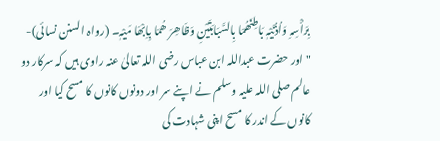بِرَأْسِہِ وَاُذُنَیْہٖ بَاطِنَھُمَا بِالسَّبَابَتَیْنِ وَظَاھِرَ ھُمَا بِاِبْھَا مَیْہٖ۔ (رواہ السنن نسائی)-
" اور حضرت عبداللہ ابن عباس رضی اللہ تعالیٰ عنہ راوی ہیں کہ سرکار دو عالم صلی اللہ علیہ وسلم نے اپنے سر اور دونوں کانوں کا مسح کیا اور کانوں کے اندر کا مسح اپنی شہادت کی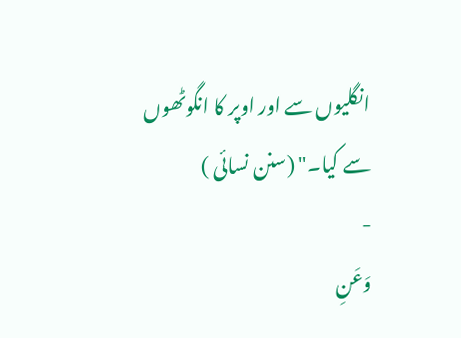انگلیوں سے اور اوپر کا انگوٹھوں سے کیا۔" (سنن نسائی )
-
وَعَنِ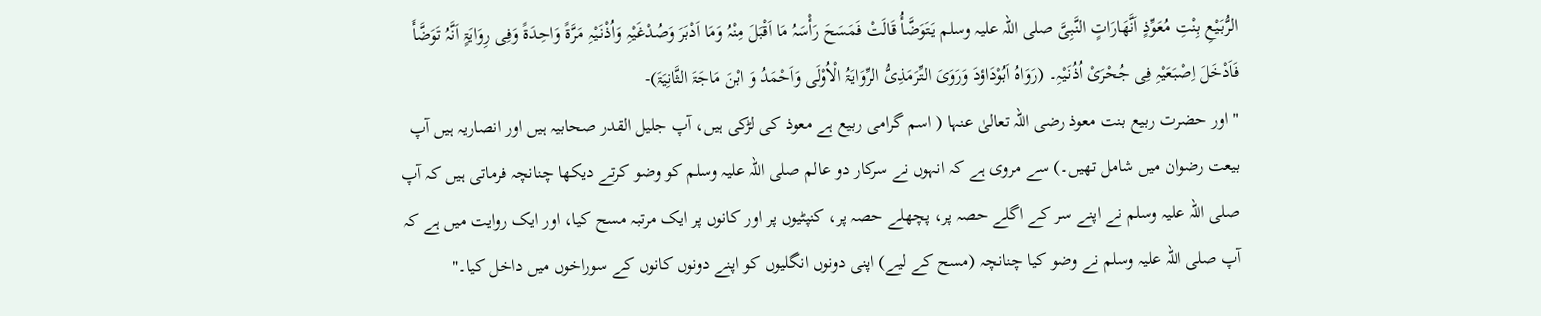الرُّبَیْعِ بِنْتِ مُعَوِّذٍ اَنَّھَارَاتٍ النَّبِیَّ صلی اللہ علیہ وسلم یَتَوَضَّأُ قَالَتْ فَمَسَحَ رَأْسَہُ مَا اَقْبَلَ مِنْہُ وَمَا اَدْبَرَ وَصُدْغَیْہِ وَاُذْنَیْہِ مَرَّۃً وَاحِدَۃً وَفِی رِوَایَۃٍ اَنَّہُ تَوَضَّأَ فَاَدْخَلَ اِصْبَعَیْہِ فِی جُحْرَیْ اُذُنَیْہِ۔ (رَوَاہُ اَبُوْدَاؤدَ وَرَوَیَ التِّرَمَذِیُّ الرِّوَایَۃُ الْاُوْلَی وَاَحْمَدُ وَ ابْنَ مَاجَۃَ الثَّانِیَۃَ)-
" اور حضرت ربیع بنت معوذ رضی اللہ تعالیٰ عنہا ( اسم گرامی ربیع ہے معوذ کی لڑکی ہیں، آپ جلیل القدر صحابیہ ہیں اور انصاریہ ہیں آپ بیعت رضوان میں شامل تھیں۔) سے مروی ہے کہ انہوں نے سرکار دو عالم صلی اللہ علیہ وسلم کو وضو کرتے دیکھا چنانچہ فرماتی ہیں کہ آپ صلی اللہ علیہ وسلم نے اپنے سر کے اگلے حصہ پر، پچھلے حصہ پر، کنپٹیوں پر اور کانوں پر ایک مرتبہ مسح کیا، اور ایک روایت میں ہے کہ آپ صلی اللہ علیہ وسلم نے وضو کیا چنانچہ (مسح کے لیے) اپنی دونوں انگلیوں کو اپنے دونوں کانوں کے سوراخوں میں داخل کیا۔"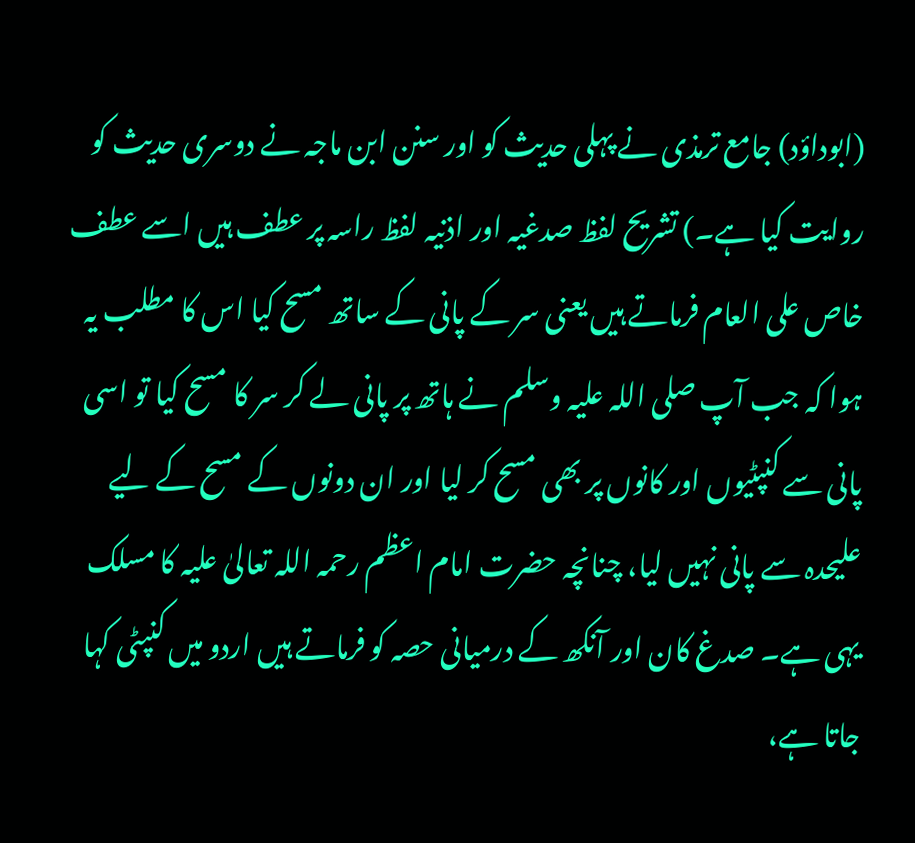(ابوداؤد) جامع ترمذی نے پہلی حدیث کو اور سنن ابن ماجہ نے دوسری حدیث کو روایت کیا ہے۔) تشریح لفظ صدغیہ اور اذنیہ لفظ راسہ پر عطف ہیں اسے عطف خاص علی العام فرماتے ہیں یعنی سر کے پانی کے ساتھ مسح کیا اس کا مطلب یہ ہوا کہ جب آپ صلی اللہ علیہ وسلم نے ہاتھ پر پانی لے کر سر کا مسح کیا تو اسی پانی سے کنپٹیوں اور کانوں پر بھی مسح کر لیا اور ان دونوں کے مسح کے لیے علیحدہ سے پانی نہیں لیا، چنانچہ حضرت امام اعظم رحمہ اللہ تعالیٰ علیہ کا مسلک یہی ہے۔ صدغ کان اور آنکھ کے درمیانی حصہ کو فرماتے ہیں اردو میں کنپٹی کہا جاتا ہے،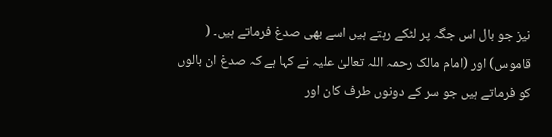نیز جو بال اس جگہ پر لٹکے رہتے ہیں اسے بھی صدغ فرماتے ہیں۔ ( قاموس) اور (امام مالک رحمہ اللہ تعالیٰ علیہ نے کہا ہے کہ صدغ ان بالوں کو فرماتے ہیں جو سر کے دونوں طرف کان اور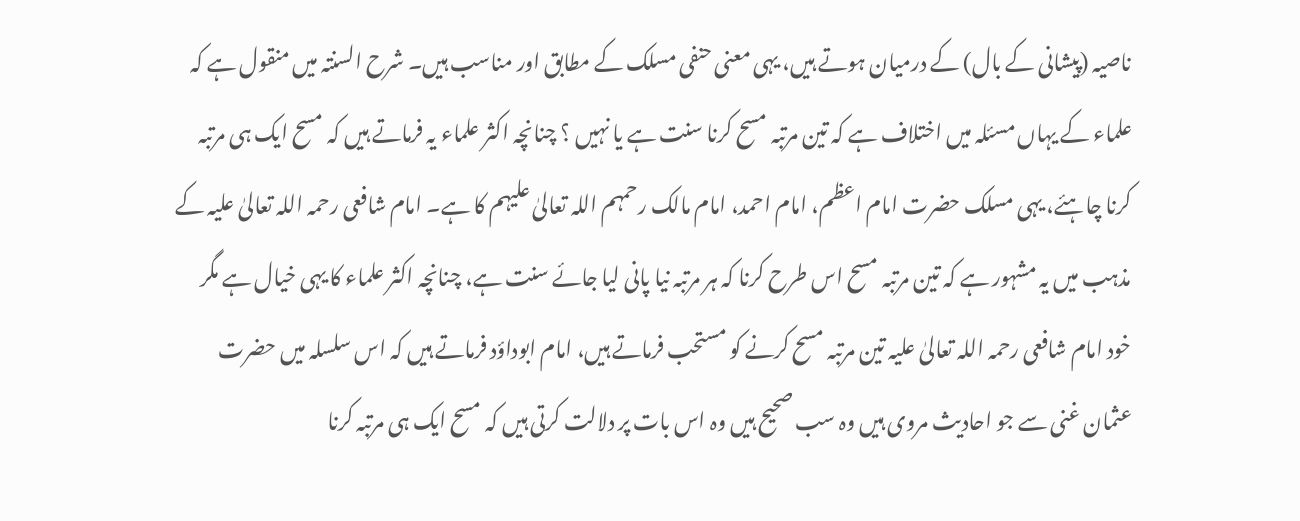ناصیہ (پیشانی کے بال) کے درمیان ہوتے ہیں، یہی معنی حنفی مسلک کے مطابق اور مناسب ہیں۔ شرح السنتہ میں منقول ہے کہ علماء کے یہاں مسئلہ میں اختلاف ہے کہ تین مرتبہ مسح کرنا سنت ہے یا نہیں ؟ چنانچہ اکثر علماء یہ فرماتے ہیں کہ مسح ایک ہی مرتبہ کرنا چاہئے، یہی مسلک حضرت امام اعظم، امام احمد، امام مالک رحمہم اللہ تعالیٰ علیہم کا ہے۔ امام شافعی رحمہ اللہ تعالیٰ علیہ کے مذہب میں یہ مشہور ہے کہ تین مرتبہ مسح اس طرح کرنا کہ ہر مرتبہ نیا پانی لیا جائے سنت ہے، چنانچہ اکثر علماء کا یہی خیال ہے مگر خود امام شافعی رحمہ اللہ تعالیٰ علیہ تین مرتبہ مسح کرنے کو مستحب فرماتے ہیں، امام ابوداؤد فرماتے ہیں کہ اس سلسلہ میں حضرت عثمان غنی سے جو احادیث مروی ہیں وہ سب صحیح ہیں وہ اس بات پر دلالت کرتی ہیں کہ مسح ایک ہی مرتبہ کرنا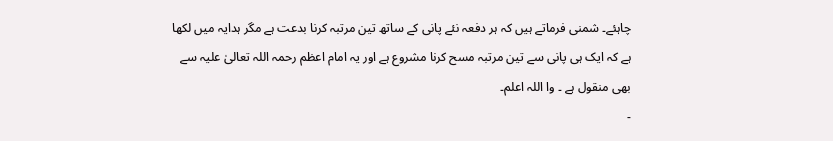چاہئے۔ شمنی فرماتے ہیں کہ ہر دفعہ نئے پانی کے ساتھ تین مرتبہ کرنا بدعت ہے مگر ہدایہ میں لکھا ہے کہ ایک ہی پانی سے تین مرتبہ مسح کرنا مشروع ہے اور یہ امام اعظم رحمہ اللہ تعالیٰ علیہ سے بھی منقول ہے ۔ وا اللہ اعلم۔
-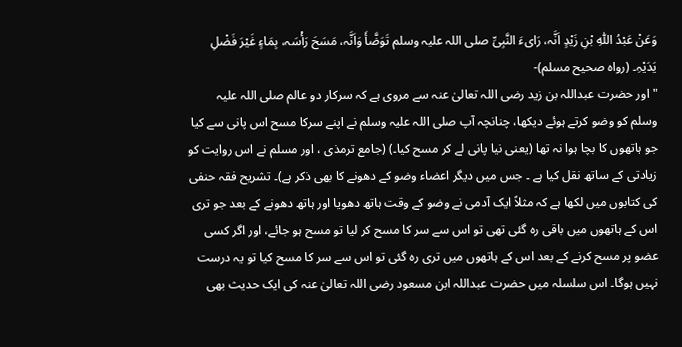وَعَنْ عَبْدُ اللّٰہِ بْنِ زَیْدٍ اَنَّہ، رَایءَ النَّبِیِّ صلی اللہ علیہ وسلم تَوَضَّأَ وَاَنَّہ، مَسَحَ رَأْسَہ، بِمَاءٍ غَیْرَ فَضْلِ یَدَیْہِ۔ (رواہ صحیح مسلم)-
" اور حضرت عبداللہ بن زید رضی اللہ تعالیٰ عنہ سے مروی ہے کہ سرکار دو عالم صلی اللہ علیہ وسلم کو وضو کرتے ہوئے دیکھا، چنانچہ آپ صلی اللہ علیہ وسلم نے اپنے سرکا مسح اس پانی سے کیا جو ہاتھوں کا بچا ہوا نہ تھا (یعنی نیا پانی لے کر مسح کیا۔) (جامع ترمذی ، اور مسلم نے اس روایت کو زیادتی کے ساتھ نقل کیا ہے ۔ جس میں دیگر اعضاء وضو کے دھونے کا بھی ذکر ہے)۔ تشریح فقہ حنفی کی کتابوں میں لکھا ہے کہ مثلاً ایک آدمی نے وضو کے وقت ہاتھ دھویا اور ہاتھ دھونے کے بعد جو تری اس کے ہاتھوں میں باقی رہ گئی تھی تو اس سے سر کا مسح کر لیا تو مسح ہو جائے، اور اگر کسی عضو پر مسح کرنے کے بعد اس کے ہاتھوں میں تری رہ گئی تو اس سے سر کا مسح کیا تو یہ درست نہیں ہوگا۔ اس سلسلہ میں حضرت عبداللہ ابن مسعود رضی اللہ تعالیٰ عنہ کی ایک حدیث بھی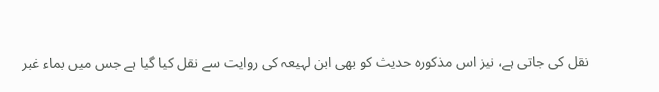نقل کی جاتی ہے، نیز اس مذکورہ حدیث کو بھی ابن لہیعہ کی روایت سے نقل کیا گیا ہے جس میں بماء غبر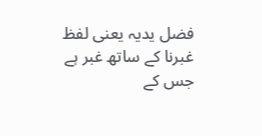فضل یدیہ یعنی لفظ غبرنا کے ساتھ غبر ہے جس کے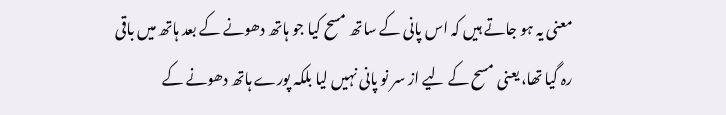معنی یہ ہو جاتے ہیں کہ اس پانی کے ساتھ مسح کیا جو ہاتھ دھونے کے بعد ہاتھ میں باقی رہ گیا تھا، یعنی مسح کے لیے از سر نو پانی نہیں لیا بلکہ پورے ہاتھ دھونے کے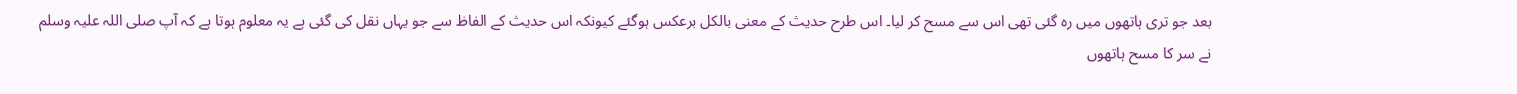بعد جو تری ہاتھوں میں رہ گئی تھی اس سے مسح کر لیا۔ اس طرح حدیث کے معنی بالکل برعکس ہوگئے کیونکہ اس حدیث کے الفاظ سے جو یہاں نقل کی گئی ہے یہ معلوم ہوتا ہے کہ آپ صلی اللہ علیہ وسلم نے سر کا مسح ہاتھوں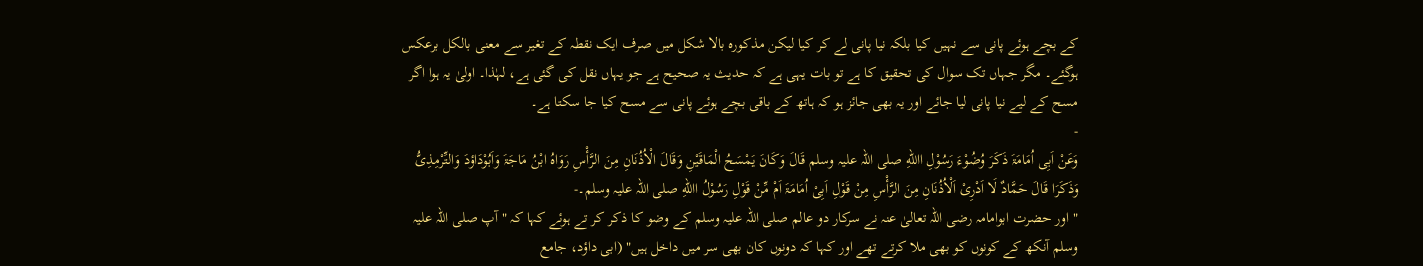کے بچے ہوئے پانی سے نہیں کیا بلکہ نیا پانی لے کر کیا لیکن مذکورہ بالا شکل میں صرف ایک نقطہ کے تغیر سے معنی بالکل برعکس ہوگئے۔ مگر جہاں تک سوال کی تحقیق کا ہے تو بات یہی ہے کہ حدیث یہ صحیح ہے جو یہاں نقل کی گئی ہے، لہٰذا۔ اولیٰ یہ ہوا اگر مسح کے لیے نیا پانی لیا جائے اور یہ بھی جائز ہو کہ ہاتھ کے باقی بچے ہوئے پانی سے مسح کیا جا سکتا ہے۔
-
وَعَنْ اَبِی اُمَامَۃَ ذَکَرَ وُضُوْءَ رَسُوْلِ االلهِ صلی اللہ علیہ وسلم قَالَ وَکَانَ یَمْسَحُ الْمَاقَیْنِ وَقَالَ الْاُذُنَانِ مِنَ الرَّأْسِ رَوَاہُ ابْنُ مَاجَۃَ وَاَبُوْدَاؤدَ وَالتِّرْمِذِیُّ وَذَکَرَا قَالَ حَمَّادٌ لَا اَدْرِیْ اَلْاُذُنَانِ مِنَ الرَّأْسِ مِنْ قَوْلِ اَبِیْ اُمَامَۃَ اَمْ مِّنْ قَوْلِ رَسُوْلُ االلهِ صلی اللہ علیہ وسلم۔-
" اور حضرت ابوامامہ رضی اللہ تعالیٰ عنہ نے سرکار دو عالم صلی اللہ علیہ وسلم کے وضو کا ذکر کر تے ہوئے کہا کہ " آپ صلی اللہ علیہ وسلم آنکھ کے کونوں کو بھی ملا کرتے تھے اور کہا کہ دونوں کان بھی سر میں داخل ہیں" (ابی داؤد، جامع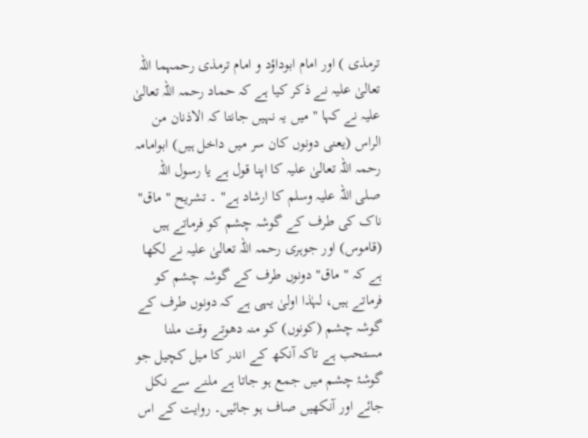ترمذی ) اور امام ابوداؤد و امام ترمذی رحمہما اللہ تعالیٰ علیہ نے ذکر کیا ہے کہ حماد رحمہ اللہ تعالیٰ علیہ نے کہا " میں یہ نہیں جانتا کہ الاذنان من الراس (یعنی دونوں کان سر میں داخل ہیں) ابوامامہ رحمہ اللہ تعالیٰ علیہ کا اپنا قول ہے یا رسول اللہ صلی اللہ علیہ وسلم کا ارشاد ہے" ۔ تشریح " ماق" ناک کی طرف کے گوشہ چشم کو فرماتے ہیں (قاموس) اور جوہری رحمہ اللہ تعالیٰ علیہ نے لکھا ہے کہ " ماق" دونوں طرف کے گوشہ چشم کو فرماتے ہیں، لہٰذا اولیٰ یہی ہے کہ دونوں طرف کے گوشہ چشم (کونوں) کو منہ دھوتے وقت ملنا مستحب ہے تاکہ آنکھ کے اندر کا میل کچیل جو گوشۂ چشم میں جمع ہو جاتا ہے ملنے سے نکل جائے اور آنکھیں صاف ہو جائیں۔ روایت کے اس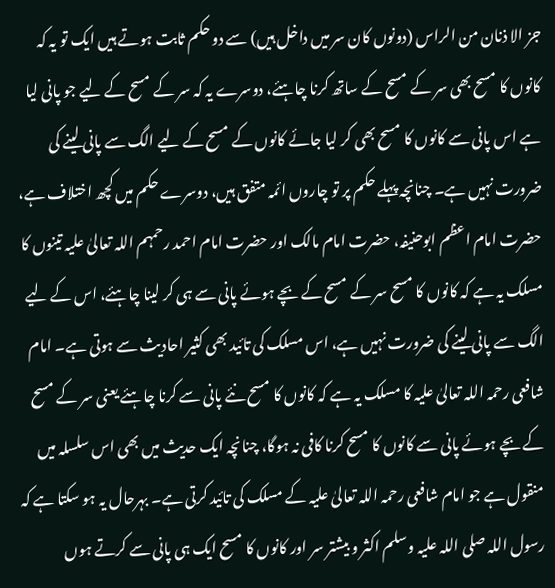جز الا ذنان من الراس (دونوں کان سر میں داخل ہیں) سے دو حکم ثابت ہوتے ہیں ایک تو یہ کہ کانوں کا مسح بھی سر کے مسح کے ساتھ کرنا چاہئے، دوسرے یہ کہ سر کے مسح کے لیے جو پانی لیا ہے اس پانی سے کانوں کا مسح بھی کر لیا جائے کانوں کے مسح کے لیے الگ سے پانی لینے کی ضرورت نہیں ہے۔ چنانچہ پہلے حکم پر تو چاروں ائمہ متفق ہیں، دوسرے حکم میں کچھ اختلاف ہے، حضرت امام اعظم ابوحنیفہ، حضرت امام مالک اور حضرت امام احمد رحمہم اللہ تعالیٰ علیہ تینوں کا مسلک یہ ہے کہ کانوں کا مسح سر کے مسح کے بچے ہوئے پانی سے ہی کر لینا چاہئے، اس کے لیے الگ سے پانی لینے کی ضرورت نہیں ہے، اس مسلک کی تائید بھی کثیر احادیث سے ہوتی ہے۔ امام شافعی رحمہ اللہ تعالیٰ علیہ کا مسلک یہ ہے کہ کانوں کا مسح نئے پانی سے کرنا چاہئے یعنی سر کے مسح کے بچے ہوئے پانی سے کانوں کا مسح کرنا کافی نہ ہوگا، چنانچہ ایک حدیث میں بھی اس سلسلہ میں منقول ہے جو امام شافعی رحمہ اللہ تعالیٰ علیہ کے مسلک کی تائید کرتی ہے۔ بہرحال یہ ہو سکتا ہے کہ رسول اللہ صلی اللہ علیہ وسلم اکثر و بیشتر سر اور کانوں کا مسح ایک ہی پانی سے کرتے ہوں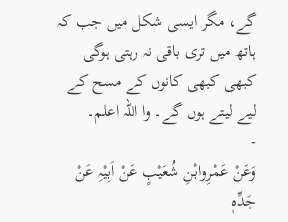گے، مگر ایسی شکل میں جب کہ ہاتھ میں تری باقی نہ رہتی ہوگی کبھی کبھی کانوں کے مسح کے لیے لیتے ہوں گے۔ وا اللہ اعلم۔
-
وَعَنْ عَمْرِوابْنِ شُعَیْبٍ عَنْ اَبِیْہِ عَنْ جَدِّہٖ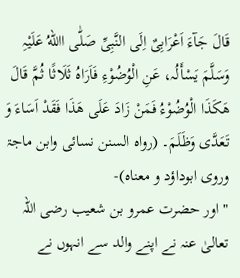قَالَ جَآءَ اَعْرَابِیٌ اِلَی النَّبِیِّ صَلّٰی االلهُ عَلَیْہِ وَسَلَّمَ یَسْأَلُہ، عَنِ الْوُضُوْءِ فَاَرَاہُ ثَلَاثًا ثُمَّ قَالَ ھَکَذَا الْوُضُوْءُ فَمَنْ زَادَ عَلَی ھَذَا فَقَدْ اَسَاءَ وَ تَعَدَّی وَظَلَمَ۔ (رواہ السنن نسائی وابن ماجۃ وروی ابوداؤد و معناہ)-
" اور حضرت عمرو بن شعیب رضی اللہ تعالیٰ عنہ نے اپنے والد سے انہوں نے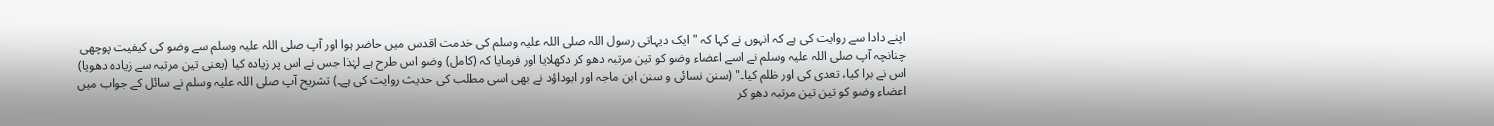اپنے دادا سے روایت کی ہے کہ انہوں نے کہا کہ " ایک دیہاتی رسول اللہ صلی اللہ علیہ وسلم کی خدمت اقدس میں حاضر ہوا اور آپ صلی اللہ علیہ وسلم سے وضو کی کیفیت پوچھی چنانچہ آپ صلی اللہ علیہ وسلم نے اسے اعضاء وضو کو تین مرتبہ دھو کر دکھلایا اور فرمایا کہ (کامل) وضو اس طرح ہے لہٰذا جس نے اس پر زیادہ کیا (یعنی تین مرتبہ سے زیادہ دھویا) اس نے برا کیا، تعدی کی اور ظلم کیا۔" (سنن نسائی و سنن ابن ماجہ اور ابوداؤد نے بھی اسی مطلب کی حدیث روایت کی ہے۔) تشریح آپ صلی اللہ علیہ وسلم نے سائل کے جواب میں اعضاء وضو کو تین تین مرتبہ دھو کر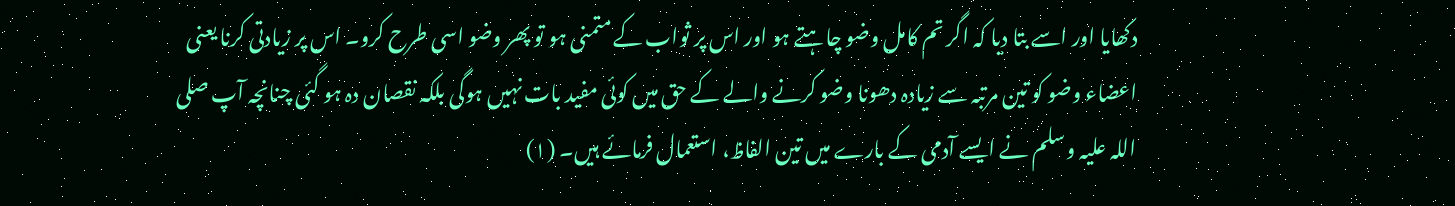دکھایا اور اسے بتا دیا کہ اگر تم کامل وضو چاہتے ہو اور اس پر ثواب کے متمنی ہو تو پھر وضو اسی طرح کرو۔ اس پر زیادتی کرنا یعنی اعضاء وضو کو تین مرتبہ سے زیادہ دھونا وضو کرنے والے کے حق میں کوئی مفید بات نہیں ہوگی بلکہ نقصان دہ ہو گئی چنانچہ آپ صلی اللہ علیہ وسلم نے ایسے آدمی کے بارے میں تین الفاظ، استعمال فرمائے ہیں۔ (١)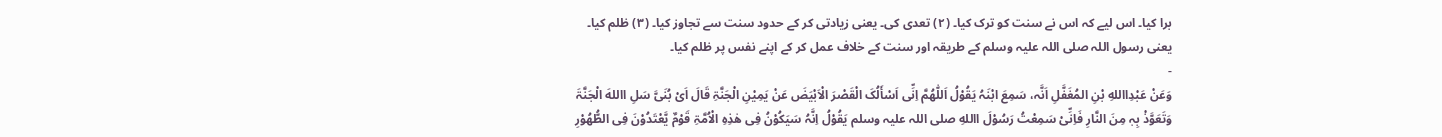برا کیا۔ اس لیے کہ اس نے سنت کو ترک کیا۔ (٢) تعدی کی۔ یعنی زیادتی کر کے حدود سنت سے تجاوز کیا۔ (٣) ظلم کیا۔ یعنی رسول اللہ صلی اللہ علیہ وسلم کے طریقہ اور سنت کے خلاف عمل کر کے اپنے نفس پر ظلم کیا۔
-
وَعَنْ عَبْدِااللهِ بْنِ المُغَفَّلِ اَنَّہ، سَمِعَ ابْنَہُ یَقُوْلُ اَللّٰھُمَّ اِنِّی اَسْأَلُکَ الْقَصْرَ الْاَبْیَضَ عَنْ یَمِیْنِ الْجَنَّۃِ قَالَ اَیْ بُنَیَّ سَلِ االلهَ الْجَنَّۃَ وَتَعَوَّذْ بِہٖ مِنَ النَّارِ فَاِنِّیْ سَمِعْتُ رَسُوْلَ االلهِ صلی اللہ علیہ وسلم یَقُوْلُ اِنَّہُ سَیَکُوْنُ فِی ھٰذِہِ الْاُمَّۃِ قَوْمٌ یَّعْتَدُوْنَ فِی الطُّھُوْرِ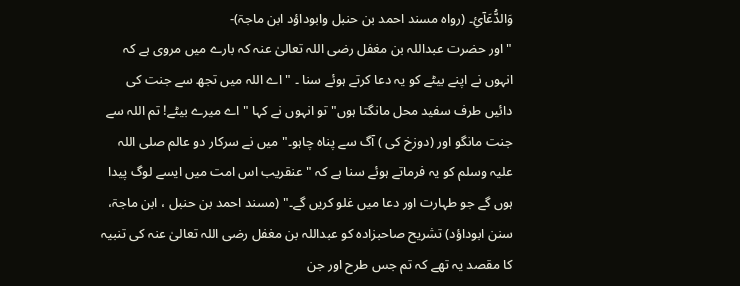وَالدُّعَآئِ۔ (رواہ مسند احمد بن حنبل وابوداؤد ابن ماجۃ)-
" اور حضرت عبداللہ بن مغفل رضی اللہ تعالیٰ عنہ کہ بارے میں مروی ہے کہ انہوں نے اپنے بیٹے کو یہ دعا کرتے ہوئے سنا ۔ " اے اللہ میں تجھ سے جنت کی دائیں طرف سفید محل مانگتا ہوں" تو انہوں نے کہا " اے میرے بیٹے! تم اللہ سے جنت مانگو اور (دوزخ کی ) آگ سے پناہ چاہو۔" میں نے سرکار دو عالم صلی اللہ علیہ وسلم کو یہ فرماتے ہوئے سنا ہے کہ " عنقریب اس امت میں ایسے لوگ پیدا ہوں گے جو طہارت اور دعا میں غلو کریں گے۔" (مسند احمد بن حنبل ، ابن ماجۃ، سنن ابوداؤد) تشریح صاحبزادہ کو عبداللہ بن مغفل رضی اللہ تعالیٰ عنہ کی تنبیہ کا مقصد یہ تھے کہ تم جس طرح اور جن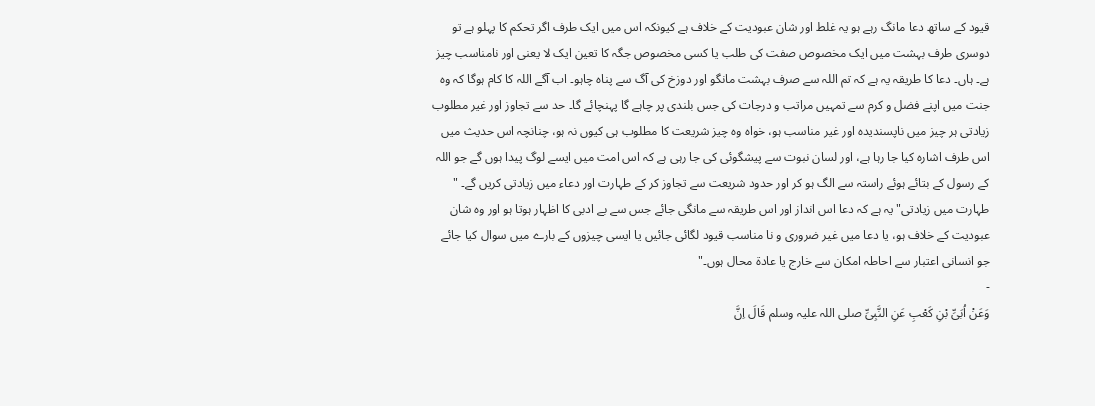قیود کے ساتھ دعا مانگ رہے ہو یہ غلط اور شان عبودیت کے خلاف ہے کیونکہ اس میں ایک طرف اگر تحکم کا پہلو ہے تو دوسری طرف بہشت میں ایک مخصوص صفت کی طلب یا کسی مخصوص جگہ کا تعین ایک لا یعنی اور نامناسب چیز ہے۔ ہاں۔ دعا کا طریقہ یہ ہے کہ تم اللہ سے صرف بہشت مانگو اور دوزخ کی آگ سے پناہ چاہو۔ اب آگے اللہ کا کام ہوگا کہ وہ جنت میں اپنے فضل و کرم سے تمہیں مراتب و درجات کی جس بلندی پر چاہے گا پہنچائے گا۔ حد سے تجاوز اور غیر مطلوب زیادتی ہر چیز میں ناپسندیدہ اور غیر مناسب ہو، خواہ وہ چیز شریعت کا مطلوب ہی کیوں نہ ہو، چنانچہ اس حدیث میں اس طرف اشارہ کیا جا رہا ہے، اور لسان نبوت سے پیشگوئی کی جا رہی ہے کہ اس امت میں ایسے لوگ پیدا ہوں گے جو اللہ کے رسول کے بتائے ہوئے راستہ سے الگ ہو کر اور حدود شریعت سے تجاوز کر کے طہارت اور دعاء میں زیادتی کریں گے۔ " طہارت میں زیادتی" یہ ہے کہ دعا اس انداز اور اس طریقہ سے مانگی جائے جس سے بے ادبی کا اظہار ہوتا ہو اور وہ شان عبودیت کے خلاف ہو، یا دعا میں غیر ضروری و نا مناسب قیود لگائی جائیں یا ایسی چیزوں کے بارے میں سوال کیا جائے جو انسانی اعتبار سے احاطہ امکان سے خارج یا عادۃ محال ہوں۔"
-
وَعَنْ اُبَیِّ بْنِ کَعْبِ عَنِ النَّبِیِّ صلی اللہ علیہ وسلم قَالَ اِنَّ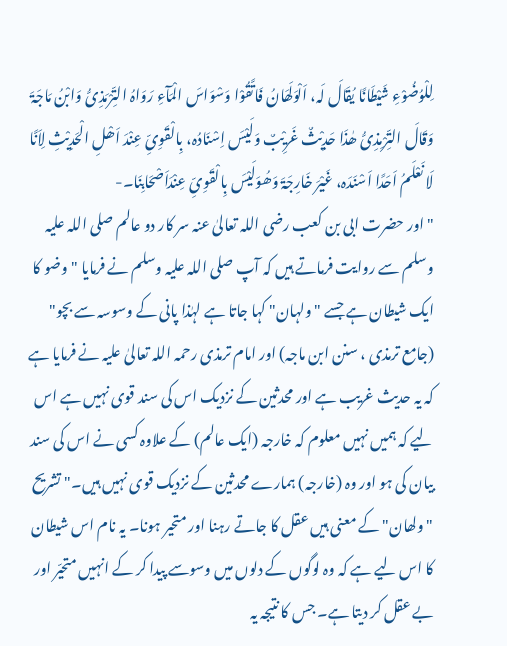لِلْوُضُوْءِ شَیْطَانًا یُقَالَ لَہ، اَلْوَلَھَانُ فَاتَّقُوْا وَسْوَاسَ الْمَآءِ رَوَاہُ التِّرْمَذِیُّ وَابْنُ مَاجَۃَ وَقَالَ التِّرْمِذِیُّ ھٰذَا حَدِیْثٌ غَرِیْبٌ وَلَیْسَ اِسْنَادُہ، بِالْقَوِیِّ عِنْدَ اَھْلِ الْحَدِیْثِ لِاَنَّا لَا نَعْلَمُ اَحَدًا اَسْنَدَہ، غَیْرَ خَارِجَۃَ وَھُوَلَیْسَ بِالْقَوِیِّ عِنْدَاَصْحَابِنَا۔-
" اور حضرت ابی بن کعب رضی اللہ تعالیٰ عنہ سر کار دو عالم صلی اللہ علیہ وسلم سے روایت فرماتے ہیں کہ آپ صلی اللہ علیہ وسلم نے فرمایا " وضو کا ایک شیطان ہے جسے " ولہان" کہا جاتا ہے لہٰذا پانی کے وسوسہ سے بچو" (جامع ترمذی ، سنن ابن ماجہ) اور امام ترمذی رحمہ اللہ تعالیٰ علیہ نے فرمایا ہے کہ یہ حدیث غریب ہے اور محدثین کے نزدیک اس کی سند قوی نہیں ہے اس لیے کہ ہمیں نہیں معلوم کہ خارجہ (ایک عالم) کے علاوہ کسی نے اس کی سند بیان کی ہو اور وہ (خارجہ) ہمارے محدثین کے نزدیک قوی نہیں ہیں۔" تشریح " ولھان" کے معنی ہیں عقل کا جاتے رہنا اور متحیر ہونا۔ یہ نام اس شیطان کا اس لیے ہے کہ وہ لوگوں کے دلوں میں وسوسے پیدا کر کے انہیں متحیّر اور بے عقل کر دیتا ہے۔ جس کا نتیجہ یہ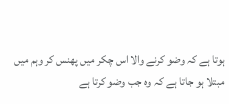ہوتا ہے کہ وضو کرنے والا اس چکر میں پھنس کر وہم میں مبتلا ہو جاتا ہے کہ وہ جب وضو کرتا ہے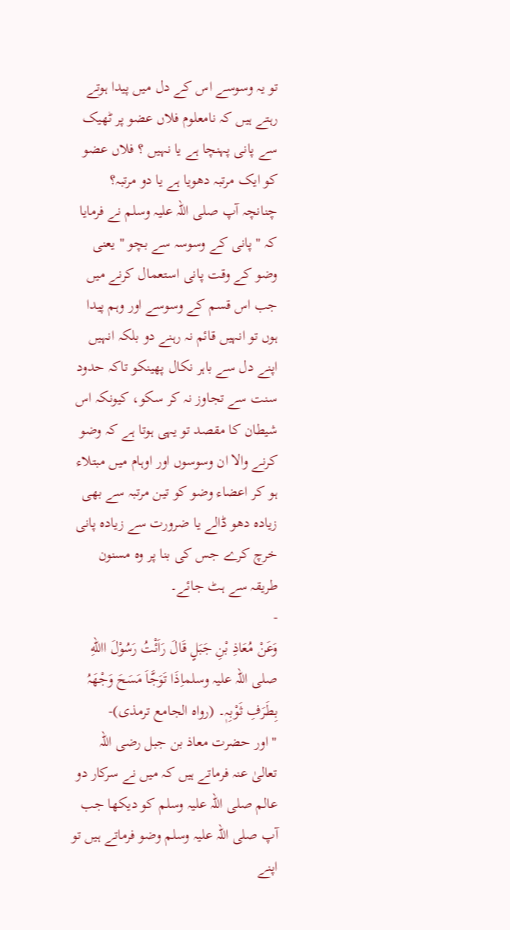تو یہ وسوسے اس کے دل میں پیدا ہوتے رہتے ہیں کہ نامعلوم فلاں عضو پر ٹھیک سے پانی پہنچا ہے یا نہیں ؟ فلاں عضو کو ایک مرتبہ دھویا ہے یا دو مرتبہ؟ چنانچہ آپ صلی اللہ علیہ وسلم نے فرمایا کہ " پانی کے وسوسہ سے بچو " یعنی وضو کے وقت پانی استعمال کرنے میں جب اس قسم کے وسوسے اور وہم پیدا ہوں تو انہیں قائم نہ رہنے دو بلکہ انہیں اپنے دل سے باہر نکال پھینکو تاکہ حدود سنت سے تجاوز نہ کر سکو، کیونکہ اس شیطان کا مقصد تو یہی ہوتا ہے کہ وضو کرنے والا ان وسوسوں اور اوہام میں مبتلاء ہو کر اعضاء وضو کو تین مرتبہ سے بھی زیادہ دھو ڈالے یا ضرورت سے زیادہ پانی خرچ کرے جس کی بنا پر وہ مسنون طریقہ سے ہٹ جائے۔
-
وَعَنْ مُعَاذِ بْنِ جَبَلٍ قَالَ رَاَئْتُ رَسُوْلَ االلهِ صلی اللہ علیہ وسلماِذَا تَوَجَّاَ مَسَحَ وَجْھَہُ بِطَرَفِ ثَوْبِہٖ۔ (رواہ الجامع ترمذی)-
" اور حضرت معاذ بن جبل رضی اللہ تعالیٰ عنہ فرماتے ہیں کہ میں نے سرکار دو عالم صلی اللہ علیہ وسلم کو دیکھا جب آپ صلی اللہ علیہ وسلم وضو فرماتے ہیں تو اپنے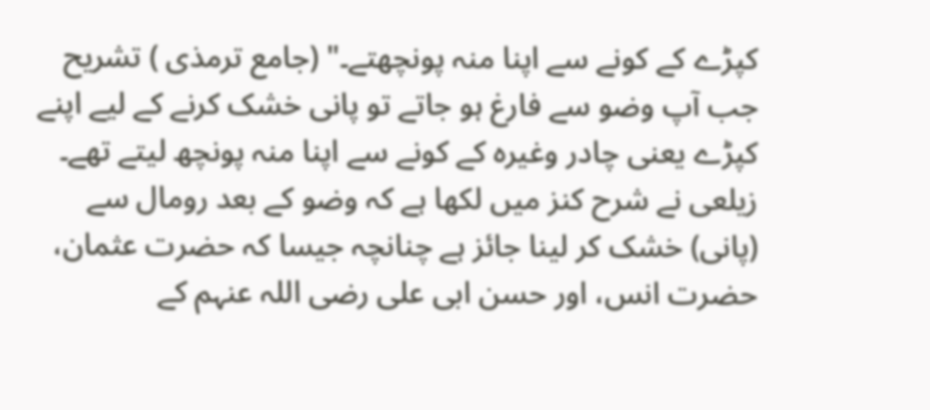کپڑے کے کونے سے اپنا منہ پونچھتے۔" (جامع ترمذی ) تشریح جب آپ وضو سے فارغ ہو جاتے تو پانی خشک کرنے کے لیے اپنے کپڑے یعنی چادر وغیرہ کے کونے سے اپنا منہ پونچھ لیتے تھے۔ زیلعی نے شرح کنز میں لکھا ہے کہ وضو کے بعد رومال سے (پانی) خشک کر لینا جائز ہے چنانچہ جیسا کہ حضرت عثمان، حضرت انس، اور حسن ابی علی رضی اللہ عنہم کے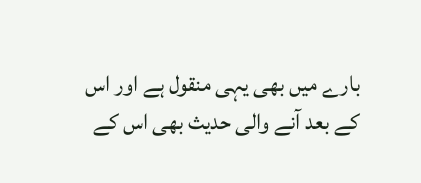بارے میں بھی یہی منقول ہے اور اس کے بعد آنے والی حدیث بھی اس کے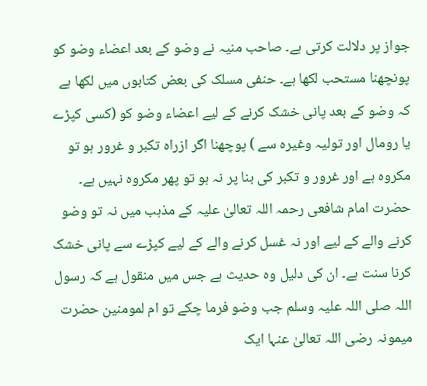جواز پر دلالت کرتی ہے۔ صاحب منیہ نے وضو کے بعد اعضاء وضو کو پونچھنا مستحب لکھا ہے۔ حنفی مسلک کی بعض کتابوں میں لکھا ہے کہ وضو کے بعد پانی خشک کرنے کے لیے اعضاء وضو کو (کسی کپڑے یا رومال اور تولیہ وغیرہ سے ) پوچھنا اگر ازراہ تکبر و غرور ہو تو مکروہ ہے اور غرور و تکبر کی بنا پر نہ ہو تو پھر مکروہ نہیں ہے۔ حضرت امام شافعی رحمہ اللہ تعالیٰ علیہ کے مذہب میں نہ تو وضو کرنے والے کے لیے اور نہ غسل کرنے والے کے لیے کپڑے سے پانی خشک کرنا سنت ہے۔ ان کی دلیل وہ حدیث ہے جس میں منقول ہے کہ رسول اللہ صلی اللہ علیہ وسلم جب وضو فرما چکے تو ام لمومنین حضرت میمونہ رضی اللہ تعالیٰ عنہا ایک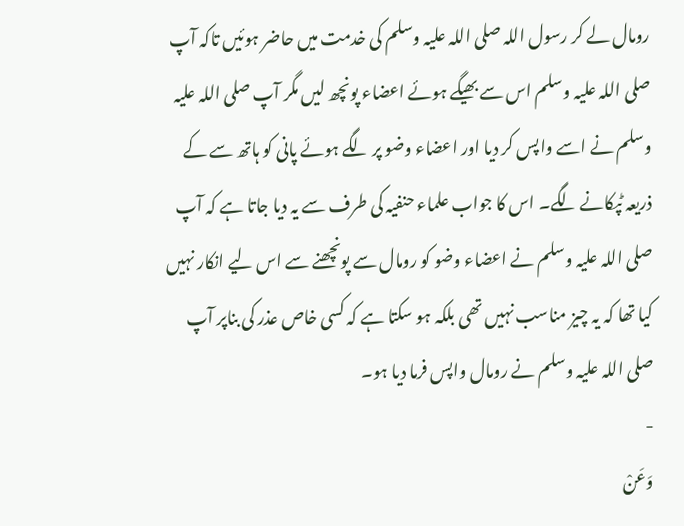رومال لے کر رسول اللہ صلی اللہ علیہ وسلم کی خدمت میں حاضر ہوئیں تاکہ آپ صلی اللہ علیہ وسلم اس سے بھیگے ہوئے اعضاء پونچھ لیں مگر آپ صلی اللہ علیہ وسلم نے اسے واپس کر دیا اور اعضاء وضو پر لگے ہوئے پانی کو ہاتھ سے کے ذریعہ ٹپکانے لگے۔ اس کا جواب علماء حنفیہ کی طرف سے یہ دیا جاتا ہے کہ آپ صلی اللہ علیہ وسلم نے اعضاء وضو کو رومال سے پونچھنے سے اس لیے انکار نہیں کیا تھا کہ یہ چیز مناسب نہیں تھی بلکہ ہو سکتا ہے کہ کسی خاص عذر کی بناپر آپ صلی اللہ علیہ وسلم نے رومال واپس فرما دیا ہو۔
-
وَعَنْ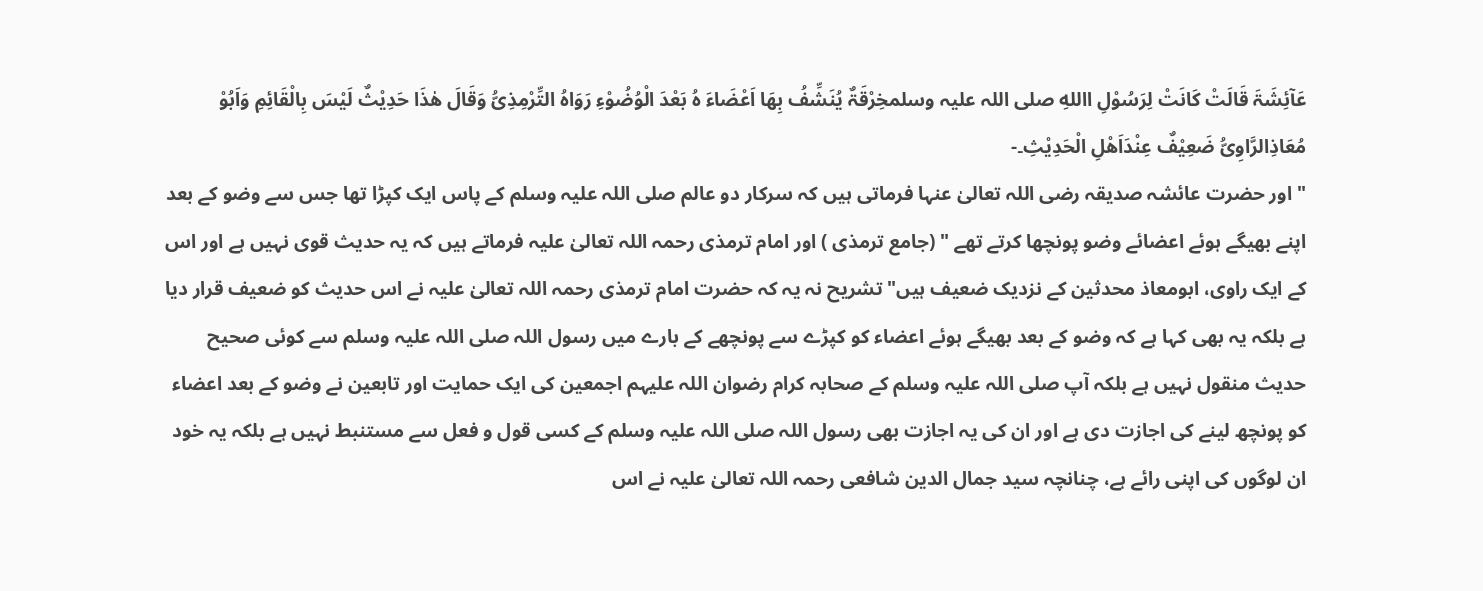عَآئِشَۃَ قَالَتْ کَانَتْ لِرَسُوْلِ االلهِ صلی اللہ علیہ وسلمخِرْقَۃٌ یُنَشِّفُ بِھَا اَعْضَاءَ ہُ بَعْدَ الْوُضُوْءِ رَوَاہُ التِّرْمِذِیُّ وَقَالَ ھٰذَا حَدِیْثٌ لَیْسَ بِالْقَائِمِ وَاَبُوْ مُعَاذِالرَّاوِیُّ ضَعِیْفٌ عِنْدَاَھْلِ الْحَدِیْثِ۔-
" اور حضرت عائشہ صدیقہ رضی اللہ تعالیٰ عنہا فرماتی ہیں کہ سرکار دو عالم صلی اللہ علیہ وسلم کے پاس ایک کپڑا تھا جس سے وضو کے بعد اپنے بھیگے ہوئے اعضائے وضو پونچھا کرتے تھے " (جامع ترمذی ) اور امام ترمذی رحمہ اللہ تعالیٰ علیہ فرماتے ہیں کہ یہ حدیث قوی نہیں ہے اور اس کے ایک راوی، ابومعاذ محدثین کے نزدیک ضعیف ہیں" تشریح نہ یہ کہ حضرت امام ترمذی رحمہ اللہ تعالیٰ علیہ نے اس حدیث کو ضعیف قرار دیا ہے بلکہ یہ بھی کہا ہے کہ وضو کے بعد بھیگے ہوئے اعضاء کو کپڑے سے پونچھے کے بارے میں رسول اللہ صلی اللہ علیہ وسلم سے کوئی صحیح حدیث منقول نہیں ہے بلکہ آپ صلی اللہ علیہ وسلم کے صحابہ کرام رضوان اللہ علیہم اجمعین کی ایک حمایت اور تابعین نے وضو کے بعد اعضاء کو پونچھ لینے کی اجازت دی ہے اور ان کی یہ اجازت بھی رسول اللہ صلی اللہ علیہ وسلم کے کسی قول و فعل سے مستنبط نہیں ہے بلکہ یہ خود ان لوگوں کی اپنی رائے ہے، چنانچہ سید جمال الدین شافعی رحمہ اللہ تعالیٰ علیہ نے اس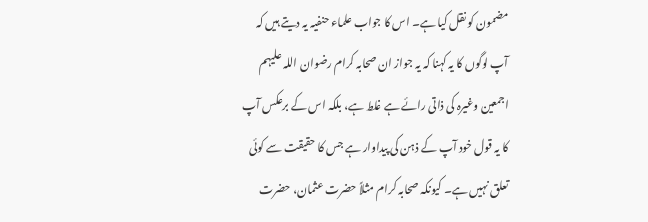مضمون کو نقل کیا ہے۔ اس کا جواب علماء حنفیہ یہ دیتے ہیں کہ آپ لوگوں کا یہ کہنا کہ یہ جواز ان صحابہ کرام رضوان اللہ علیہم اجمعین وغیرہ کی ذاتی رائے ہے غلط ہے، بلکہ اس کے برعکس آپ کا یہ قول خود آپ کے ذہن کی پیداوار ہے جس کا حقیقت سے کوئی تعلق نہیں ہے۔ کیونکہ صحابہ کرام مثلاً حضرت عثمان، حضرت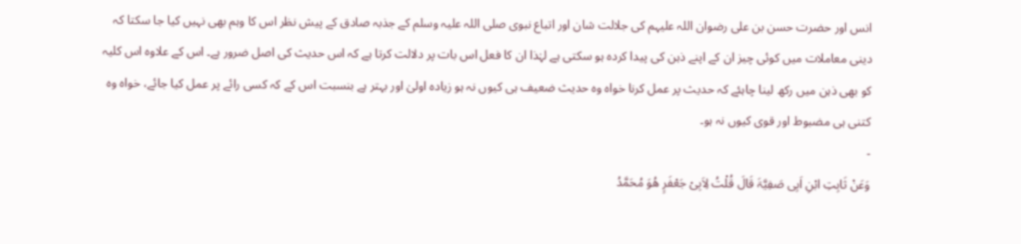انس اور حضرت حسن بن علی رضوان اللہ علیہم کی جلالت شان اور اتباع نبوی صلی اللہ علیہ وسلم کے جذبہ صادق کے پیش نظر اس کا وہم بھی نہیں کیا جا سکتا کہ دینی معاملات میں کوئی چیز ان کے اپنے ذہن کی پیدا کردہ ہو سکتی ہے لہٰذا ان کا فعل اس بات پر دلالت کرتا ہے کہ اس حدیث کی اصل ضرور ہے۔ اس کے علاوہ اس کلیہ کو بھی ذہن میں رکھ لینا چاہئے کہ حدیث پر عمل کرنا خواہ وہ حدیث ضعیف ہی کیوں نہ ہو زیادہ اولیٰ اور بہتر ہے بنسبت اس کے کہ کسی رائے پر عمل کیا جائے، خواہ وہ کتنی ہی مضبوط اور قوی کیوں نہ ہو۔
-
وَعَنْ ثَابِتِ ابْنِ اَبِی صَفِیَّۃَ قَالَ قُلْتُ لِاَبِیْ جَعْفَرٍ ھُوَ مُحَمَّدُ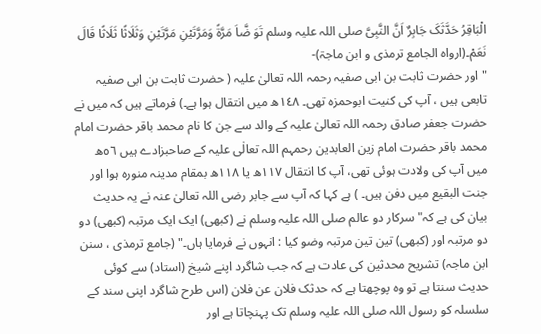الْبَاقِرُ حَدَّثَکَ جَابِرٌ اَنَّ النَّبِیَّ صلی اللہ علیہ وسلم تَوَ ضَّاَ مَرَّۃً وَمَرَّتَیْنِ مَرَّتَیْنِ وَثَلَاثًا ثَلَاثًا قَالَ نَعَمْ۔(ارواہ الجامع ترمذی و ابن ماجۃ)-
" اور حضرت ثابت بن ابی صفیہ رحمہ اللہ تعالیٰ علیہ ( حضرت ثابت بن ابی صفیہ تابعی ہیں ، آپ کی کنیت ابوحمزہ تھی۔ ١٤٨ھ میں انتقال ہوا ہے۔) فرماتے ہیں کہ میں نے حضرت جعفر صادق رحمہ اللہ تعالیٰ علیہ کے والد سے جن کا نام محمد باقر حضرت امام محمد باقر حضرت امام زین العابدین رحمہم اللہ تعالٰی علیہ کے صاحبزادے ہیں ٥٦ھ میں آپ کی ولادت ہوئی تھی، آپ کا انتقال ١١٧ھ یا ١١٨ھ بمقام مدینہ منورہ ہوا اور جنت البقیع میں دفن ہیں۔ ) ہے کہا کہ آپ سے جابر رضی اللہ تعالیٰ عنہ نے یہ حدیث بیان کی ہے کہ" سرکار دو عالم صلی اللہ علیہ وسلم نے (کبھی) ایک ایک مرتبہ (کبھی) دو دو مرتبہ اور (کبھی) تین تین مرتبہ وضو کیا : انہوں نے فرمایا ہاں۔" (جامع ترمذی ، سنن ابن ماجہ) تشریح محدثین کی عادت ہے کہ جب شاگرد اپنے شیخ (استاد) سے کوئی حدیث سنتا ہے تو وہ پوچھتا ہے کہ حدثک فلان عن فلان (اس طرح شاگرد اپنی سند کے سلسلہ کو رسول اللہ صلی اللہ علیہ وسلم تک پہنچاتا ہے اور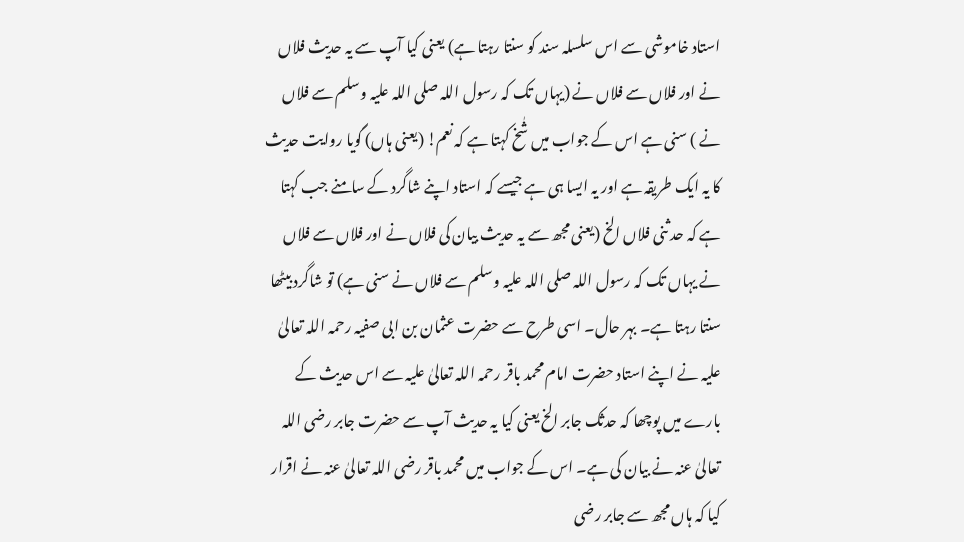استاد خاموشی سے اس سلسلہ سند کو سنتا رہتا ہے) یعنی کیا آپ سے یہ حدیث فلاں نے اور فلاں سے فلاں نے (یہاں تک کہ رسول اللہ صلی اللہ علیہ وسلم سے فلاں نے ) سنی ہے اس کے جواب میں شٰخ کہتا ہے کہ نعم! (یعنی ہاں) گویا روایت حدیث کا یہ ایک طریقہ ہے اور یہ ایسا ہی ہے جیسے کہ استاد اپنے شاگرد کے سامنے جب کہتا ہے کہ حد ثنی فلاں الخ (یعنی مجھ سے یہ حدیث بیان کی فلاں نے اور فلاں سے فلاں نے یہاں تک کہ رسول اللہ صلی اللہ علیہ وسلم سے فلاں نے سنی ہے) تو شاگرد بیٹھا سنتا رہتا ہے۔ بہر حال۔ اسی طرح سے حضرت عثمان بن ابی صفیہ رحمہ اللہ تعالیٰ علیہ نے اپنے استاد حضرت امام محمد باقر رحمہ اللہ تعالیٰ علیہ سے اس حدیث کے بارے میں پوچھا کہ حدثک جابر الخ یعنی کیا یہ حدیث آپ سے حضرت جابر رضی اللہ تعالیٰ عنہ نے بیان کی ہے۔ اس کے جواب میں محمد باقر رضی اللہ تعالیٰ عنہ نے اقرار کیا کہ ہاں مجھ سے جابر رضی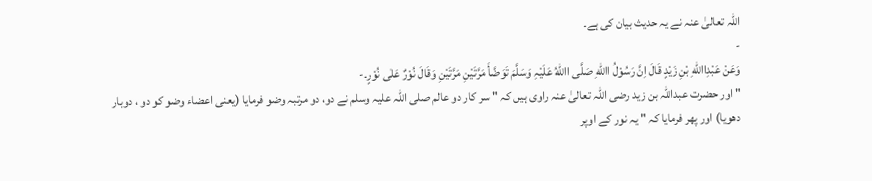اللہ تعالیٰ عنہ نے یہ حدیث بیان کی ہے۔
-
وَعَنْ عَبْدِااللهِ بْنِ زَیْدٍ قَالَ اِنَّ رَسُوْلُ االلهِ صَلَّی االلهُ عَلَیْہِ وَسَلَّمَ تَوَضَّأَ مَرَّتَیْنِ مَرَّتَیْنِ وَقَالَ نُوْرٌ عَلٰی نُوْرٍ۔-
" اور حضرت عبداللہ بن زید رضی اللہ تعالیٰ عنہ راوی ہیں کہ " سر کار دو عالم صلی اللہ علیہ وسلم نے دو، دو مرتبہ وضو فرمایا (یعنی اعضاء وضو کو دو ، دوبار دھویا) اور پھر فرمایا کہ " یہ نور کے اوپر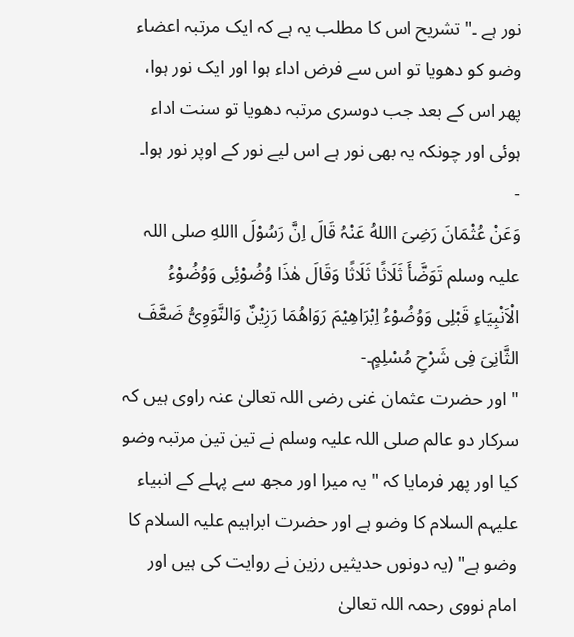نور ہے ۔" تشریح اس کا مطلب یہ ہے کہ ایک مرتبہ اعضاء وضو کو دھویا تو اس سے فرض اداء ہوا اور ایک نور ہوا، پھر اس کے بعد جب دوسری مرتبہ دھویا تو سنت اداء ہوئی اور چونکہ یہ بھی نور ہے اس لیے نور کے اوپر نور ہوا۔
-
وَعَنْ عُثْمَانَ رَضِیَ االلهُ عَنْہُ قَالَ اِنَّ رَسُوْلَ االلهِ صلی اللہ علیہ وسلم تَوَضَّأَ ثَلَاثًا ثَلَاثًا وَقَالَ ھٰذَا وُضُوْئِی وَوُضُوْءُ الْاَنْبِیَاءِ قَبْلِی وَوُضُوْءُ اِبْرَاھِیْمَ رَوَاھُمَا رَزِیْنٌ وَالنَّوَوِیُّ ضَعَّفَ الثَّانِیَ فِی شَرْحِ مُسْلِمٍ۔-
" اور حضرت عثمان غنی رضی اللہ تعالیٰ عنہ راوی ہیں کہ سرکار دو عالم صلی اللہ علیہ وسلم نے تین تین مرتبہ وضو کیا اور پھر فرمایا کہ " یہ میرا اور مجھ سے پہلے کے انبیاء علیہم السلام کا وضو ہے اور حضرت ابراہیم علیہ السلام کا وضو ہے" (یہ دونوں حدیثیں رزین نے روایت کی ہیں اور امام نووی رحمہ اللہ تعالیٰ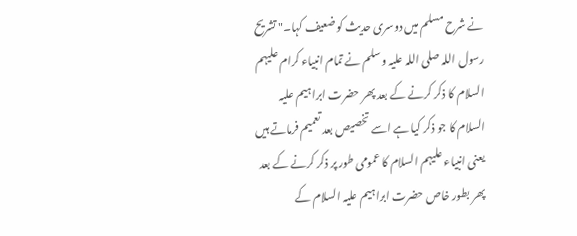نے شرح مسلم میں دوسری حدیث کو ضعیف کہا۔" تشریح رسول اللہ صلی اللہ علیہ وسلم نے تمام انبیاء کرام علیہم السلام کا ذکر کرنے کے بعد پھر حضرت ابراہیم علیہ السلام کا جو ذکر کیا ہے اسے تخصیص بعد تعمیم فرماتے ہیں یعنی انبیاء علیہم السلام کا عمومی طور پر ذکر کرنے کے بعد پھر بطور خاص حضرت ابراہیم علیہ السلام کے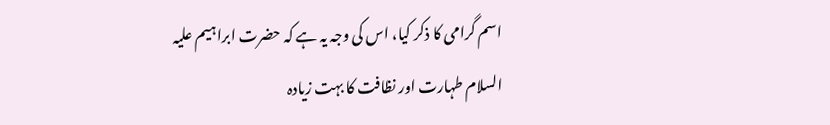اسم گرامی کا ذکر کیا، اس کی وجہ یہ ہے کہ حضرت ابراہیم علیہ السلام طہارت اور نظافت کا بہت زیادہ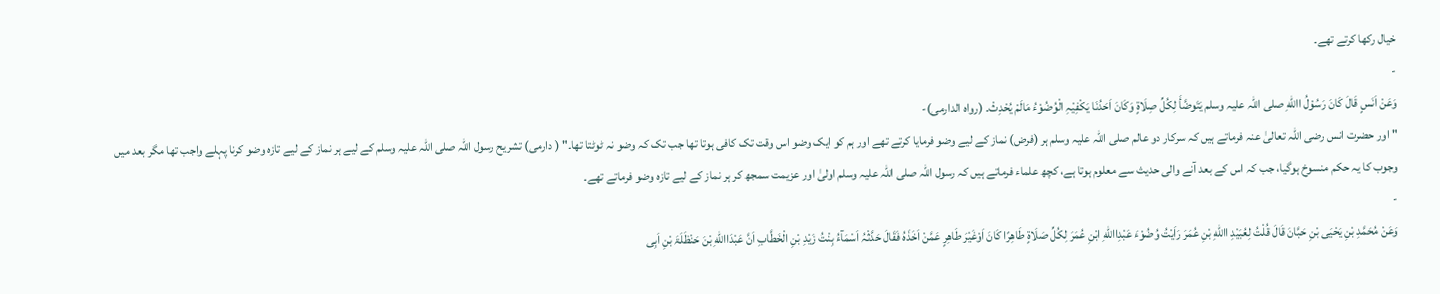خیال رکھا کرتے تھے۔
-
وَعَنْ اَنَسٍ قَالَ کَانَ رَسُوْلُ االلهِ صلی اللہ علیہ وسلم یَتَوضَّأَ لِکُلِّ صِلَاۃٍ وَکَانَ اَحَدُنَا یَکْفِیْہِ الْوُضُوْءُ مَالَمْ یُحْدِثْ۔ (رواہ الدارمی)-
" اور حضرت انس رضی اللہ تعالیٰ عنہ فرماتے ہیں کہ سرکار دو عالم صلی اللہ علیہ وسلم ہر (فرض) نماز کے لیے وضو فرمایا کرتے تھے اور ہم کو ایک وضو اس وقت تک کافی ہوتا تھا جب تک کہ وضو نہ ٹوٹتا تھا۔" ( دارمی) تشریح رسول اللہ صلی اللہ علیہ وسلم کے لیے ہر نماز کے لیے تازہ وضو کرنا پہلے واجب تھا مگر بعد میں وجوب کا یہ حکم منسوخ ہوگیا، جب کہ اس کے بعد آنے والی حدیث سے معلوم ہوتا ہے، کچھ علماء فرماتے ہیں کہ رسول اللہ صلی اللہ علیہ وسلم اولیٰ اور عزیمت سمجھ کر ہر نماز کے لیے تازہ وضو فرماتے تھے۔
-
وَعَنْ مُحَمَّدِ بْنِ یَحْیَی بْنِ حَبَّانَ قَالَ قُلْتُ لِعُبَیْدِ االلهِ بْنِ عُمَرَ رَاَیْتُ وُضُوْءَ عَبْدِااللهِ ابْنِ عُمَرَ لِکُلِّ صَلَاۃٍ طَاھِرًا کَانَ اَوْغَیْرَ طَاھِرٍ عَمَّنْ اَخَذَہُ فَقَالَ حَدَّثْہُ اَسْمَآءُ بِنْتُ زَیْدِ بْنِ الْخَطَّابِ اَنَّ عَبْدَااللهِ بْنَ حَنْظَلَۃَ بْنِ اَبِی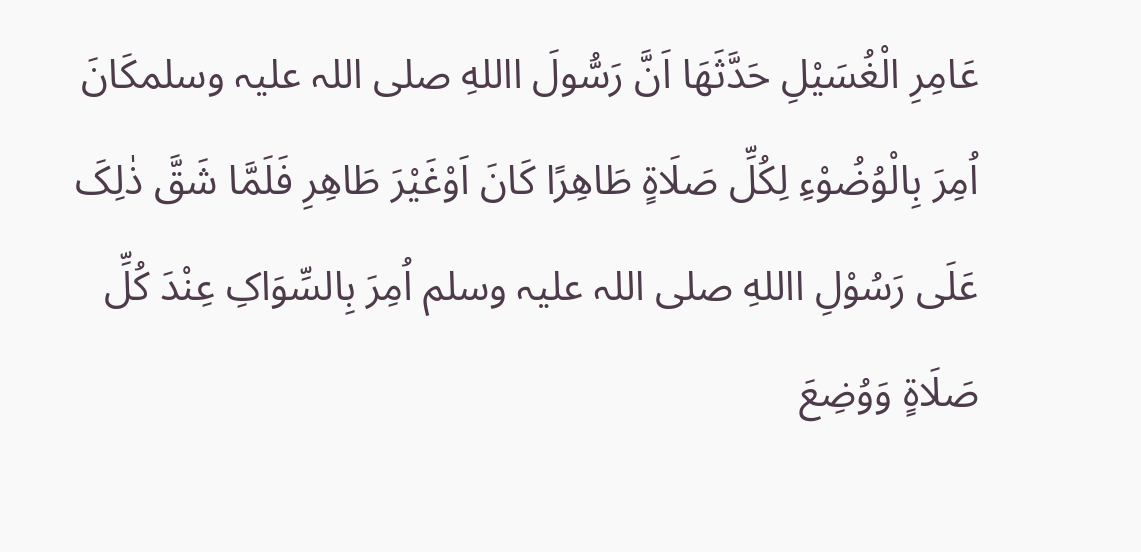عَامِرِ الْغُسَیْلِ حَدَّثَھَا اَنَّ رَسُّولَ االلهِ صلی اللہ علیہ وسلمکَانَ اُمِرَ بِالْوُضُوْءِ لِکُلِّ صَلَاۃٍ طَاھِرًا کَانَ اَوْغَیْرَ طَاھِرِ فَلَمَّا شَقَّ ذٰلِکَ عَلَی رَسُوْلِ االلهِ صلی اللہ علیہ وسلم اُمِرَ بِالسِّوَاکِ عِنْدَ کُلِّ صَلَاۃٍ وَوُضِعَ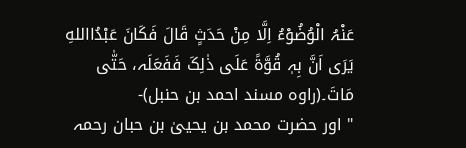عَنْہُ الْوُضُوْءُ اِلَّا مِنْ حَدَثٍ قَالَ فَکَانَ عَبْدُااللهِ یَرَی اَنَّ بِہٖ قُوَّۃً عَلَی ذٰلِکَ فَفَعَلَہ، حَتّٰی مَاتَ۔(راوہ مسند احمد بن حنبل)-
" اور حضرت محمد بن یحییٰ بن حبان رحمہ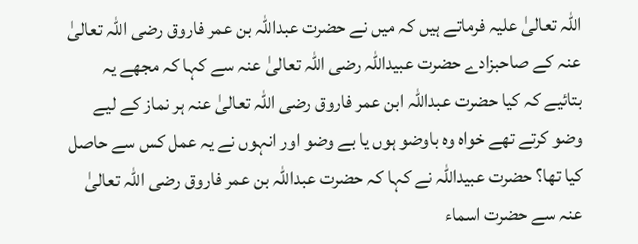اللہ تعالیٰ علیہ فرماتے ہیں کہ میں نے حضرت عبداللہ بن عمر فاروق رضی اللہ تعالیٰ عنہ کے صاحبزادے حضرت عبیداللہ رضی اللہ تعالیٰ عنہ سے کہا کہ مجھے یہ بتائیے کہ کیا حضرت عبداللہ ابن عمر فاروق رضی اللہ تعالیٰ عنہ ہر نماز کے لیے وضو کرتے تھے خواہ وہ باوضو ہوں یا بے وضو اور انہوں نے یہ عمل کس سے حاصل کیا تھا؟ حضرت عبیداللہ نے کہا کہ حضرت عبداللہ بن عمر فاروق رضی اللہ تعالیٰ عنہ سے حضرت اسماء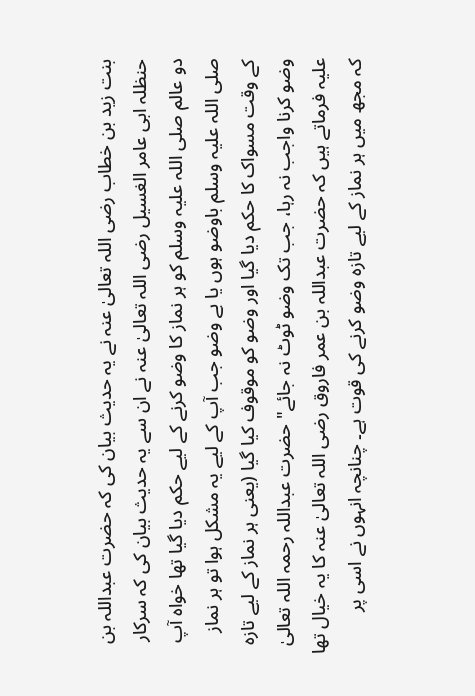بنت زید بن خطاب رضی اللہ تعالیٰ عنہ نے یہ حدیث بیان کی کہ حضرت عبداللہ بن حنظلہ ابی عامر الغسیل رضی اللہ تعالیٰ عنہ نے ان سے یہ حدیث بیان کی کہ سرکار دو عالم صلی اللہ علیہ وسلم کو ہر نماز کا وضو کرنے کے لیے حکم دیا گیا تھا خواہ آپ صلی اللہ علیہ وسلم باوضو ہوں یا بے وضو جب آپ کے لیے یہ مشکل ہوا تو ہر نماز کے وقت مسواک کا حکم دیا گیا اور وضو کو موقوف کیا گیا (یعنی ہر نماز کے لیے تازہ وضو کرنا واجب نہ رہا، جب تک وضو ٹوٹ نہ جائے" حضرت عبداللہ رحمہ اللہ تعالیٰ علیہ فرماتے ہیں کہ حضرت عبداللہ بن عمر فاروق رضی اللہ تعالیٰ عنہ کا یہ خیال تھا کہ مجھ میں ہر نماز کے لیے تازہ وضو کرنے کی قوت ہے۔ چنانچہ انہوں نے اسی پر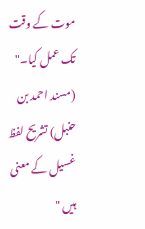موت کے وقت تک عمل کیا۔" (مسند احمد بن حنبل) تشریح لفظ غسیل کے معنی ہیں "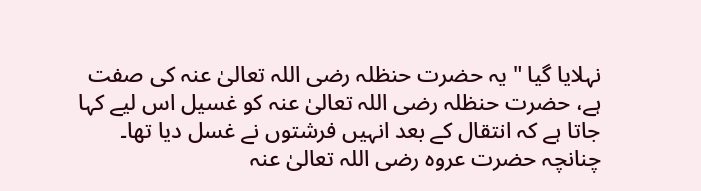نہلایا گیا " یہ حضرت حنظلہ رضی اللہ تعالیٰ عنہ کی صفت ہے، حضرت حنظلہ رضی اللہ تعالیٰ عنہ کو غسیل اس لیے کہا جاتا ہے کہ انتقال کے بعد انہیں فرشتوں نے غسل دیا تھا۔ چنانچہ حضرت عروہ رضی اللہ تعالیٰ عنہ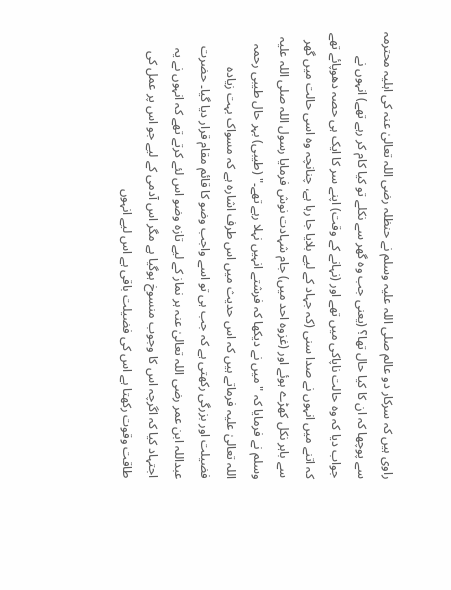راوی ہیں کہ سرکار دو عالم صلی اللہ علیہ وسلم نے حنظلہ رضی اللہ تعالیٰ عنہ کی اہلیہ محترمہ سے پوچھا کہ ان کا کیا حال تھا؟ (یعنی جب وہ گھر سے نکلے تو کیا کام کر رہے تھے) انہوں نے جواب دیا کہ وہ حالت ناپاکی میں تھے اور (نہانے کے وقت) اپنے سر کا ایک ہی حصہ دھوپائے تھے کہ اتنے میں انہوں نے صدا سنی (کہ جہاد کے لیے بلایا جا رہا ہے، چنانچہ وہ اسی حالت میں گھر سے باہر نکل کھڑے ہوئے اور (غزوہ احد میں) جام شہادت نوش فرمایا رسول اللہ صلی اللہ علیہ وسلم نے فرمایا کہ " میں نے دیکھا کہ فرشتے انہیں نہلا رہے تھے۔" (طیبی) بہر حال طیبی رحمہ اللہ تعالیٰ علیہ فرماتے ہیں کہ اس حدیث میں اس طرف اشارہ ہے کہ مسواک بہت زیادہ فضیلت اور بزرگی رکھتی ہے کہ جب ہی تو اسے واجب وضو کا قائم مقام قرار دیا گیا۔ حضرت عبداللہ ابن عمر رضی اللہ تعالیٰ عنہ ہر نماز کے لیے تازہ وضو اس لئے کرتے تھے کہ انہوں نے یہ اجتہاد کیا کہ اگرچہ اس کا وجوب منسوخ ہوگیا ہے مگر اس آدمی کے لیے جو اس پر عمل کی طاقت وقوت رکھتا ہے اس کی فضیلت باقی ہے اس لیے انہوں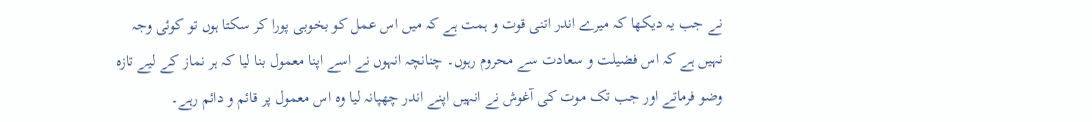نے جب یہ دیکھا کہ میرے اندر اتنی قوت و ہمت ہے کہ میں اس عمل کو بخوبی پورا کر سکتا ہوں تو کوئی وجہ نہیں ہے کہ اس فضیلت و سعادت سے محروم رہوں۔ چنانچہ انہوں نے اسے اپنا معمول بنا لیا کہ ہر نماز کے لیے تازہ وضو فرماتے اور جب تک موت کی آغوش نے انہیں اپنے اندر چھپانہ لیا وہ اس معمول پر قائم و دائم رہے۔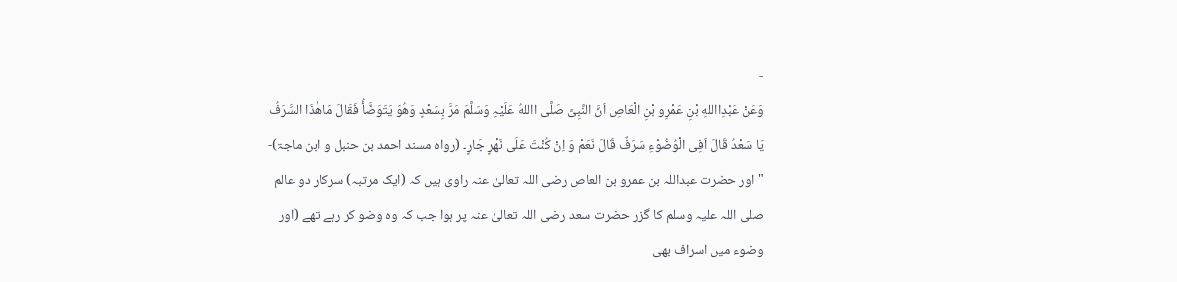-
وَعَنْ عَبْدِااللهِ بْنِ عَمْرِو بْنِ الْعَاصِ اَنَّ النَّبِیَّ صَلَّی االلهُ عَلَیْہِ وَسَلَّمَ مَرَّ بِسَعْدٍ وَھُوَ یَتَوَضَّأُ فَقَالَ مَاھٰذَا السَّرَفُ یَا سَعْدُ قَالَ اَفِی الْوُضُوْءِ سَرَفٌ قَالَ نَعَمْ وَ اِنْ کُنْتَ عَلَی نَھْرٍ جَارٍ۔ (رواہ مسند احمد بن حنبل و ابن ماجۃ)-
" اور حضرت عبداللہ بن عمرو بن العاص رضی اللہ تعالیٰ عنہ راوی ہیں کہ (ایک مرتبہ) سرکار دو عالم صلی اللہ علیہ وسلم کا گزر حضرت سعد رضی اللہ تعالیٰ عنہ پر ہوا جب کہ وہ وضو کر رہے تھے (اور وضوء میں اسراف بھی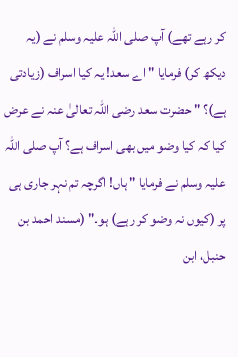کر رہے تھے) آپ صلی اللہ علیہ وسلم نے (یہ دیکھ کر) فرمایا " اے سعد! یہ کیا اسراف (زیادتی ہے)؟ " حضرت سعد رضی اللہ تعالیٰ عنہ نے عرض کیا کہ کیا وضو میں بھی اسراف ہے؟ آپ صلی اللہ علیہ وسلم نے فرمایا " ہاں! اگرچہ تم نہر جاری ہی پر (کیوں نہ وضو کر رہے) ہو۔" (مسند احمد بن حنبل، ابن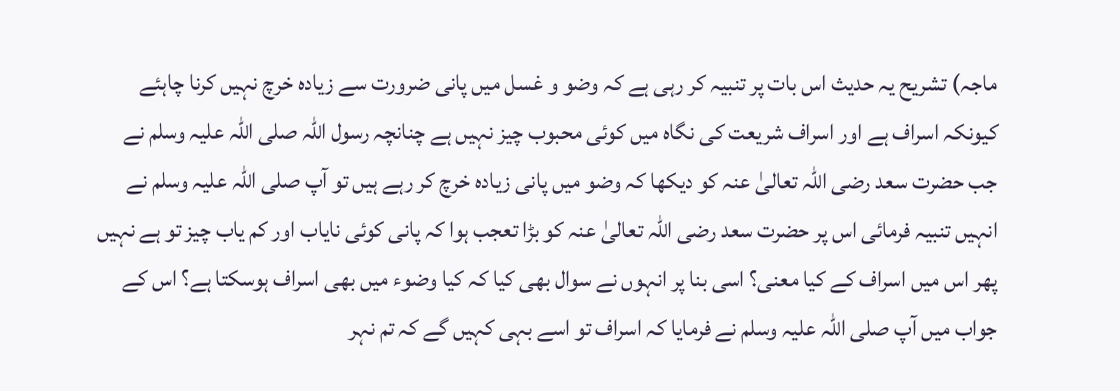ماجہ) تشریح یہ حدیث اس بات پر تنبیہ کر رہی ہے کہ وضو و غسل میں پانی ضرورت سے زیادہ خرچ نہیں کرنا چاہئے کیونکہ اسراف ہے اور اسراف شریعت کی نگاہ میں کوئی محبوب چیز نہیں ہے چنانچہ رسول اللہ صلی اللہ علیہ وسلم نے جب حضرت سعد رضی اللہ تعالیٰ عنہ کو دیکھا کہ وضو میں پانی زیادہ خرچ کر رہے ہیں تو آپ صلی اللہ علیہ وسلم نے انہیں تنبیہ فرمائی اس پر حضرت سعد رضی اللہ تعالیٰ عنہ کو بڑا تعجب ہوا کہ پانی کوئی نایاب اور کم یاب چیز تو ہے نہیں پھر اس میں اسراف کے کیا معنی؟ اسی بنا پر انہوں نے سوال بھی کیا کہ کیا وضوء میں بھی اسراف ہوسکتا ہے؟ اس کے جواب میں آپ صلی اللہ علیہ وسلم نے فرمایا کہ اسراف تو اسے بہی کہیں گے کہ تم نہر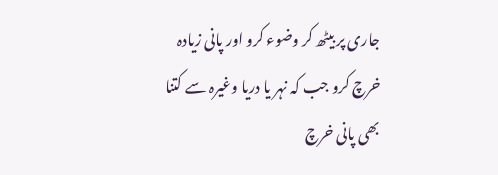جاری پر بیٹھ کر وضوء کرو اور پانی زیادہ خرچ کرو جب کہ نہر یا دریا وغیرہ سے کتنا بھی پانی خرچ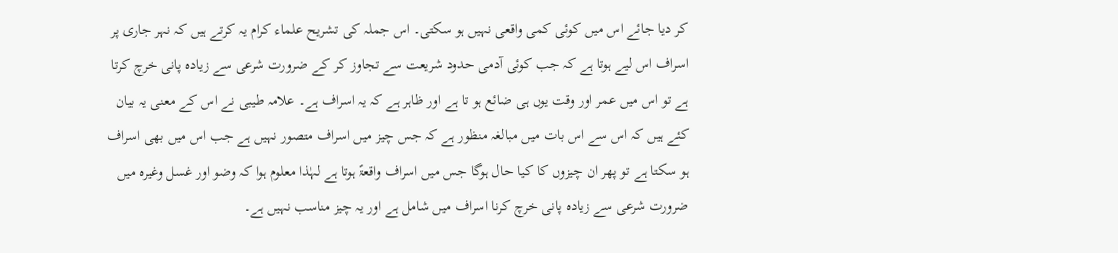کر دیا جائے اس میں کوئی کمی واقعی نہیں ہو سکتی۔ اس جملہ کی تشریح علماء کرام یہ کرتے ہیں کہ نہر جاری پر اسراف اس لیے ہوتا ہے کہ جب کوئی آدمی حدود شریعت سے تجاوز کر کے ضرورت شرعی سے زیادہ پانی خرچ کرتا ہے تو اس میں عمر اور وقت یوں ہی ضائع ہو تا ہے اور ظاہر ہے کہ یہ اسراف ہے۔ علامہ طیبی نے اس کے معنی یہ بیان کئے ہیں کہ اس سے اس بات میں مبالغہ منظور ہے کہ جس چیز میں اسراف متصور نہیں ہے جب اس میں بھی اسراف ہو سکتا ہے تو پھر ان چیزوں کا کیا حال ہوگا جس میں اسراف واقعۃً ہوتا ہے لہٰذا معلوم ہوا کہ وضو اور غسل وغیرہ میں ضرورت شرعی سے زیادہ پانی خرچ کرنا اسراف میں شامل ہے اور یہ چیز مناسب نہیں ہے۔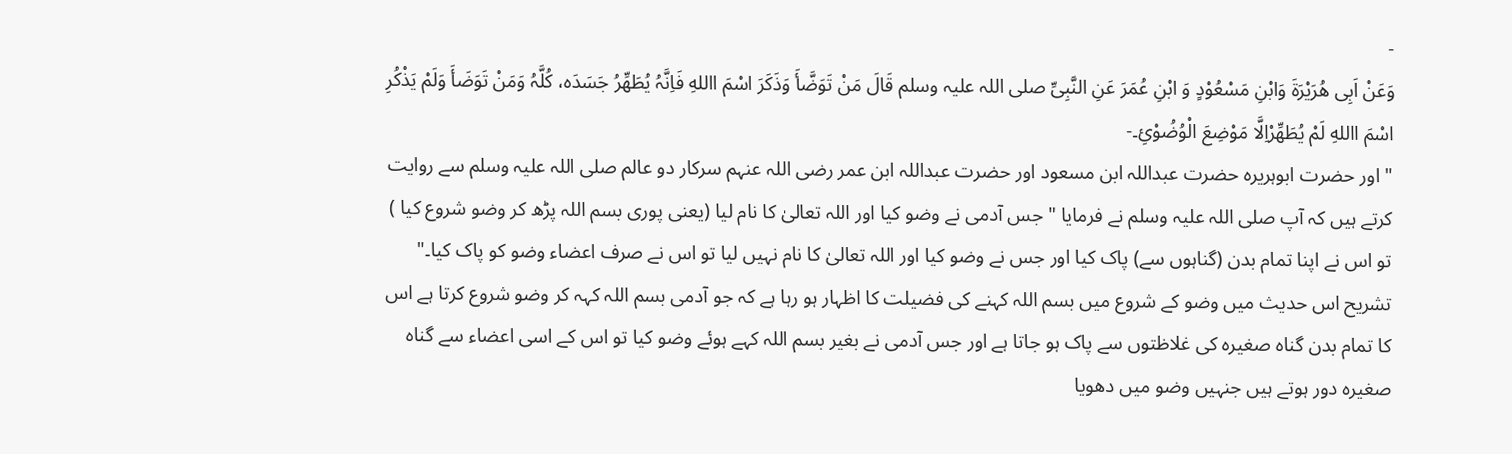-
وَعَنْ اَبِی ھُرَیْرَۃَ وَابْنِ مَسْعُوْدٍ وَ ابْنِ عُمَرَ عَنِ النَّبِیِّ صلی اللہ علیہ وسلم قَالَ مَنْ تَوَضَّأَ وَذَکَرَ اسْمَ االلهِ فَاِنَّہُ یُطَھِّرُ جَسَدَہ، کُلَّہُ وَمَنْ تَوَضَأَ وَلَمْ یَذْکُرِ اسْمَ االلهِ لَمْ یُطَھِّرْاِلَّا مَوْضِعَ الْوُضُوْئِ۔-
" اور حضرت ابوہریرہ حضرت عبداللہ ابن مسعود اور حضرت عبداللہ ابن عمر رضی اللہ عنہم سرکار دو عالم صلی اللہ علیہ وسلم سے روایت کرتے ہیں کہ آپ صلی اللہ علیہ وسلم نے فرمایا " جس آدمی نے وضو کیا اور اللہ تعالیٰ کا نام لیا (یعنی پوری بسم اللہ پڑھ کر وضو شروع کیا ) تو اس نے اپنا تمام بدن (گناہوں سے) پاک کیا اور جس نے وضو کیا اور اللہ تعالیٰ کا نام نہیں لیا تو اس نے صرف اعضاء وضو کو پاک کیا۔" تشریح اس حدیث میں وضو کے شروع میں بسم اللہ کہنے کی فضیلت کا اظہار ہو رہا ہے کہ جو آدمی بسم اللہ کہہ کر وضو شروع کرتا ہے اس کا تمام بدن گناہ صغیرہ کی غلاظتوں سے پاک ہو جاتا ہے اور جس آدمی نے بغیر بسم اللہ کہے ہوئے وضو کیا تو اس کے اسی اعضاء سے گناہ صغیرہ دور ہوتے ہیں جنہیں وضو میں دھویا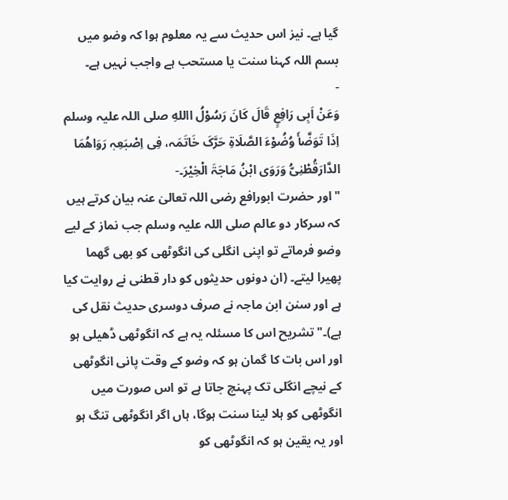گیا ہے۔ نیز اس حدیث سے یہ معلوم ہوا کہ وضو میں بسم اللہ کہنا سنت یا مستحب ہے واجب نہیں ہے۔
-
وَعَنْ اَبِی رَافِعٍ قَالَ کَانَ رَسُوْلُ االلهِ صلی اللہ علیہ وسلم اِذَا تَوَضَّأَ وُضُوْءَ الصَّلَاۃِ حَرَّکَ خَاتَمَہ، فِی اِصْبَعِہٖ رَوَاھُمَا الدَّارَقُطْنِیُّ وَرَوَی ابْنُ مَاجَۃَ الْخِیْرَ۔-
" اور حضرت ابورافع رضی اللہ تعالیٰ عنہ بیان کرتے ہیں کہ سرکار دو عالم صلی اللہ علیہ وسلم جب نماز کے لیے وضو فرماتے تو اپنی انگلی کی انگوٹھی کو بھی گھما پھیرا لیتے۔ (ان دونوں حدیثوں کو دار قطنی نے روایت کیا ہے اور سنن ابن ماجہ نے صرف دوسری حدیث نقل کی ہے)۔" تشریح اس کا مسئلہ یہ ہے کہ انگوٹھی ڈھیلی ہو اور اس بات کا گمان ہو کہ وضو کے وقت پانی انگوٹھی کے نیچے انگلی تک پہنچ جاتا ہے تو اس صورت میں انگوٹھی کو ہلا لینا سنت ہوگا، ہاں اگر انگوٹھی تنگ ہو اور یہ یقین ہو کہ انگوٹھی کو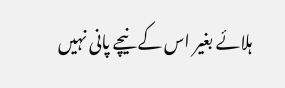ہلائے بغیر اس کے نیچے پانی نہیں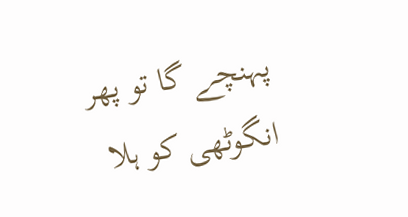پہنچے گا تو پھر انگوٹھی کو ہلا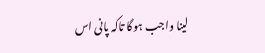لینا واجب ہوگا تاکہ پانی اس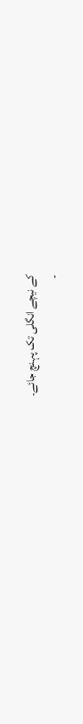کے نیچے انگلی تک پہنچ جائے۔
-